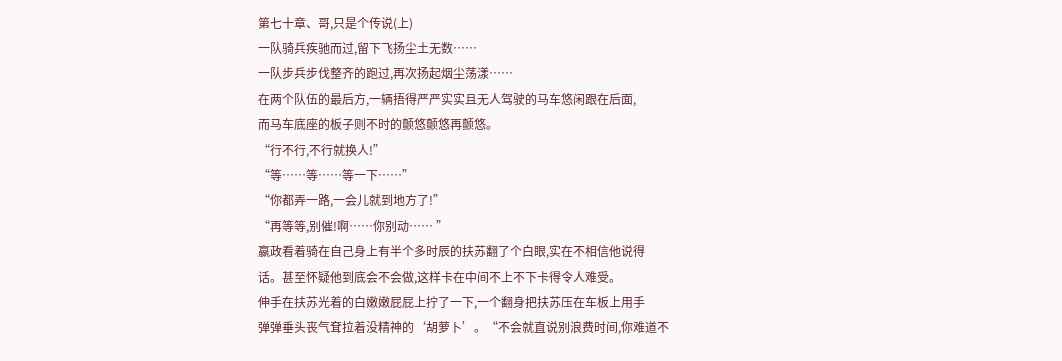第七十章、哥,只是个传说(上)
一队骑兵疾驰而过,留下飞扬尘土无数……
一队步兵步伐整齐的跑过,再次扬起烟尘荡漾……
在两个队伍的最后方,一辆捂得严严实实且无人驾驶的马车悠闲跟在后面,
而马车底座的板子则不时的颤悠颤悠再颤悠。
“行不行,不行就换人!”
“等……等……等一下……”
“你都弄一路,一会儿就到地方了!”
“再等等,别催!啊……你别动…… ”
嬴政看着骑在自己身上有半个多时辰的扶苏翻了个白眼,实在不相信他说得
话。甚至怀疑他到底会不会做,这样卡在中间不上不下卡得令人难受。
伸手在扶苏光着的白嫩嫩屁屁上拧了一下,一个翻身把扶苏压在车板上用手
弹弹垂头丧气耷拉着没精神的‘胡萝卜’。“不会就直说别浪费时间,你难道不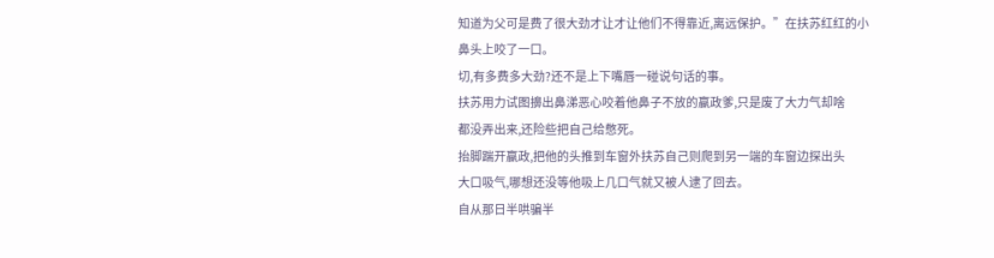知道为父可是费了很大劲才让才让他们不得靠近,离远保护。”在扶苏红红的小
鼻头上咬了一口。
切,有多费多大劲?还不是上下嘴唇一碰说句话的事。
扶苏用力试图擤出鼻涕恶心咬着他鼻子不放的嬴政爹,只是废了大力气却啥
都没弄出来,还险些把自己给憋死。
抬脚踹开嬴政,把他的头推到车窗外扶苏自己则爬到另一端的车窗边探出头
大口吸气,哪想还没等他吸上几口气就又被人逮了回去。
自从那日半哄骗半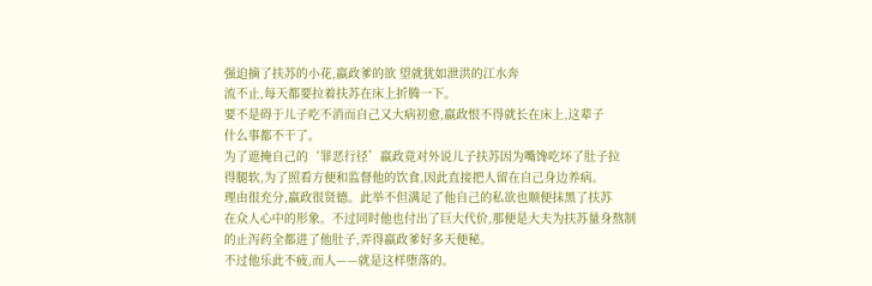强迫摘了扶苏的小花,嬴政爹的欲 望就犹如泄洪的江水奔
流不止,每天都要拉着扶苏在床上折腾一下。
要不是碍于儿子吃不消而自己又大病初愈,嬴政恨不得就长在床上,这辈子
什么事都不干了。
为了遮掩自己的‘罪恶行径’嬴政竟对外说儿子扶苏因为嘴馋吃坏了肚子拉
得腿软,为了照看方便和监督他的饮食,因此直接把人留在自己身边养病。
理由很充分,嬴政很贤德。此举不但满足了他自己的私欲也顺便抹黑了扶苏
在众人心中的形象。不过同时他也付出了巨大代价,那便是大夫为扶苏量身熬制
的止泻药全都进了他肚子,弄得嬴政爹好多天便秘。
不过他乐此不疲,而人——就是这样堕落的。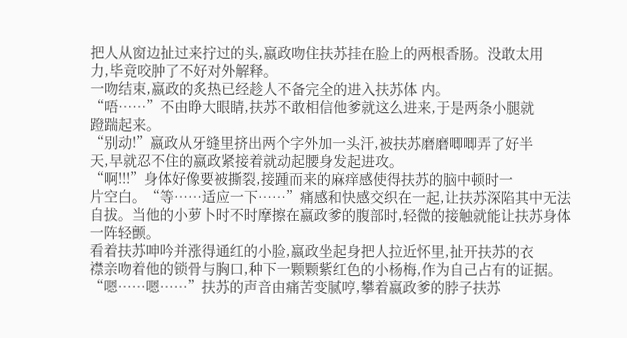把人从窗边扯过来拧过的头,嬴政吻住扶苏挂在脸上的两根香肠。没敢太用
力,毕竟咬肿了不好对外解释。
一吻结束,嬴政的炙热已经趁人不备完全的进入扶苏体 内。
“唔……”不由睁大眼睛,扶苏不敢相信他爹就这么进来,于是两条小腿就
蹬踹起来。
“别动!”嬴政从牙缝里挤出两个字外加一头汗,被扶苏磨磨唧唧弄了好半
天,早就忍不住的嬴政紧接着就动起腰身发起进攻。
“啊!!!”身体好像要被撕裂,接踵而来的麻痒感使得扶苏的脑中顿时一
片空白。“等……适应一下……”痛感和快感交织在一起,让扶苏深陷其中无法
自拔。当他的小萝卜时不时摩擦在嬴政爹的腹部时,轻微的接触就能让扶苏身体
一阵轻颤。
看着扶苏呻吟并涨得通红的小脸,嬴政坐起身把人拉近怀里,扯开扶苏的衣
襟亲吻着他的锁骨与胸口,种下一颗颗紫红色的小杨梅,作为自己占有的证据。
“嗯……嗯……”扶苏的声音由痛苦变腻哼,攀着嬴政爹的脖子扶苏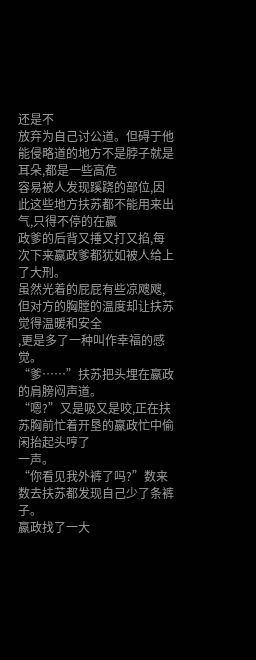还是不
放弃为自己讨公道。但碍于他能侵略道的地方不是脖子就是耳朵,都是一些高危
容易被人发现蹊跷的部位,因此这些地方扶苏都不能用来出气,只得不停的在嬴
政爹的后背又捶又打又掐,每次下来嬴政爹都犹如被人给上了大刑。
虽然光着的屁屁有些凉飕飕,但对方的胸膛的温度却让扶苏觉得温暖和安全
,更是多了一种叫作幸福的感觉。
“爹……”扶苏把头埋在嬴政的肩膀闷声道。
“嗯?”又是吸又是咬,正在扶苏胸前忙着开垦的嬴政忙中偷闲抬起头哼了
一声。
“你看见我外裤了吗?”数来数去扶苏都发现自己少了条裤子。
嬴政找了一大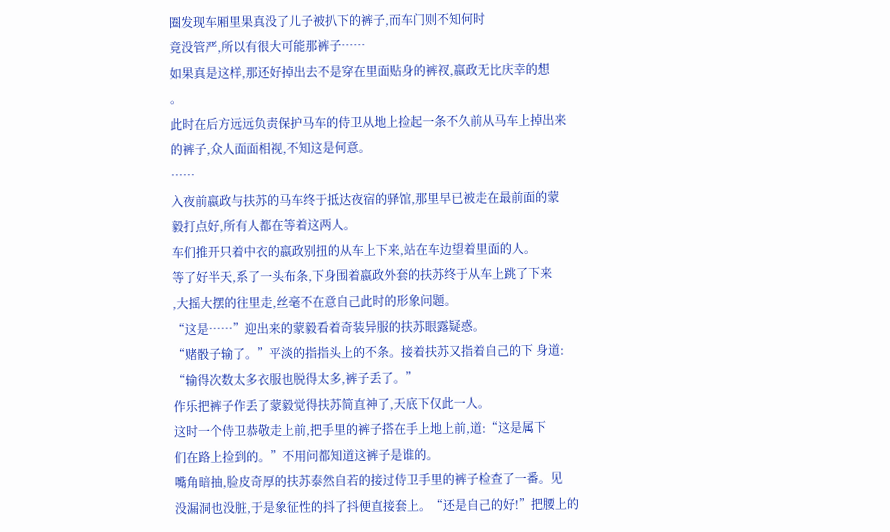圈发现车厢里果真没了儿子被扒下的裤子,而车门则不知何时
竟没管严,所以有很大可能那裤子……
如果真是这样,那还好掉出去不是穿在里面贴身的裤衩,嬴政无比庆幸的想
。
此时在后方远远负责保护马车的侍卫从地上捡起一条不久前从马车上掉出来
的裤子,众人面面相视,不知这是何意。
……
入夜前嬴政与扶苏的马车终于抵达夜宿的驿馆,那里早已被走在最前面的蒙
毅打点好,所有人都在等着这两人。
车们推开只着中衣的嬴政别扭的从车上下来,站在车边望着里面的人。
等了好半天,系了一头布条,下身围着嬴政外套的扶苏终于从车上跳了下来
,大摇大摆的往里走,丝毫不在意自己此时的形象问题。
“这是……”迎出来的蒙毅看着奇装异服的扶苏眼露疑惑。
“赌骰子输了。”平淡的指指头上的不条。接着扶苏又指着自己的下 身道:
“输得次数太多衣服也脱得太多,裤子丢了。”
作乐把裤子作丢了蒙毅觉得扶苏简直神了,天底下仅此一人。
这时一个侍卫恭敬走上前,把手里的裤子搭在手上地上前,道:“这是属下
们在路上捡到的。”不用问都知道这裤子是谁的。
嘴角暗抽,脸皮奇厚的扶苏泰然自若的接过侍卫手里的裤子检查了一番。见
没漏洞也没脏,于是象征性的抖了抖便直接套上。“还是自己的好!”把腰上的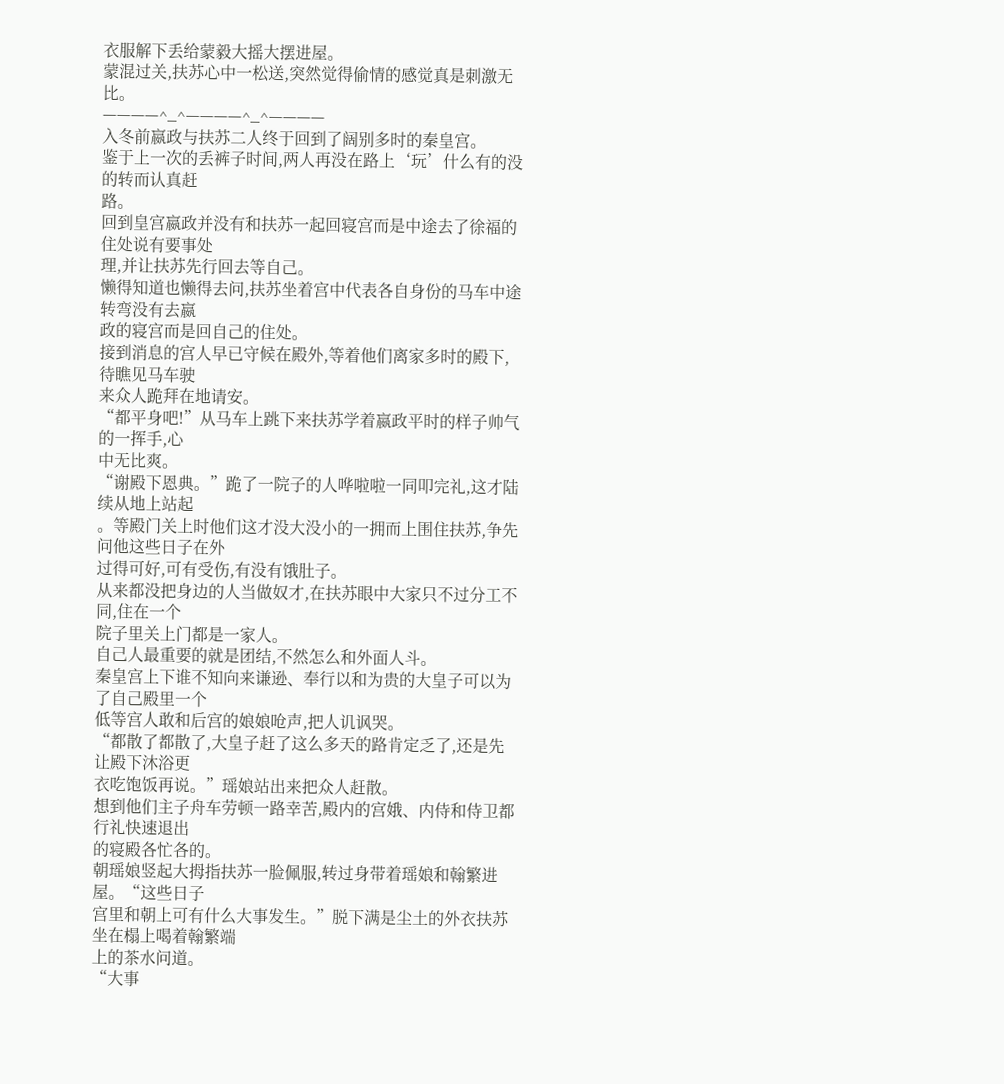衣服解下丢给蒙毅大摇大摆进屋。
蒙混过关,扶苏心中一松送,突然觉得偷情的感觉真是刺激无比。
————^_^————^_^————
入冬前嬴政与扶苏二人终于回到了阔别多时的秦皇宫。
鉴于上一次的丢裤子时间,两人再没在路上‘玩’什么有的没的转而认真赶
路。
回到皇宫嬴政并没有和扶苏一起回寝宫而是中途去了徐福的住处说有要事处
理,并让扶苏先行回去等自己。
懒得知道也懒得去问,扶苏坐着宫中代表各自身份的马车中途转弯没有去嬴
政的寝宫而是回自己的住处。
接到消息的宫人早已守候在殿外,等着他们离家多时的殿下,待瞧见马车驶
来众人跪拜在地请安。
“都平身吧!”从马车上跳下来扶苏学着嬴政平时的样子帅气的一挥手,心
中无比爽。
“谢殿下恩典。”跪了一院子的人哗啦啦一同叩完礼,这才陆续从地上站起
。等殿门关上时他们这才没大没小的一拥而上围住扶苏,争先问他这些日子在外
过得可好,可有受伤,有没有饿肚子。
从来都没把身边的人当做奴才,在扶苏眼中大家只不过分工不同,住在一个
院子里关上门都是一家人。
自己人最重要的就是团结,不然怎么和外面人斗。
秦皇宫上下谁不知向来谦逊、奉行以和为贵的大皇子可以为了自己殿里一个
低等宫人敢和后宫的娘娘呛声,把人讥讽哭。
“都散了都散了,大皇子赶了这么多天的路肯定乏了,还是先让殿下沐浴更
衣吃饱饭再说。”瑶娘站出来把众人赶散。
想到他们主子舟车劳顿一路幸苦,殿内的宫娥、内侍和侍卫都行礼快速退出
的寝殿各忙各的。
朝瑶娘竖起大拇指扶苏一脸佩服,转过身带着瑶娘和翰繁进屋。“这些日子
宫里和朝上可有什么大事发生。”脱下满是尘土的外衣扶苏坐在榻上喝着翰繁端
上的茶水问道。
“大事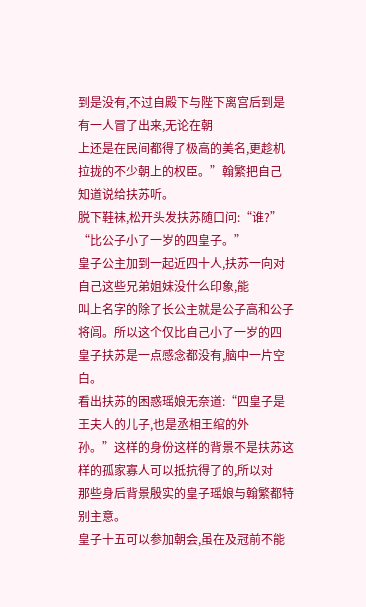到是没有,不过自殿下与陛下离宫后到是有一人冒了出来,无论在朝
上还是在民间都得了极高的美名,更趁机拉拢的不少朝上的权臣。”翰繁把自己
知道说给扶苏听。
脱下鞋袜,松开头发扶苏随口问:“谁?”
“比公子小了一岁的四皇子。”
皇子公主加到一起近四十人,扶苏一向对自己这些兄弟姐妹没什么印象,能
叫上名字的除了长公主就是公子高和公子将闾。所以这个仅比自己小了一岁的四
皇子扶苏是一点感念都没有,脑中一片空白。
看出扶苏的困惑瑶娘无奈道:“四皇子是王夫人的儿子,也是丞相王绾的外
孙。”这样的身份这样的背景不是扶苏这样的孤家寡人可以抵抗得了的,所以对
那些身后背景殷实的皇子瑶娘与翰繁都特别主意。
皇子十五可以参加朝会,虽在及冠前不能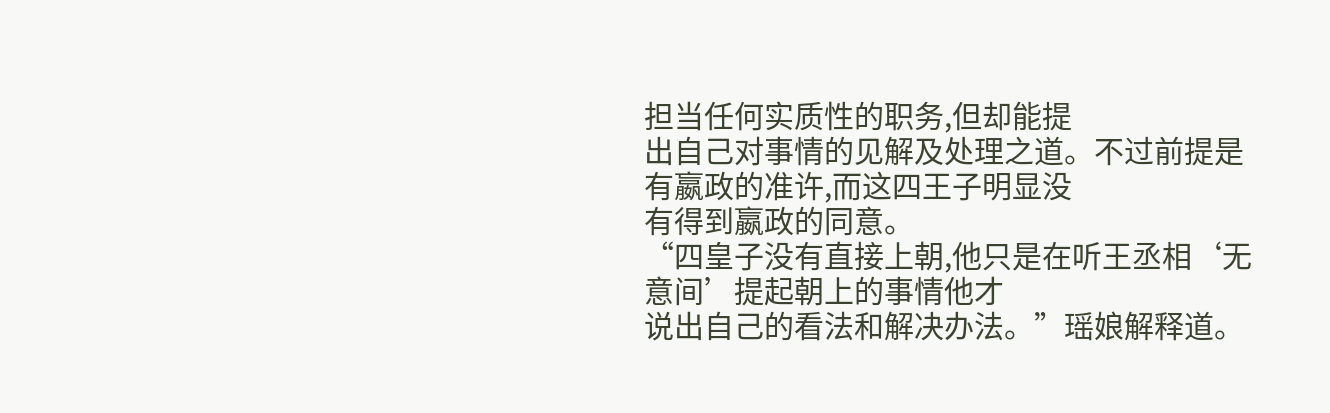担当任何实质性的职务,但却能提
出自己对事情的见解及处理之道。不过前提是有嬴政的准许,而这四王子明显没
有得到嬴政的同意。
“四皇子没有直接上朝,他只是在听王丞相‘无意间’提起朝上的事情他才
说出自己的看法和解决办法。”瑶娘解释道。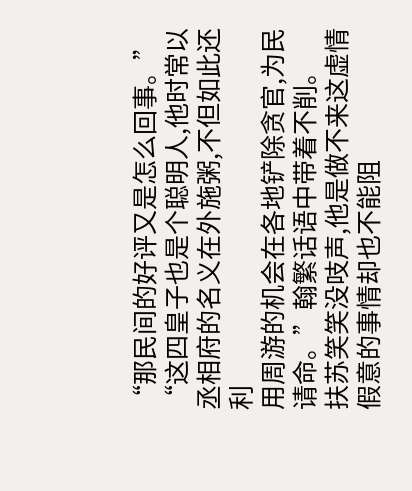“那民间的好评又是怎么回事。”
“这四皇子也是个聪明人,他时常以丞相府的名义在外施粥,不但如此还利
用周游的机会在各地铲除贪官,为民请命。”翰繁话语中带着不削。
扶苏笑笑没吱声,他是做不来这虚情假意的事情却也不能阻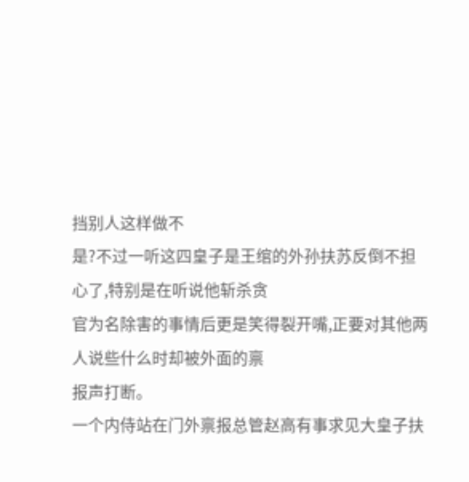挡别人这样做不
是?不过一听这四皇子是王绾的外孙扶苏反倒不担心了,特别是在听说他斩杀贪
官为名除害的事情后更是笑得裂开嘴,正要对其他两人说些什么时却被外面的禀
报声打断。
一个内侍站在门外禀报总管赵高有事求见大皇子扶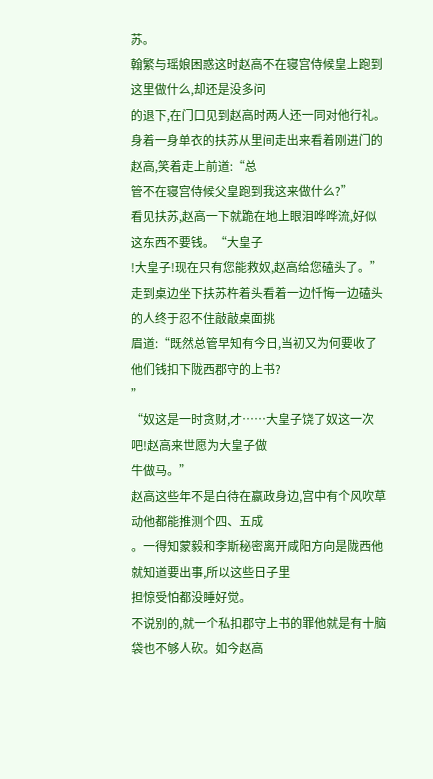苏。
翰繁与瑶娘困惑这时赵高不在寝宫侍候皇上跑到这里做什么,却还是没多问
的退下,在门口见到赵高时两人还一同对他行礼。
身着一身单衣的扶苏从里间走出来看着刚进门的赵高,笑着走上前道:“总
管不在寝宫侍候父皇跑到我这来做什么?”
看见扶苏,赵高一下就跪在地上眼泪哗哗流,好似这东西不要钱。“大皇子
!大皇子!现在只有您能救奴,赵高给您磕头了。”
走到桌边坐下扶苏杵着头看着一边忏悔一边磕头的人终于忍不住敲敲桌面挑
眉道:“既然总管早知有今日,当初又为何要收了他们钱扣下陇西郡守的上书?
”
“奴这是一时贪财,才……大皇子饶了奴这一次吧!赵高来世愿为大皇子做
牛做马。”
赵高这些年不是白待在嬴政身边,宫中有个风吹草动他都能推测个四、五成
。一得知蒙毅和李斯秘密离开咸阳方向是陇西他就知道要出事,所以这些日子里
担惊受怕都没睡好觉。
不说别的,就一个私扣郡守上书的罪他就是有十脑袋也不够人砍。如今赵高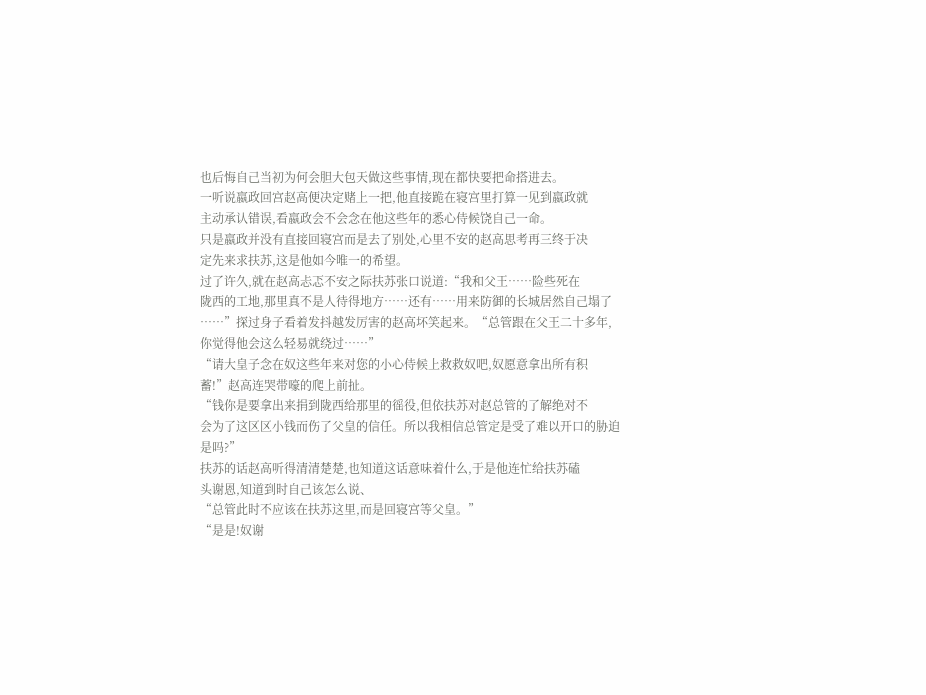也后悔自己当初为何会胆大包天做这些事情,现在都快要把命搭进去。
一听说嬴政回宫赵高便决定赌上一把,他直接跪在寝宫里打算一见到嬴政就
主动承认错误,看嬴政会不会念在他这些年的悉心侍候饶自己一命。
只是嬴政并没有直接回寝宫而是去了别处,心里不安的赵高思考再三终于决
定先来求扶苏,这是他如今唯一的希望。
过了许久,就在赵高忐忑不安之际扶苏张口说道:“我和父王……险些死在
陇西的工地,那里真不是人待得地方……还有……用来防御的长城居然自己塌了
……”探过身子看着发抖越发厉害的赵高坏笑起来。“总管跟在父王二十多年,
你觉得他会这么轻易就绕过……”
“请大皇子念在奴这些年来对您的小心侍候上救救奴吧,奴愿意拿出所有积
蓄!”赵高连哭带嚎的爬上前扯。
“钱你是要拿出来捐到陇西给那里的徭役,但依扶苏对赵总管的了解绝对不
会为了这区区小钱而伤了父皇的信任。所以我相信总管定是受了难以开口的胁迫
是吗?”
扶苏的话赵高听得清清楚楚,也知道这话意味着什么,于是他连忙给扶苏磕
头谢恩,知道到时自己该怎么说、
“总管此时不应该在扶苏这里,而是回寝宫等父皇。”
“是是!奴谢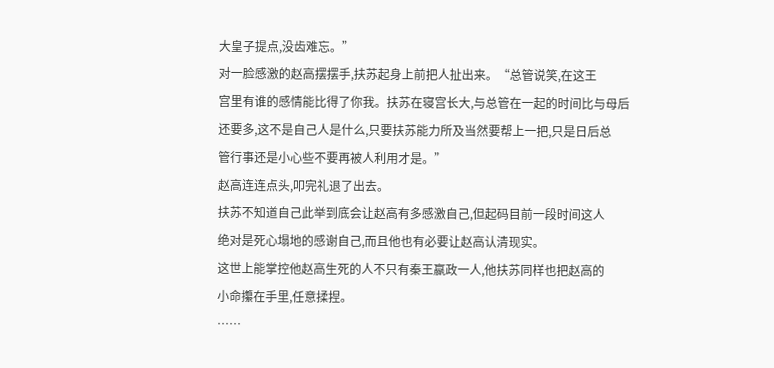大皇子提点,没齿难忘。”
对一脸感激的赵高摆摆手,扶苏起身上前把人扯出来。“总管说笑,在这王
宫里有谁的感情能比得了你我。扶苏在寝宫长大,与总管在一起的时间比与母后
还要多,这不是自己人是什么,只要扶苏能力所及当然要帮上一把,只是日后总
管行事还是小心些不要再被人利用才是。”
赵高连连点头,叩完礼退了出去。
扶苏不知道自己此举到底会让赵高有多感激自己,但起码目前一段时间这人
绝对是死心塌地的感谢自己,而且他也有必要让赵高认清现实。
这世上能掌控他赵高生死的人不只有秦王嬴政一人,他扶苏同样也把赵高的
小命攥在手里,任意揉捏。
……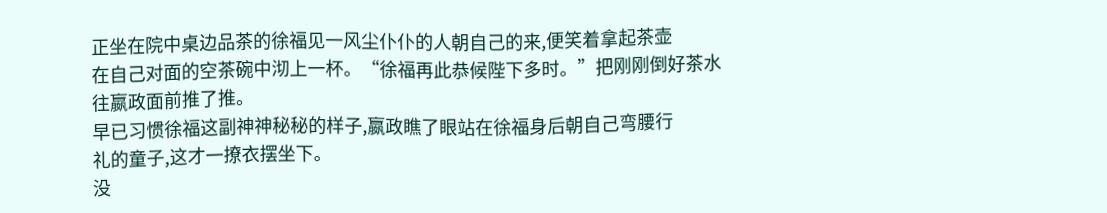正坐在院中桌边品茶的徐福见一风尘仆仆的人朝自己的来,便笑着拿起茶壶
在自己对面的空茶碗中沏上一杯。“徐福再此恭候陛下多时。”把刚刚倒好茶水
往嬴政面前推了推。
早已习惯徐福这副神神秘秘的样子,嬴政瞧了眼站在徐福身后朝自己弯腰行
礼的童子,这才一撩衣摆坐下。
没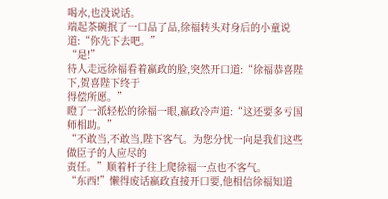喝水,也没说话。
端起茶碗抿了一口品了品,徐福转头对身后的小童说道:“你先下去吧。”
“是!”
待人走远徐福看着嬴政的脸,突然开口道:“徐福恭喜陛下,贺喜陛下终于
得偿所愿。”
瞪了一派轻松的徐福一眼,嬴政冷声道:“这还要多亏国师相助。”
“不敢当,不敢当,陛下客气。为您分忧一向是我们这些做臣子的人应尽的
责任。”顺着杆子往上爬徐福一点也不客气。
“东西!”懒得废话嬴政直接开口要,他相信徐福知道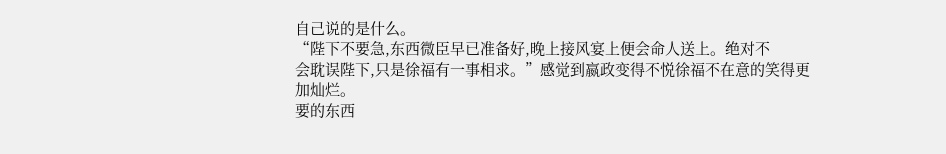自己说的是什么。
“陛下不要急,东西微臣早已准备好,晚上接风宴上便会命人送上。绝对不
会耽误陛下,只是徐福有一事相求。”感觉到嬴政变得不悦徐福不在意的笑得更
加灿烂。
要的东西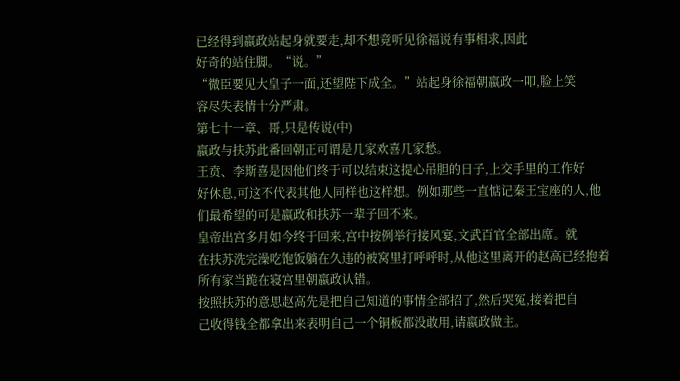已经得到嬴政站起身就要走,却不想竟听见徐福说有事相求,因此
好奇的站住脚。“说。”
“微臣要见大皇子一面,还望陛下成全。”站起身徐福朝嬴政一叩,脸上笑
容尽失表情十分严肃。
第七十一章、哥,只是传说(中)
嬴政与扶苏此番回朝正可谓是几家欢喜几家愁。
王贲、李斯喜是因他们终于可以结束这提心吊胆的日子,上交手里的工作好
好休息,可这不代表其他人同样也这样想。例如那些一直惦记秦王宝座的人,他
们最希望的可是嬴政和扶苏一辈子回不来。
皇帝出宫多月如今终于回来,宫中按例举行接风宴,文武百官全部出席。就
在扶苏洗完澡吃饱饭躺在久违的被窝里打呼呼时,从他这里离开的赵高已经抱着
所有家当跪在寝宫里朝嬴政认错。
按照扶苏的意思赵高先是把自己知道的事情全部招了,然后哭冤,接着把自
己收得钱全都拿出来表明自己一个铜板都没敢用,请嬴政做主。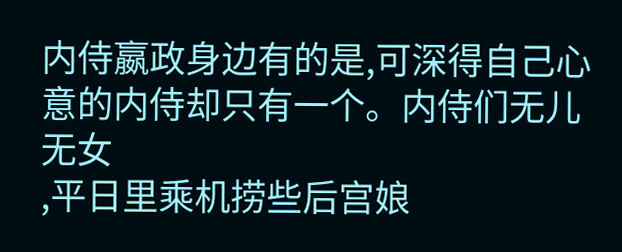内侍嬴政身边有的是,可深得自己心意的内侍却只有一个。内侍们无儿无女
,平日里乘机捞些后宫娘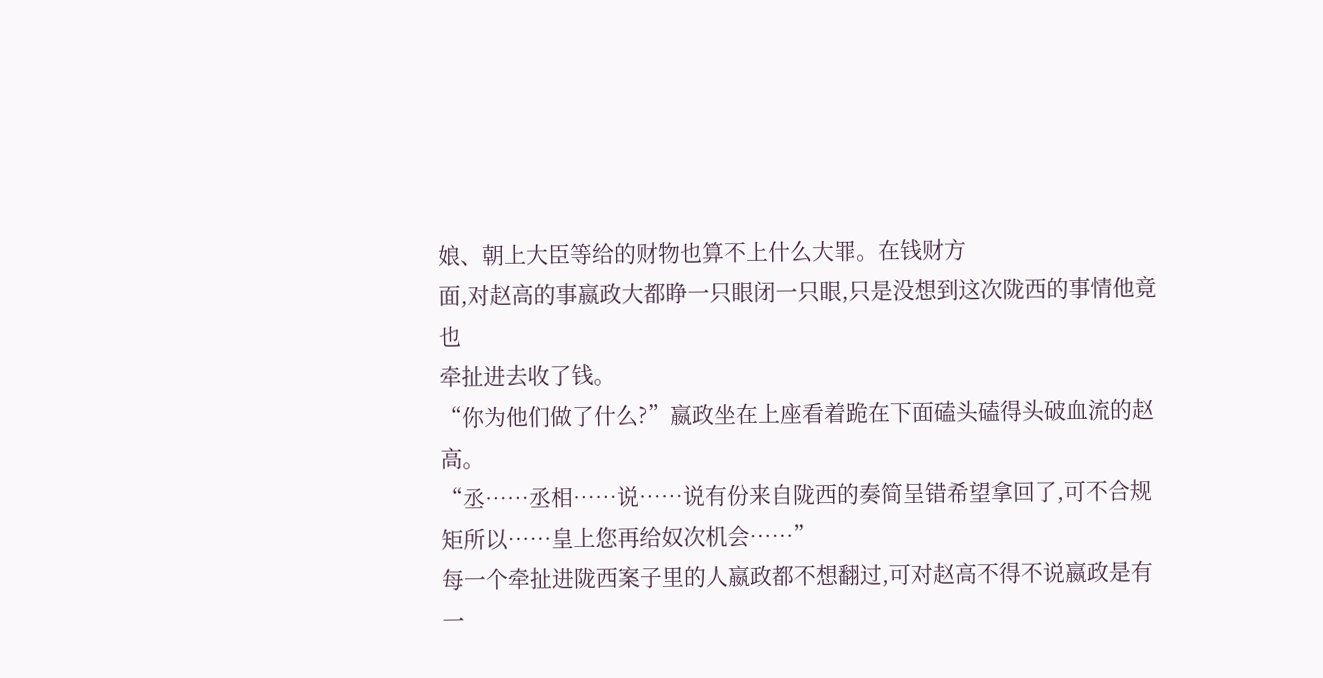娘、朝上大臣等给的财物也算不上什么大罪。在钱财方
面,对赵高的事嬴政大都睁一只眼闭一只眼,只是没想到这次陇西的事情他竟也
牵扯进去收了钱。
“你为他们做了什么?”嬴政坐在上座看着跪在下面磕头磕得头破血流的赵
高。
“丞……丞相……说……说有份来自陇西的奏简呈错希望拿回了,可不合规
矩所以……皇上您再给奴次机会……”
每一个牵扯进陇西案子里的人嬴政都不想翻过,可对赵高不得不说嬴政是有
一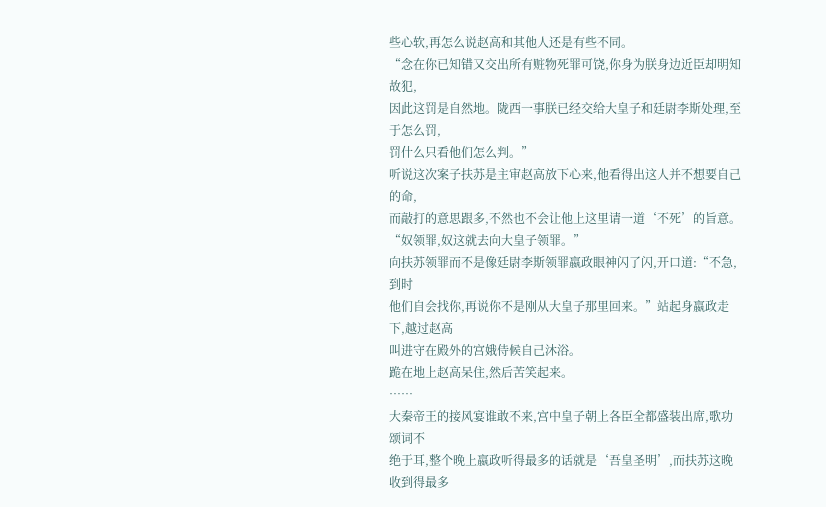些心软,再怎么说赵高和其他人还是有些不同。
“念在你已知错又交出所有赃物死罪可饶,你身为朕身边近臣却明知故犯,
因此这罚是自然地。陇西一事朕已经交给大皇子和廷尉李斯处理,至于怎么罚,
罚什么只看他们怎么判。”
听说这次案子扶苏是主审赵高放下心来,他看得出这人并不想要自己的命,
而敲打的意思跟多,不然也不会让他上这里请一道‘不死’的旨意。
“奴领罪,奴这就去向大皇子领罪。”
向扶苏领罪而不是像廷尉李斯领罪嬴政眼神闪了闪,开口道:“不急,到时
他们自会找你,再说你不是刚从大皇子那里回来。”站起身嬴政走下,越过赵高
叫进守在殿外的宫娥侍候自己沐浴。
跪在地上赵高呆住,然后苦笑起来。
……
大秦帝王的接风宴谁敢不来,宫中皇子朝上各臣全都盛装出席,歌功颂词不
绝于耳,整个晚上嬴政听得最多的话就是‘吾皇圣明’,而扶苏这晚收到得最多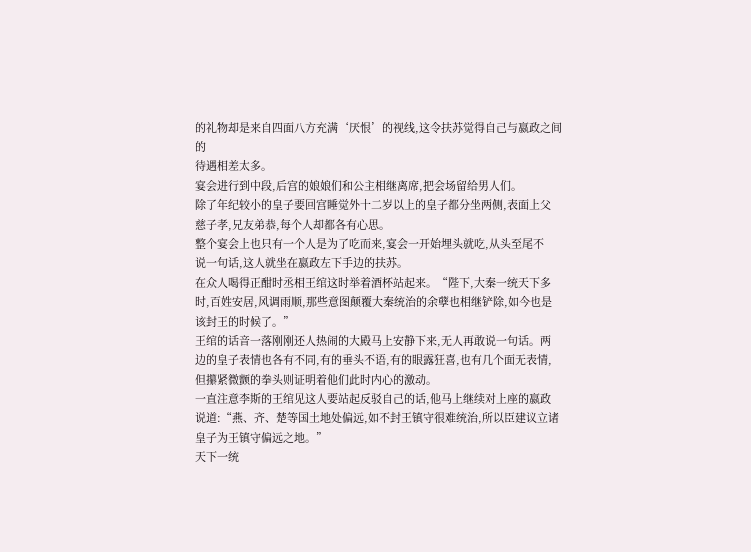的礼物却是来自四面八方充满‘厌恨’的视线,这令扶苏觉得自己与嬴政之间的
待遇相差太多。
宴会进行到中段,后宫的娘娘们和公主相继离席,把会场留给男人们。
除了年纪较小的皇子要回宫睡觉外十二岁以上的皇子都分坐两侧,表面上父
慈子孝,兄友弟恭,每个人却都各有心思。
整个宴会上也只有一个人是为了吃而来,宴会一开始埋头就吃,从头至尾不
说一句话,这人就坐在嬴政左下手边的扶苏。
在众人喝得正酣时丞相王绾这时举着酒杯站起来。“陛下,大秦一统天下多
时,百姓安居,风调雨顺,那些意图颠覆大秦统治的余孽也相继铲除,如今也是
该封王的时候了。”
王绾的话音一落刚刚还人热闹的大殿马上安静下来,无人再敢说一句话。两
边的皇子表情也各有不同,有的垂头不语,有的眼露狂喜,也有几个面无表情,
但攥紧微颤的拳头则证明着他们此时内心的激动。
一直注意李斯的王绾见这人要站起反驳自己的话,他马上继续对上座的嬴政
说道:“燕、齐、楚等国土地处偏远,如不封王镇守很难统治,所以臣建议立诸
皇子为王镇守偏远之地。”
天下一统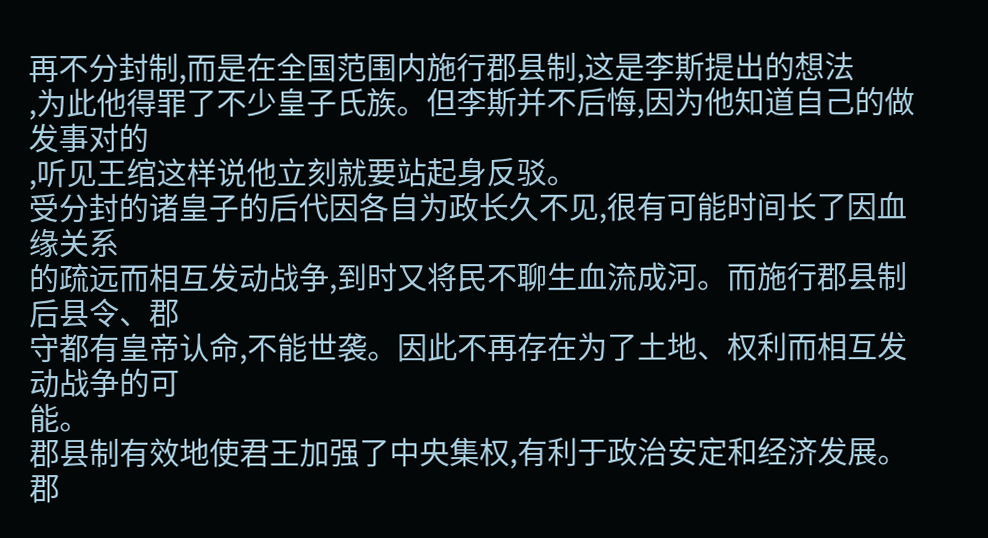再不分封制,而是在全国范围内施行郡县制,这是李斯提出的想法
,为此他得罪了不少皇子氏族。但李斯并不后悔,因为他知道自己的做发事对的
,听见王绾这样说他立刻就要站起身反驳。
受分封的诸皇子的后代因各自为政长久不见,很有可能时间长了因血缘关系
的疏远而相互发动战争,到时又将民不聊生血流成河。而施行郡县制后县令、郡
守都有皇帝认命,不能世袭。因此不再存在为了土地、权利而相互发动战争的可
能。
郡县制有效地使君王加强了中央集权,有利于政治安定和经济发展。
郡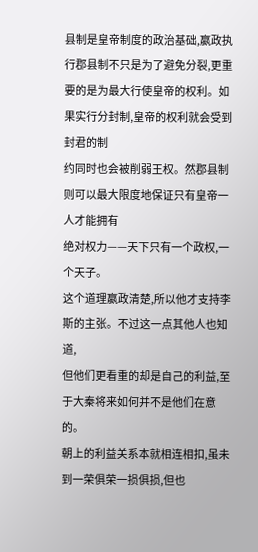县制是皇帝制度的政治基础,嬴政执行郡县制不只是为了避免分裂,更重
要的是为最大行使皇帝的权利。如果实行分封制,皇帝的权利就会受到封君的制
约同时也会被削弱王权。然郡县制则可以最大限度地保证只有皇帝一人才能拥有
绝对权力——天下只有一个政权,一个天子。
这个道理嬴政清楚,所以他才支持李斯的主张。不过这一点其他人也知道,
但他们更看重的却是自己的利益,至于大秦将来如何并不是他们在意的。
朝上的利益关系本就相连相扣,虽未到一荣俱荣一损俱损,但也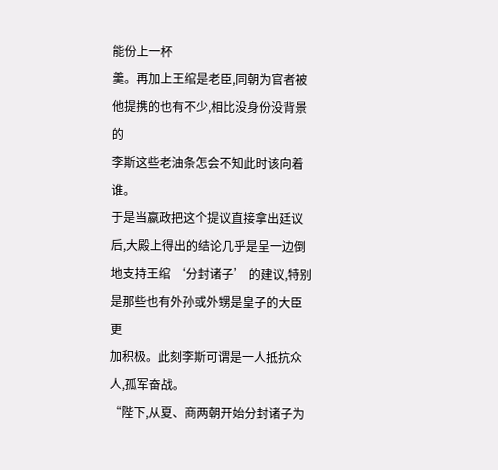能份上一杯
羹。再加上王绾是老臣,同朝为官者被他提携的也有不少,相比没身份没背景的
李斯这些老油条怎会不知此时该向着谁。
于是当嬴政把这个提议直接拿出廷议后,大殿上得出的结论几乎是呈一边倒
地支持王绾 ‘分封诸子’ 的建议,特别是那些也有外孙或外甥是皇子的大臣更
加积极。此刻李斯可谓是一人抵抗众人,孤军奋战。
“陛下,从夏、商两朝开始分封诸子为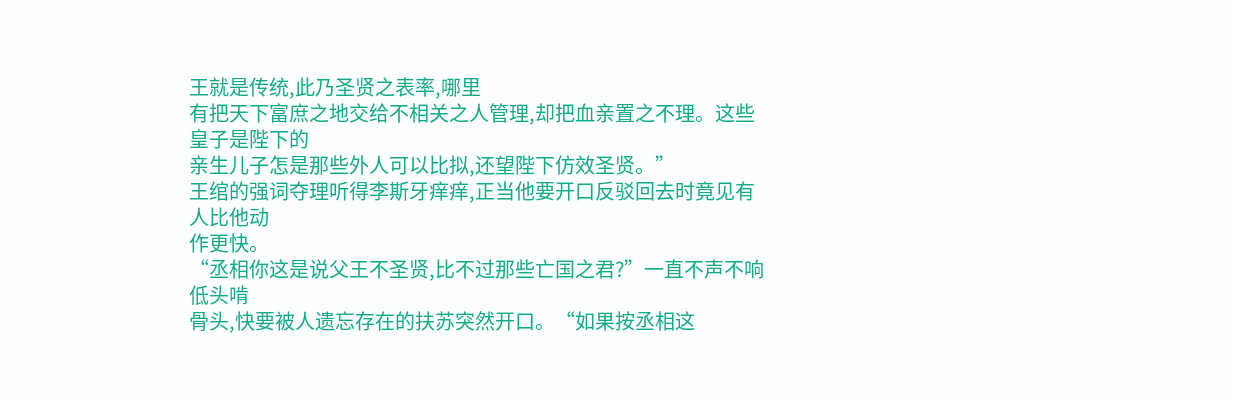王就是传统,此乃圣贤之表率,哪里
有把天下富庶之地交给不相关之人管理,却把血亲置之不理。这些皇子是陛下的
亲生儿子怎是那些外人可以比拟,还望陛下仿效圣贤。”
王绾的强词夺理听得李斯牙痒痒,正当他要开口反驳回去时竟见有人比他动
作更快。
“丞相你这是说父王不圣贤,比不过那些亡国之君?”一直不声不响低头啃
骨头,快要被人遗忘存在的扶苏突然开口。“如果按丞相这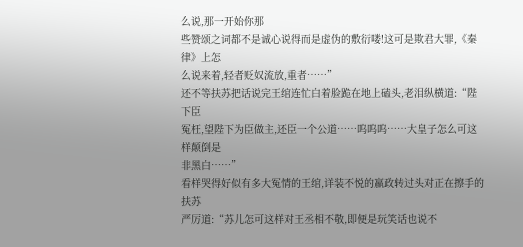么说,那一开始你那
些赞颂之词都不是诚心说得而是虚伪的敷衍喽!这可是欺君大罪,《秦律》上怎
么说来着,轻者贬奴流放,重者……”
还不等扶苏把话说完王绾连忙白着脸跪在地上磕头,老泪纵横道:“陛下臣
冤枉,望陛下为臣做主,还臣一个公道……呜呜呜……大皇子怎么可这样颠倒是
非黑白……”
看样哭得好似有多大冤情的王绾,详装不悦的嬴政转过头对正在擦手的扶苏
严厉道:“苏儿怎可这样对王丞相不敬,即便是玩笑话也说不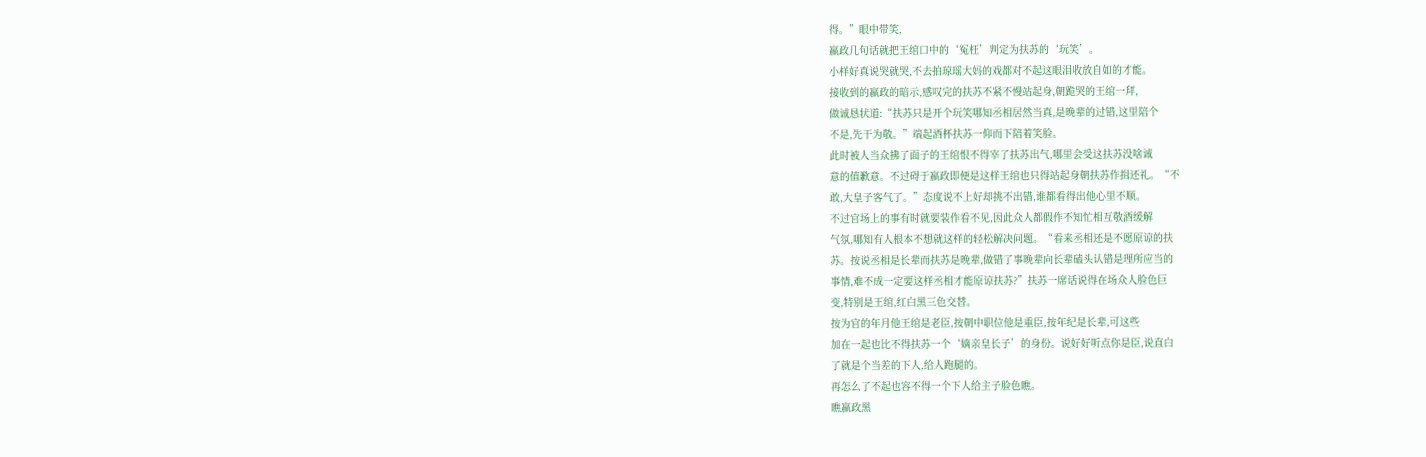得。”眼中带笑,
嬴政几句话就把王绾口中的‘冤枉’判定为扶苏的‘玩笑’。
小样好真说哭就哭,不去拍琼瑶大妈的戏都对不起这眼泪收放自如的才能。
接收到的嬴政的暗示,感叹完的扶苏不紧不慢站起身,朝跪哭的王绾一拜,
做诚恳状道:“扶苏只是开个玩笑哪知丞相居然当真,是晚辈的过错,这里陪个
不是,先干为敬。”端起酒杯扶苏一仰而下陪着笑脸。
此时被人当众拂了面子的王绾恨不得宰了扶苏出气,哪里会受这扶苏没啥诚
意的值歉意。不过碍于嬴政即便是这样王绾也只得站起身朝扶苏作揖还礼。“不
敢,大皇子客气了。”态度说不上好却挑不出错,谁都看得出他心里不顺。
不过官场上的事有时就要装作看不见,因此众人都假作不知忙相互敬酒缓解
气氛,哪知有人根本不想就这样的轻松解决问题。“看来丞相还是不愿原谅的扶
苏。按说丞相是长辈而扶苏是晚辈,做错了事晚辈向长辈磕头认错是理所应当的
事情,难不成一定要这样丞相才能原谅扶苏?”扶苏一席话说得在场众人脸色巨
变,特别是王绾,红白黑三色交替。
按为官的年月他王绾是老臣,按朝中职位他是重臣,按年纪是长辈,可这些
加在一起也比不得扶苏一个‘嫡亲皇长子’的身份。说好好听点你是臣,说直白
了就是个当差的下人,给人跑腿的。
再怎么了不起也容不得一个下人给主子脸色瞧。
瞧嬴政黑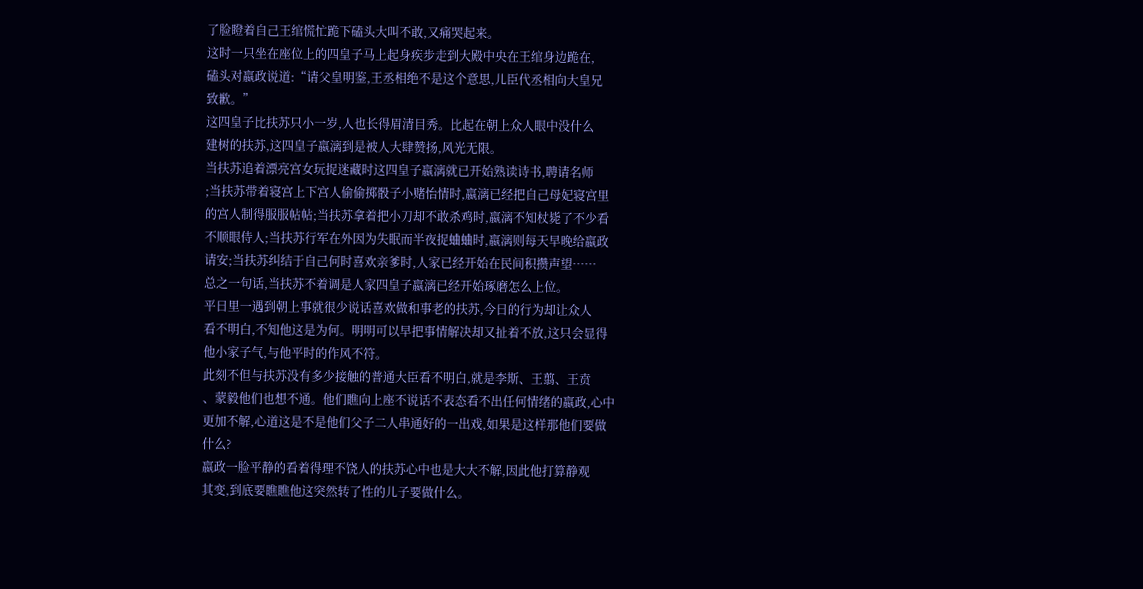了脸瞪着自己王绾慌忙跪下磕头大叫不敢,又痛哭起来。
这时一只坐在座位上的四皇子马上起身疾步走到大殿中央在王绾身边跪在,
磕头对嬴政说道:“请父皇明鉴,王丞相绝不是这个意思,儿臣代丞相向大皇兄
致歉。”
这四皇子比扶苏只小一岁,人也长得眉清目秀。比起在朝上众人眼中没什么
建树的扶苏,这四皇子嬴漓到是被人大肆赞扬,风光无限。
当扶苏追着漂亮宫女玩捉迷藏时这四皇子嬴漓就已开始熟读诗书,聘请名师
;当扶苏带着寝宫上下宫人偷偷掷骰子小赌怡情时,嬴漓已经把自己母妃寝宫里
的宫人制得服服帖帖;当扶苏拿着把小刀却不敢杀鸡时,嬴漓不知杖毙了不少看
不顺眼侍人;当扶苏行军在外因为失眠而半夜捉蛐蛐时,嬴漓则每天早晚给嬴政
请安;当扶苏纠结于自己何时喜欢亲爹时,人家已经开始在民间积攒声望……
总之一句话,当扶苏不着调是人家四皇子嬴漓已经开始琢磨怎么上位。
平日里一遇到朝上事就很少说话喜欢做和事老的扶苏,今日的行为却让众人
看不明白,不知他这是为何。明明可以早把事情解决却又扯着不放,这只会显得
他小家子气,与他平时的作风不符。
此刻不但与扶苏没有多少接触的普通大臣看不明白,就是李斯、王翦、王贲
、蒙毅他们也想不通。他们瞧向上座不说话不表态看不出任何情绪的嬴政,心中
更加不解,心道这是不是他们父子二人串通好的一出戏,如果是这样那他们要做
什么?
嬴政一脸平静的看着得理不饶人的扶苏心中也是大大不解,因此他打算静观
其变,到底要瞧瞧他这突然转了性的儿子要做什么。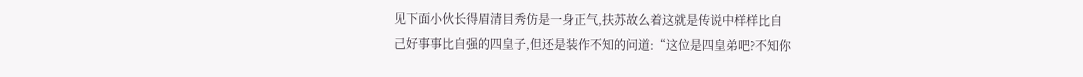见下面小伙长得眉清目秀仿是一身正气,扶苏故么着这就是传说中样样比自
己好事事比自强的四皇子,但还是装作不知的问道:“这位是四皇弟吧?不知你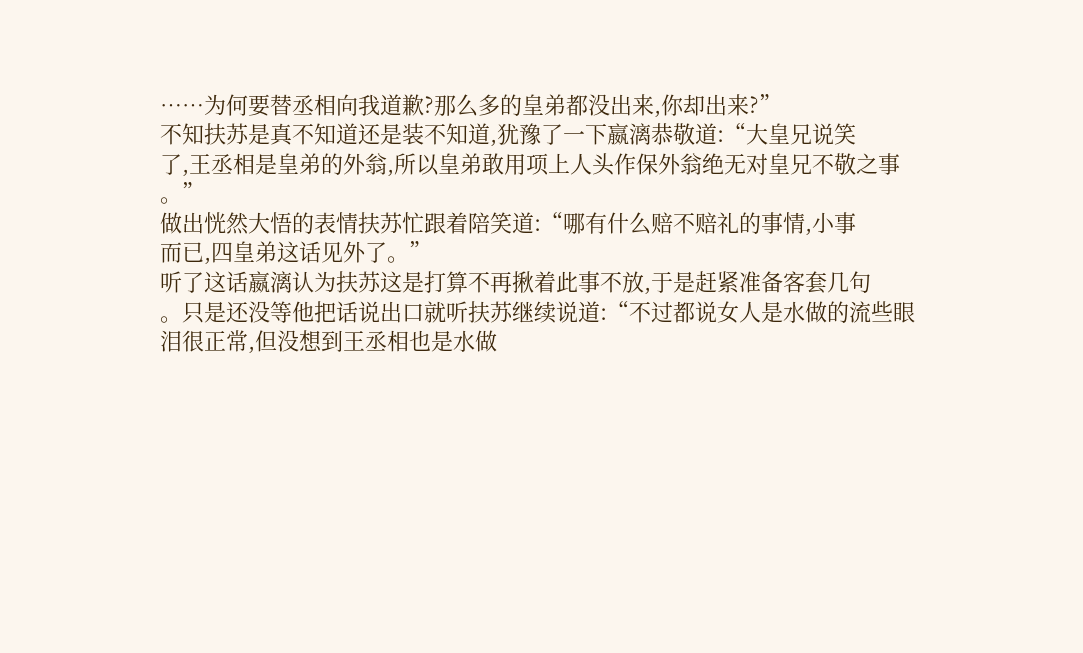……为何要替丞相向我道歉?那么多的皇弟都没出来,你却出来?”
不知扶苏是真不知道还是装不知道,犹豫了一下嬴漓恭敬道:“大皇兄说笑
了,王丞相是皇弟的外翁,所以皇弟敢用项上人头作保外翁绝无对皇兄不敬之事
。”
做出恍然大悟的表情扶苏忙跟着陪笑道:“哪有什么赔不赔礼的事情,小事
而已,四皇弟这话见外了。”
听了这话嬴漓认为扶苏这是打算不再揪着此事不放,于是赶紧准备客套几句
。只是还没等他把话说出口就听扶苏继续说道:“不过都说女人是水做的流些眼
泪很正常,但没想到王丞相也是水做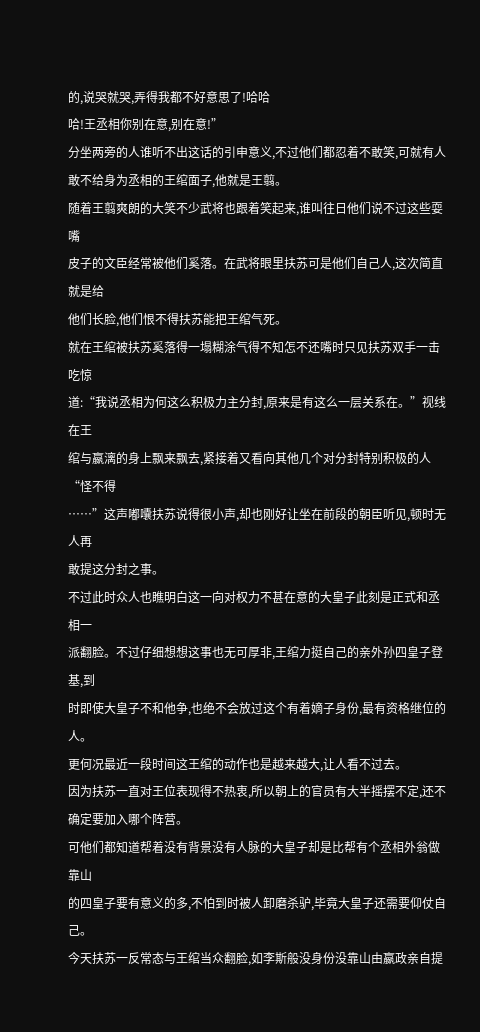的,说哭就哭,弄得我都不好意思了!哈哈
哈!王丞相你别在意,别在意!”
分坐两旁的人谁听不出这话的引申意义,不过他们都忍着不敢笑,可就有人
敢不给身为丞相的王绾面子,他就是王翦。
随着王翦爽朗的大笑不少武将也跟着笑起来,谁叫往日他们说不过这些耍嘴
皮子的文臣经常被他们奚落。在武将眼里扶苏可是他们自己人,这次简直就是给
他们长脸,他们恨不得扶苏能把王绾气死。
就在王绾被扶苏奚落得一塌糊涂气得不知怎不还嘴时只见扶苏双手一击吃惊
道:“我说丞相为何这么积极力主分封,原来是有这么一层关系在。”视线在王
绾与嬴漓的身上飘来飘去,紧接着又看向其他几个对分封特别积极的人“怪不得
……”这声嘟囔扶苏说得很小声,却也刚好让坐在前段的朝臣听见,顿时无人再
敢提这分封之事。
不过此时众人也瞧明白这一向对权力不甚在意的大皇子此刻是正式和丞相一
派翻脸。不过仔细想想这事也无可厚非,王绾力挺自己的亲外孙四皇子登基,到
时即使大皇子不和他争,也绝不会放过这个有着嫡子身份,最有资格继位的人。
更何况最近一段时间这王绾的动作也是越来越大,让人看不过去。
因为扶苏一直对王位表现得不热衷,所以朝上的官员有大半摇摆不定,还不
确定要加入哪个阵营。
可他们都知道帮着没有背景没有人脉的大皇子却是比帮有个丞相外翁做靠山
的四皇子要有意义的多,不怕到时被人卸磨杀驴,毕竟大皇子还需要仰仗自己。
今天扶苏一反常态与王绾当众翻脸,如李斯般没身份没靠山由嬴政亲自提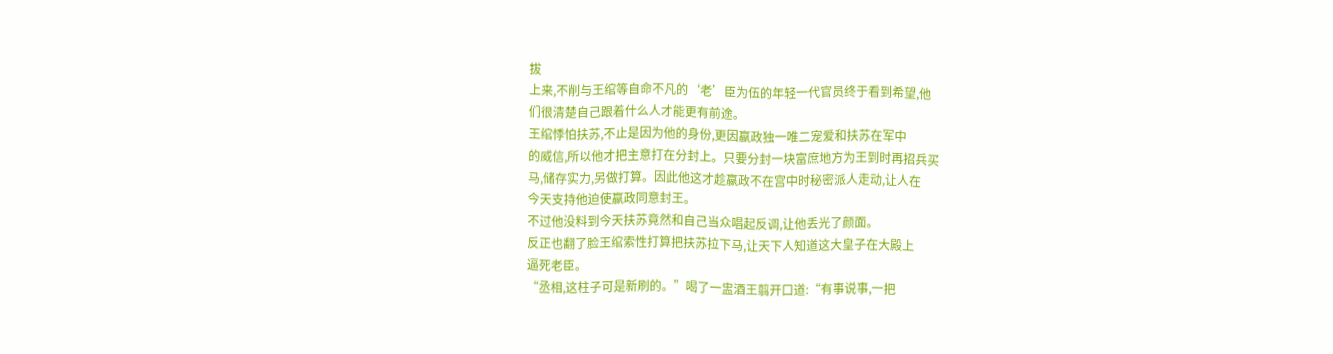拔
上来,不削与王绾等自命不凡的‘老’臣为伍的年轻一代官员终于看到希望,他
们很清楚自己跟着什么人才能更有前途。
王绾悸怕扶苏,不止是因为他的身份,更因嬴政独一唯二宠爱和扶苏在军中
的威信,所以他才把主意打在分封上。只要分封一块富庶地方为王到时再招兵买
马,储存实力,另做打算。因此他这才趁嬴政不在宫中时秘密派人走动,让人在
今天支持他迫使嬴政同意封王。
不过他没料到今天扶苏竟然和自己当众唱起反调,让他丢光了颜面。
反正也翻了脸王绾索性打算把扶苏拉下马,让天下人知道这大皇子在大殿上
逼死老臣。
“丞相,这柱子可是新刷的。”喝了一盅酒王翦开口道:“有事说事,一把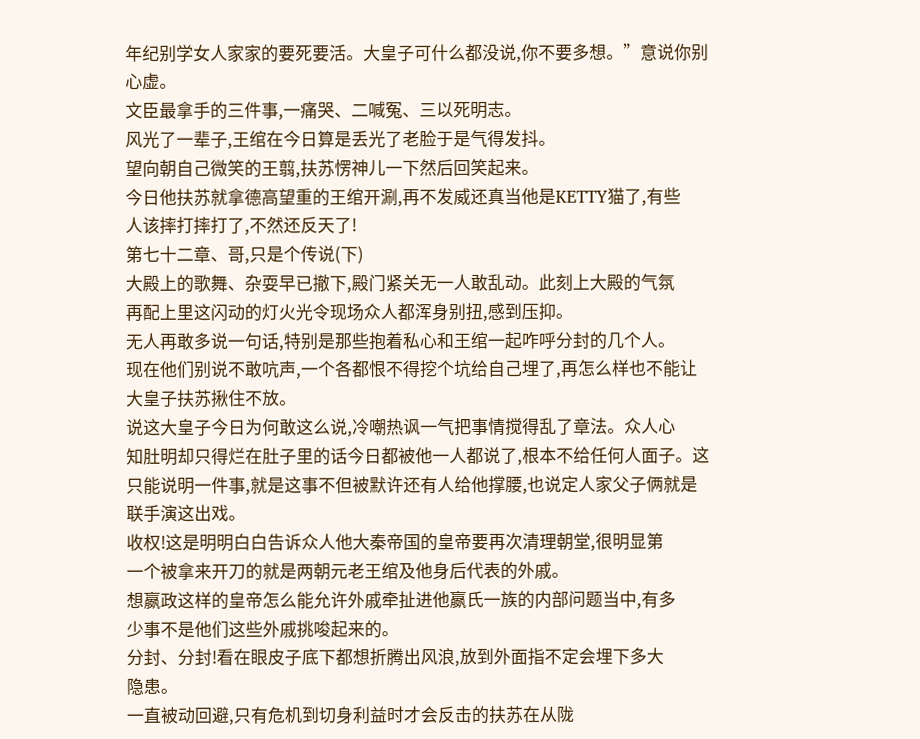年纪别学女人家家的要死要活。大皇子可什么都没说,你不要多想。”意说你别
心虚。
文臣最拿手的三件事,一痛哭、二喊冤、三以死明志。
风光了一辈子,王绾在今日算是丢光了老脸于是气得发抖。
望向朝自己微笑的王翦,扶苏愣神儿一下然后回笑起来。
今日他扶苏就拿德高望重的王绾开涮,再不发威还真当他是KETTY猫了,有些
人该摔打摔打了,不然还反天了!
第七十二章、哥,只是个传说(下)
大殿上的歌舞、杂耍早已撤下,殿门紧关无一人敢乱动。此刻上大殿的气氛
再配上里这闪动的灯火光令现场众人都浑身别扭,感到压抑。
无人再敢多说一句话,特别是那些抱着私心和王绾一起咋呼分封的几个人。
现在他们别说不敢吭声,一个各都恨不得挖个坑给自己埋了,再怎么样也不能让
大皇子扶苏揪住不放。
说这大皇子今日为何敢这么说,冷嘲热讽一气把事情搅得乱了章法。众人心
知肚明却只得烂在肚子里的话今日都被他一人都说了,根本不给任何人面子。这
只能说明一件事,就是这事不但被默许还有人给他撑腰,也说定人家父子俩就是
联手演这出戏。
收权!这是明明白白告诉众人他大秦帝国的皇帝要再次清理朝堂,很明显第
一个被拿来开刀的就是两朝元老王绾及他身后代表的外戚。
想嬴政这样的皇帝怎么能允许外戚牵扯进他嬴氏一族的内部问题当中,有多
少事不是他们这些外戚挑唆起来的。
分封、分封!看在眼皮子底下都想折腾出风浪,放到外面指不定会埋下多大
隐患。
一直被动回避,只有危机到切身利益时才会反击的扶苏在从陇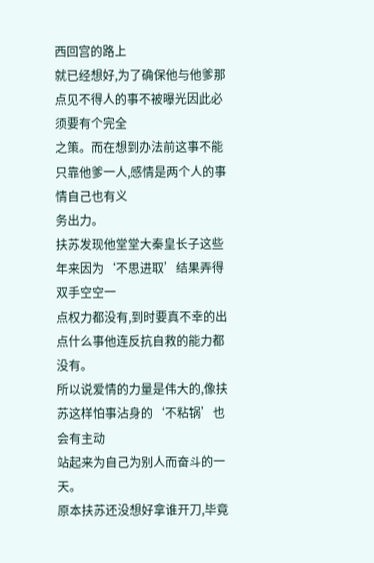西回宫的路上
就已经想好,为了确保他与他爹那点见不得人的事不被曝光因此必须要有个完全
之策。而在想到办法前这事不能只靠他爹一人,感情是两个人的事情自己也有义
务出力。
扶苏发现他堂堂大秦皇长子这些年来因为‘不思进取’结果弄得双手空空一
点权力都没有,到时要真不幸的出点什么事他连反抗自救的能力都没有。
所以说爱情的力量是伟大的,像扶苏这样怕事沾身的‘不粘锅’也会有主动
站起来为自己为别人而奋斗的一天。
原本扶苏还没想好拿谁开刀,毕竟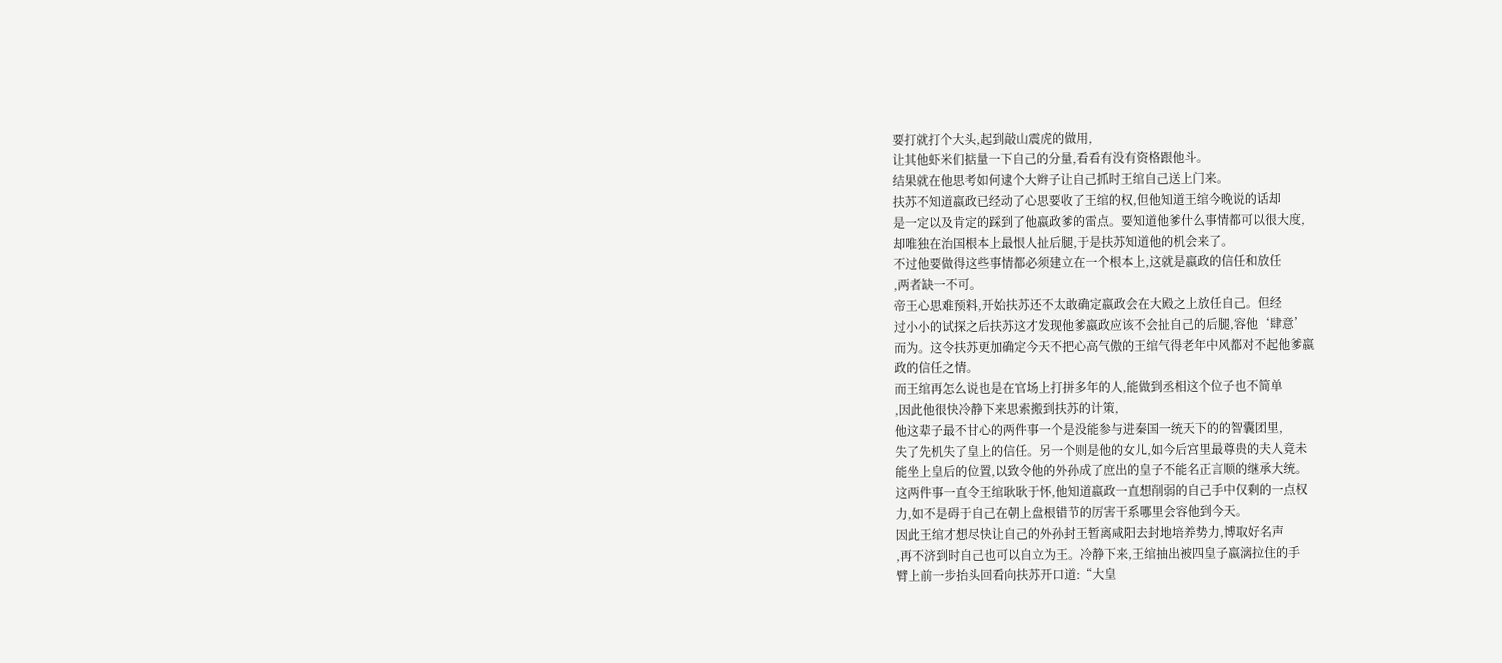要打就打个大头,起到敲山震虎的做用,
让其他虾米们掂量一下自己的分量,看看有没有资格跟他斗。
结果就在他思考如何逮个大辫子让自己抓时王绾自己送上门来。
扶苏不知道嬴政已经动了心思要收了王绾的权,但他知道王绾今晚说的话却
是一定以及肯定的踩到了他嬴政爹的雷点。要知道他爹什么事情都可以很大度,
却唯独在治国根本上最恨人扯后腿,于是扶苏知道他的机会来了。
不过他要做得这些事情都必须建立在一个根本上,这就是嬴政的信任和放任
,两者缺一不可。
帝王心思难预料,开始扶苏还不太敢确定嬴政会在大殿之上放任自己。但经
过小小的试探之后扶苏这才发现他爹嬴政应该不会扯自己的后腿,容他‘肆意’
而为。这令扶苏更加确定今天不把心高气傲的王绾气得老年中风都对不起他爹嬴
政的信任之情。
而王绾再怎么说也是在官场上打拼多年的人,能做到丞相这个位子也不简单
,因此他很快冷静下来思索搬到扶苏的计策,
他这辈子最不甘心的两件事一个是没能参与进秦国一统天下的的智囊团里,
失了先机失了皇上的信任。另一个则是他的女儿,如今后宫里最尊贵的夫人竟未
能坐上皇后的位置,以致令他的外孙成了庶出的皇子不能名正言顺的继承大统。
这两件事一直令王绾耿耿于怀,他知道嬴政一直想削弱的自己手中仅剩的一点权
力,如不是碍于自己在朝上盘根错节的厉害干系哪里会容他到今天。
因此王绾才想尽快让自己的外孙封王暂离咸阳去封地培养势力,博取好名声
,再不济到时自己也可以自立为王。冷静下来,王绾抽出被四皇子嬴漓拉住的手
臂上前一步抬头回看向扶苏开口道:“大皇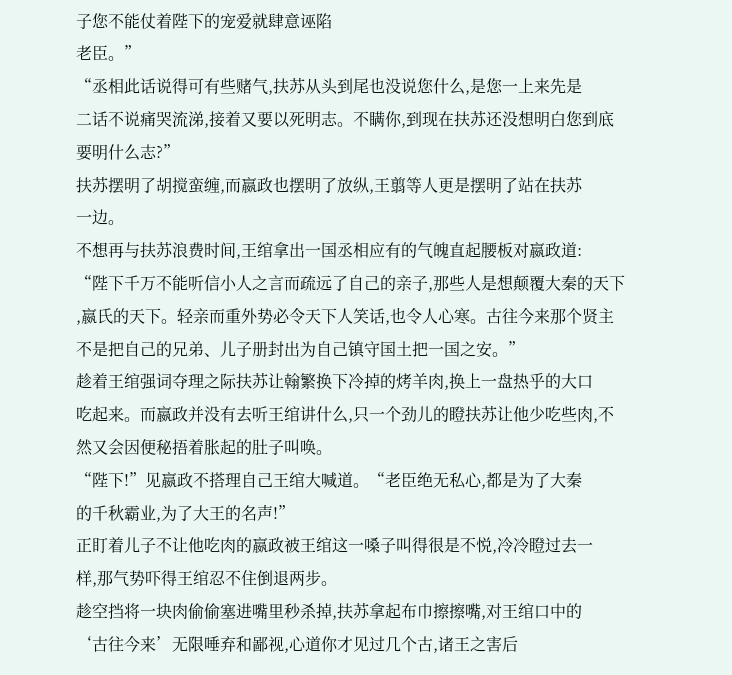子您不能仗着陛下的宠爱就肆意诬陷
老臣。”
“丞相此话说得可有些赌气,扶苏从头到尾也没说您什么,是您一上来先是
二话不说痛哭流涕,接着又要以死明志。不瞒你,到现在扶苏还没想明白您到底
要明什么志?”
扶苏摆明了胡搅蛮缠,而嬴政也摆明了放纵,王翦等人更是摆明了站在扶苏
一边。
不想再与扶苏浪费时间,王绾拿出一国丞相应有的气魄直起腰板对嬴政道:
“陛下千万不能听信小人之言而疏远了自己的亲子,那些人是想颠覆大秦的天下
,嬴氏的天下。轻亲而重外势必令天下人笑话,也令人心寒。古往今来那个贤主
不是把自己的兄弟、儿子册封出为自己镇守国土把一国之安。”
趁着王绾强词夺理之际扶苏让翰繁换下冷掉的烤羊肉,换上一盘热乎的大口
吃起来。而嬴政并没有去听王绾讲什么,只一个劲儿的瞪扶苏让他少吃些肉,不
然又会因便秘捂着胀起的肚子叫唤。
“陛下!”见嬴政不搭理自己王绾大喊道。“老臣绝无私心,都是为了大秦
的千秋霸业,为了大王的名声!”
正盯着儿子不让他吃肉的嬴政被王绾这一嗓子叫得很是不悦,冷冷瞪过去一
样,那气势吓得王绾忍不住倒退两步。
趁空挡将一块肉偷偷塞进嘴里秒杀掉,扶苏拿起布巾擦擦嘴,对王绾口中的
‘古往今来’无限唾弃和鄙视,心道你才见过几个古,诸王之害后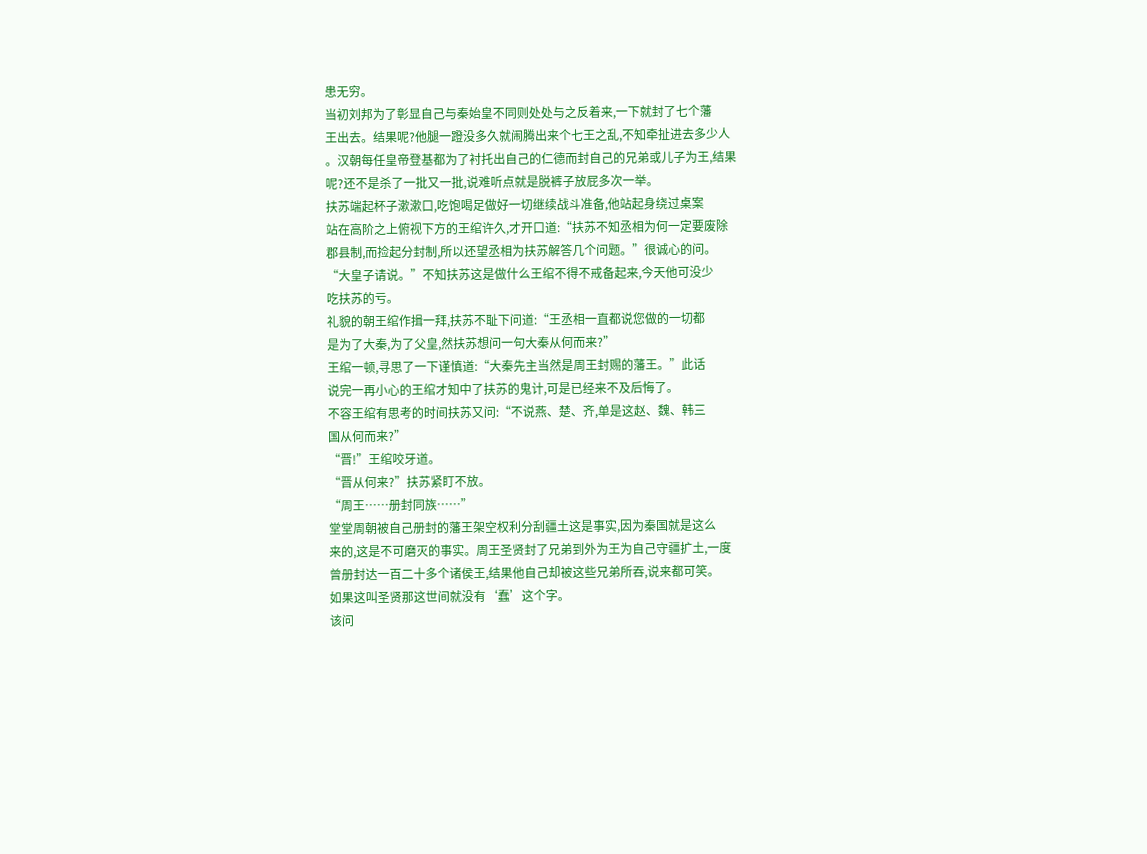患无穷。
当初刘邦为了彰显自己与秦始皇不同则处处与之反着来,一下就封了七个藩
王出去。结果呢?他腿一蹬没多久就闹腾出来个七王之乱,不知牵扯进去多少人
。汉朝每任皇帝登基都为了衬托出自己的仁德而封自己的兄弟或儿子为王,结果
呢?还不是杀了一批又一批,说难听点就是脱裤子放屁多次一举。
扶苏端起杯子漱漱口,吃饱喝足做好一切继续战斗准备,他站起身绕过桌案
站在高阶之上俯视下方的王绾许久,才开口道:“扶苏不知丞相为何一定要废除
郡县制,而捡起分封制,所以还望丞相为扶苏解答几个问题。”很诚心的问。
“大皇子请说。”不知扶苏这是做什么王绾不得不戒备起来,今天他可没少
吃扶苏的亏。
礼貌的朝王绾作揖一拜,扶苏不耻下问道:“王丞相一直都说您做的一切都
是为了大秦,为了父皇,然扶苏想问一句大秦从何而来?”
王绾一顿,寻思了一下谨慎道:“大秦先主当然是周王封赐的藩王。”此话
说完一再小心的王绾才知中了扶苏的鬼计,可是已经来不及后悔了。
不容王绾有思考的时间扶苏又问:“不说燕、楚、齐,单是这赵、魏、韩三
国从何而来?”
“晋!”王绾咬牙道。
“晋从何来?”扶苏紧盯不放。
“周王……册封同族……”
堂堂周朝被自己册封的藩王架空权利分刮疆土这是事实,因为秦国就是这么
来的,这是不可磨灭的事实。周王圣贤封了兄弟到外为王为自己守疆扩土,一度
曾册封达一百二十多个诸侯王,结果他自己却被这些兄弟所吞,说来都可笑。
如果这叫圣贤那这世间就没有‘蠢’这个字。
该问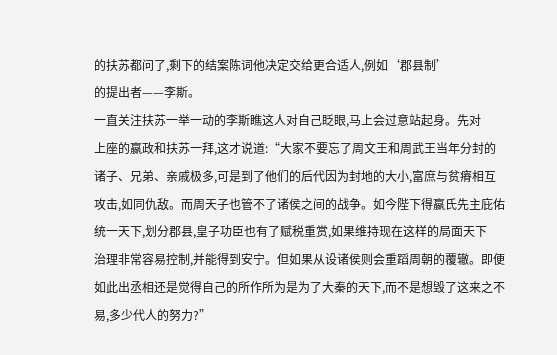的扶苏都问了,剩下的结案陈词他决定交给更合适人,例如‘郡县制’
的提出者——李斯。
一直关注扶苏一举一动的李斯瞧这人对自己眨眼,马上会过意站起身。先对
上座的嬴政和扶苏一拜,这才说道:“大家不要忘了周文王和周武王当年分封的
诸子、兄弟、亲戚极多,可是到了他们的后代因为封地的大小,富庶与贫瘠相互
攻击,如同仇敌。而周天子也管不了诸侯之间的战争。如今陛下得嬴氏先主庇佑
统一天下,划分郡县,皇子功臣也有了赋税重赏,如果维持现在这样的局面天下
治理非常容易控制,并能得到安宁。但如果从设诸侯则会重蹈周朝的覆辙。即便
如此出丞相还是觉得自己的所作所为是为了大秦的天下,而不是想毁了这来之不
易,多少代人的努力?”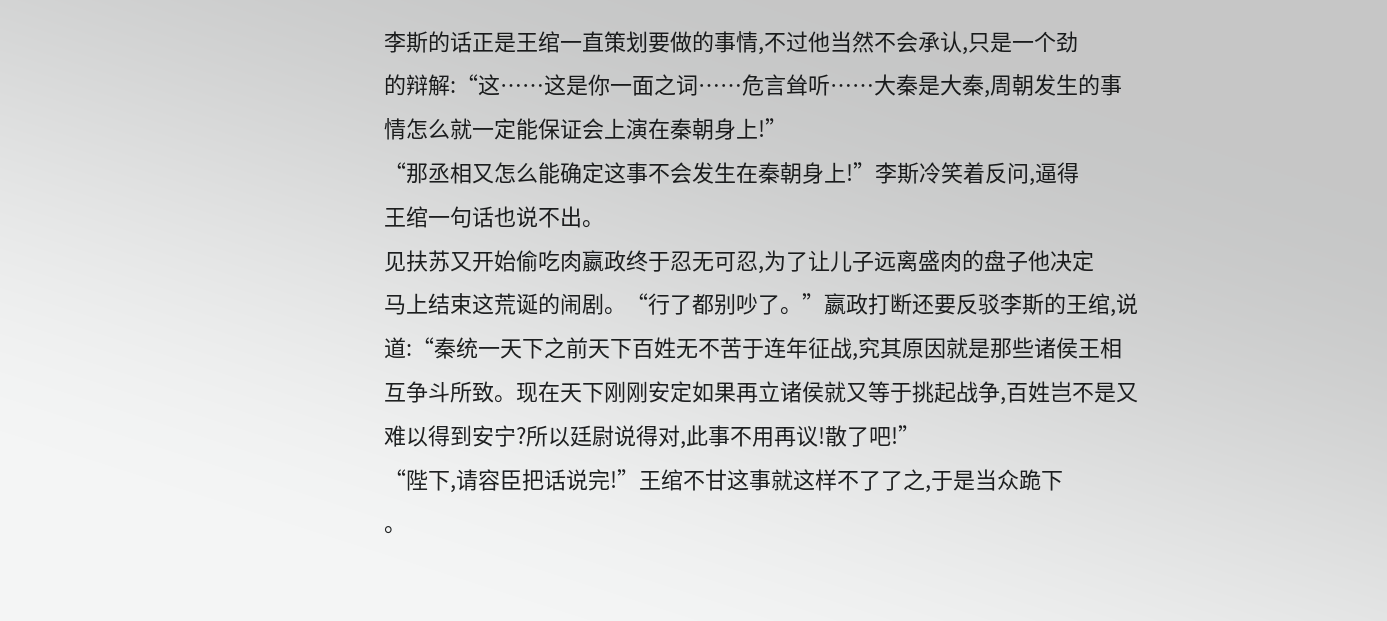李斯的话正是王绾一直策划要做的事情,不过他当然不会承认,只是一个劲
的辩解:“这……这是你一面之词……危言耸听……大秦是大秦,周朝发生的事
情怎么就一定能保证会上演在秦朝身上!”
“那丞相又怎么能确定这事不会发生在秦朝身上!”李斯冷笑着反问,逼得
王绾一句话也说不出。
见扶苏又开始偷吃肉嬴政终于忍无可忍,为了让儿子远离盛肉的盘子他决定
马上结束这荒诞的闹剧。“行了都别吵了。”嬴政打断还要反驳李斯的王绾,说
道:“秦统一天下之前天下百姓无不苦于连年征战,究其原因就是那些诸侯王相
互争斗所致。现在天下刚刚安定如果再立诸侯就又等于挑起战争,百姓岂不是又
难以得到安宁?所以廷尉说得对,此事不用再议!散了吧!”
“陛下,请容臣把话说完!”王绾不甘这事就这样不了了之,于是当众跪下
。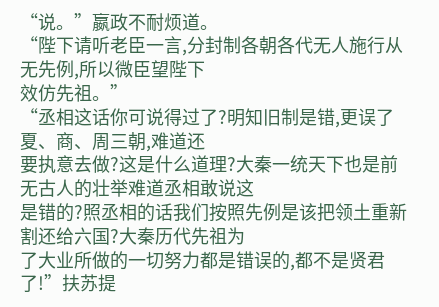“说。”嬴政不耐烦道。
“陛下请听老臣一言,分封制各朝各代无人施行从无先例,所以微臣望陛下
效仿先祖。”
“丞相这话你可说得过了?明知旧制是错,更误了夏、商、周三朝,难道还
要执意去做?这是什么道理?大秦一统天下也是前无古人的壮举难道丞相敢说这
是错的?照丞相的话我们按照先例是该把领土重新割还给六国?大秦历代先祖为
了大业所做的一切努力都是错误的,都不是贤君了!”扶苏提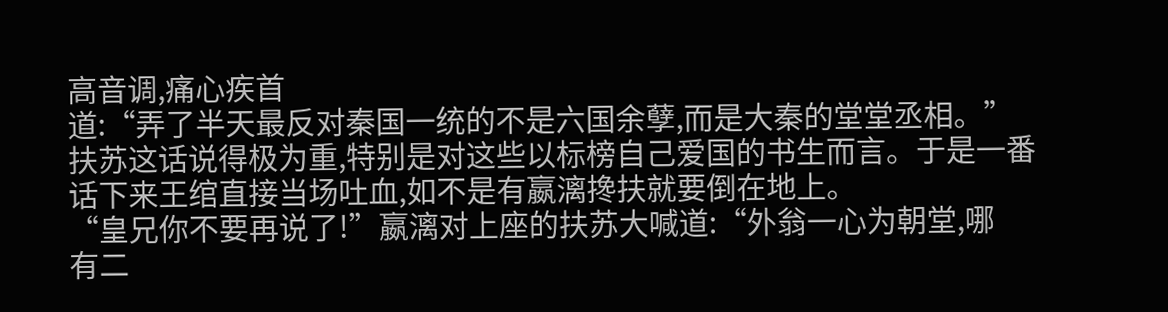高音调,痛心疾首
道:“弄了半天最反对秦国一统的不是六国余孽,而是大秦的堂堂丞相。”
扶苏这话说得极为重,特别是对这些以标榜自己爱国的书生而言。于是一番
话下来王绾直接当场吐血,如不是有嬴漓搀扶就要倒在地上。
“皇兄你不要再说了!”嬴漓对上座的扶苏大喊道:“外翁一心为朝堂,哪
有二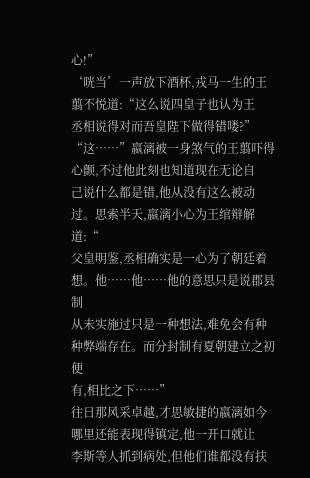心!”
‘咣当’一声放下酒杯,戎马一生的王翦不悦道:“这么说四皇子也认为王
丞相说得对而吾皇陛下做得错喽?”
“这……”嬴漓被一身煞气的王翦吓得心颤,不过他此刻也知道现在无论自
己说什么都是错,他从没有这么被动过。思索半天,嬴漓小心为王绾辩解道:“
父皇明鉴,丞相确实是一心为了朝廷着想。他……他……他的意思只是说郡县制
从未实施过只是一种想法,难免会有种种弊端存在。而分封制有夏朝建立之初便
有,相比之下……”
往日那风采卓越,才思敏捷的嬴漓如今哪里还能表现得镇定,他一开口就让
李斯等人抓到病处,但他们谁都没有扶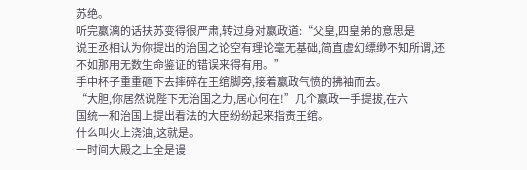苏绝。
听完嬴漓的话扶苏变得很严肃,转过身对嬴政道:“父皇,四皇弟的意思是
说王丞相认为你提出的治国之论空有理论毫无基础,简直虚幻缥缈不知所谓,还
不如那用无数生命鉴证的错误来得有用。”
手中杯子重重砸下去摔碎在王绾脚旁,接着嬴政气愤的拂袖而去。
“大胆,你居然说陛下无治国之力,居心何在!”几个嬴政一手提拔,在六
国统一和治国上提出看法的大臣纷纷起来指责王绾。
什么叫火上浇油,这就是。
一时间大殿之上全是谩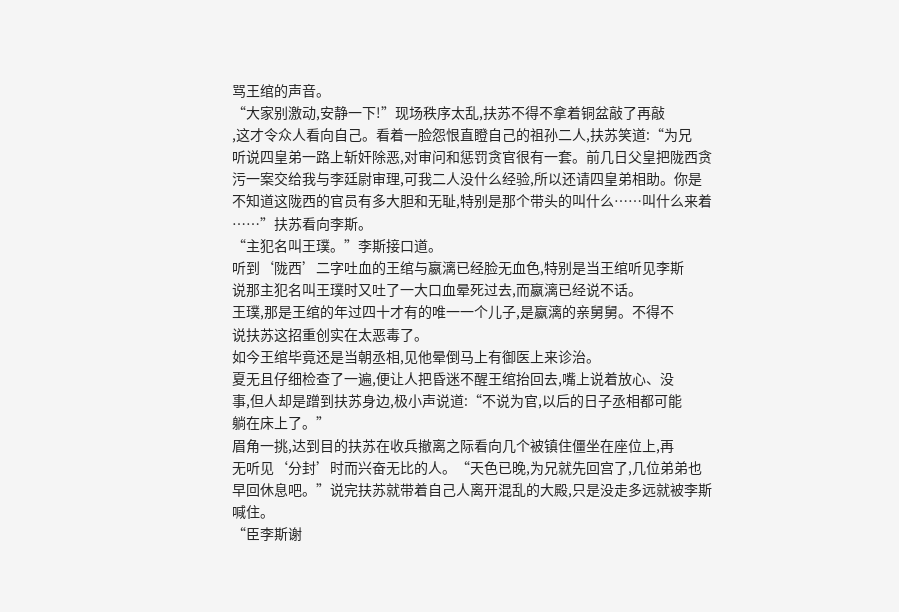骂王绾的声音。
“大家别激动,安静一下!”现场秩序太乱,扶苏不得不拿着铜盆敲了再敲
,这才令众人看向自己。看着一脸怨恨直瞪自己的祖孙二人,扶苏笑道:“为兄
听说四皇弟一路上斩奸除恶,对审问和惩罚贪官很有一套。前几日父皇把陇西贪
污一案交给我与李廷尉审理,可我二人没什么经验,所以还请四皇弟相助。你是
不知道这陇西的官员有多大胆和无耻,特别是那个带头的叫什么……叫什么来着
……”扶苏看向李斯。
“主犯名叫王璞。”李斯接口道。
听到‘陇西’二字吐血的王绾与嬴漓已经脸无血色,特别是当王绾听见李斯
说那主犯名叫王璞时又吐了一大口血晕死过去,而嬴漓已经说不话。
王璞,那是王绾的年过四十才有的唯一一个儿子,是嬴漓的亲舅舅。不得不
说扶苏这招重创实在太恶毒了。
如今王绾毕竟还是当朝丞相,见他晕倒马上有御医上来诊治。
夏无且仔细检查了一遍,便让人把昏迷不醒王绾抬回去,嘴上说着放心、没
事,但人却是蹭到扶苏身边,极小声说道:“不说为官,以后的日子丞相都可能
躺在床上了。”
眉角一挑,达到目的扶苏在收兵撤离之际看向几个被镇住僵坐在座位上,再
无听见‘分封’时而兴奋无比的人。“天色已晚,为兄就先回宫了,几位弟弟也
早回休息吧。”说完扶苏就带着自己人离开混乱的大殿,只是没走多远就被李斯
喊住。
“臣李斯谢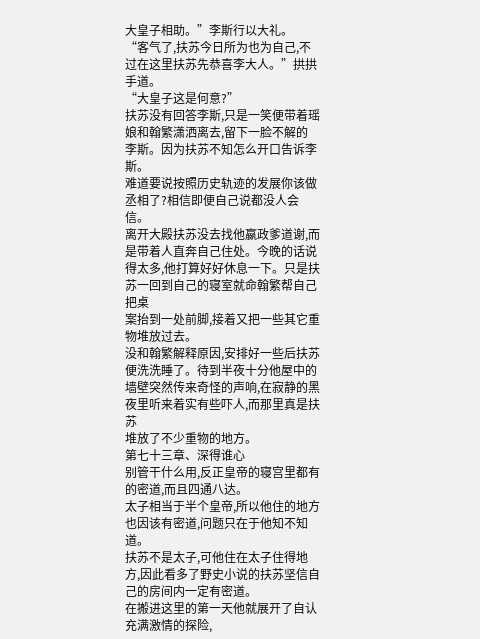大皇子相助。”李斯行以大礼。
“客气了,扶苏今日所为也为自己,不过在这里扶苏先恭喜李大人。”拱拱
手道。
“大皇子这是何意?”
扶苏没有回答李斯,只是一笑便带着瑶娘和翰繁潇洒离去,留下一脸不解的
李斯。因为扶苏不知怎么开口告诉李斯。
难道要说按照历史轨迹的发展你该做丞相了?相信即便自己说都没人会信。
离开大殿扶苏没去找他嬴政爹道谢,而是带着人直奔自己住处。今晚的话说
得太多,他打算好好休息一下。只是扶苏一回到自己的寝室就命翰繁帮自己把桌
案抬到一处前脚,接着又把一些其它重物堆放过去。
没和翰繁解释原因,安排好一些后扶苏便洗洗睡了。待到半夜十分他屋中的
墙壁突然传来奇怪的声响,在寂静的黑夜里听来着实有些吓人,而那里真是扶苏
堆放了不少重物的地方。
第七十三章、深得谁心
别管干什么用,反正皇帝的寝宫里都有的密道,而且四通八达。
太子相当于半个皇帝,所以他住的地方也因该有密道,问题只在于他知不知
道。
扶苏不是太子,可他住在太子住得地方,因此看多了野史小说的扶苏坚信自
己的房间内一定有密道。
在搬进这里的第一天他就展开了自认充满激情的探险,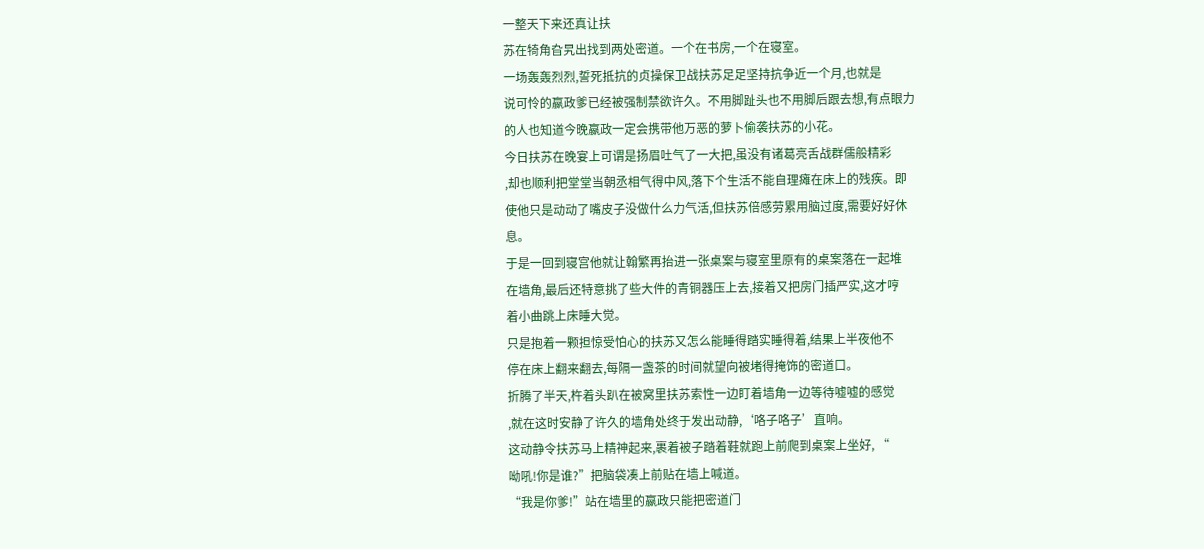一整天下来还真让扶
苏在犄角旮旯出找到两处密道。一个在书房,一个在寝室。
一场轰轰烈烈,誓死抵抗的贞操保卫战扶苏足足坚持抗争近一个月,也就是
说可怜的嬴政爹已经被强制禁欲许久。不用脚趾头也不用脚后跟去想,有点眼力
的人也知道今晚嬴政一定会携带他万恶的萝卜偷袭扶苏的小花。
今日扶苏在晚宴上可谓是扬眉吐气了一大把,虽没有诸葛亮舌战群儒般精彩
,却也顺利把堂堂当朝丞相气得中风,落下个生活不能自理瘫在床上的残疾。即
使他只是动动了嘴皮子没做什么力气活,但扶苏倍感劳累用脑过度,需要好好休
息。
于是一回到寝宫他就让翰繁再抬进一张桌案与寝室里原有的桌案落在一起堆
在墙角,最后还特意挑了些大件的青铜器压上去,接着又把房门插严实,这才哼
着小曲跳上床睡大觉。
只是抱着一颗担惊受怕心的扶苏又怎么能睡得踏实睡得着,结果上半夜他不
停在床上翻来翻去,每隔一盏茶的时间就望向被堵得掩饰的密道口。
折腾了半天,杵着头趴在被窝里扶苏索性一边盯着墙角一边等待嘘嘘的感觉
,就在这时安静了许久的墙角处终于发出动静,‘咯子咯子’直响。
这动静令扶苏马上精神起来,裹着被子踏着鞋就跑上前爬到桌案上坐好, “
呦吼!你是谁?”把脑袋凑上前贴在墙上喊道。
“我是你爹!”站在墙里的嬴政只能把密道门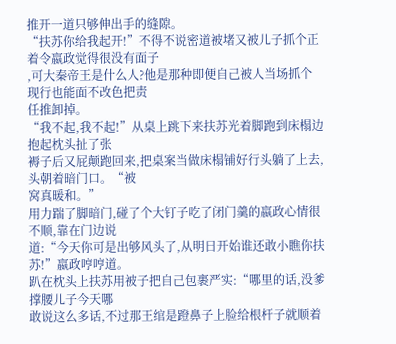推开一道只够伸出手的缝隙。
“扶苏你给我起开!”不得不说密道被堵又被儿子抓个正着令嬴政觉得很没有面子
,可大秦帝王是什么人?他是那种即便自己被人当场抓个现行也能面不改色把责
任推卸掉。
“我不起,我不起!”从桌上跳下来扶苏光着脚跑到床榻边抱起枕头扯了张
褥子后又屁颠跑回来,把桌案当做床榻铺好行头躺了上去,头朝着暗门口。“被
窝真暖和。”
用力踹了脚暗门,碰了个大钉子吃了闭门羹的嬴政心情很不顺,靠在门边说
道:“今天你可是出够风头了,从明日开始谁还敢小瞧你扶苏!”嬴政哼哼道。
趴在枕头上扶苏用被子把自己包裹严实:“哪里的话,没爹撑腰儿子今天哪
敢说这么多话,不过那王绾是蹬鼻子上脸给根杆子就顺着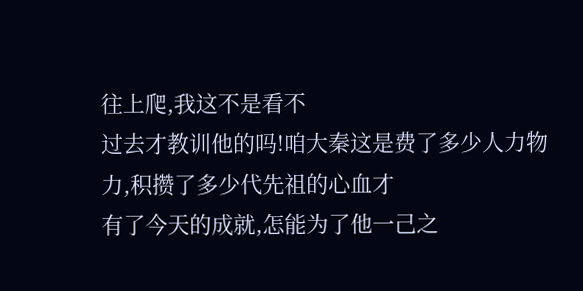往上爬,我这不是看不
过去才教训他的吗!咱大秦这是费了多少人力物力,积攒了多少代先祖的心血才
有了今天的成就,怎能为了他一己之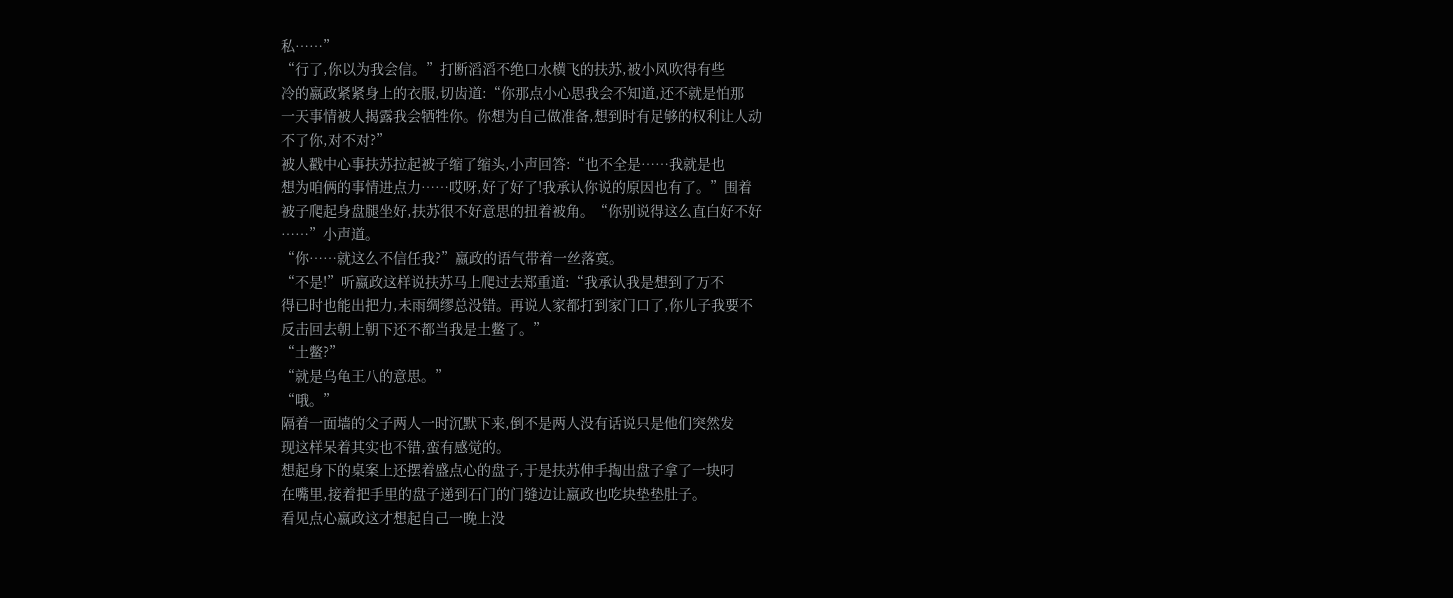私……”
“行了,你以为我会信。”打断滔滔不绝口水横飞的扶苏,被小风吹得有些
冷的嬴政紧紧身上的衣服,切齿道:“你那点小心思我会不知道,还不就是怕那
一天事情被人揭露我会牺牲你。你想为自己做准备,想到时有足够的权利让人动
不了你,对不对?”
被人戳中心事扶苏拉起被子缩了缩头,小声回答:“也不全是……我就是也
想为咱俩的事情进点力……哎呀,好了好了!我承认你说的原因也有了。”围着
被子爬起身盘腿坐好,扶苏很不好意思的扭着被角。“你别说得这么直白好不好
……”小声道。
“你……就这么不信任我?”嬴政的语气带着一丝落寞。
“不是!”听嬴政这样说扶苏马上爬过去郑重道:“我承认我是想到了万不
得已时也能出把力,未雨绸缪总没错。再说人家都打到家门口了,你儿子我要不
反击回去朝上朝下还不都当我是土鳖了。”
“土鳖?”
“就是乌龟王八的意思。”
“哦。”
隔着一面墙的父子两人一时沉默下来,倒不是两人没有话说只是他们突然发
现这样呆着其实也不错,蛮有感觉的。
想起身下的桌案上还摆着盛点心的盘子,于是扶苏伸手掏出盘子拿了一块叼
在嘴里,接着把手里的盘子递到石门的门缝边让嬴政也吃块垫垫肚子。
看见点心嬴政这才想起自己一晚上没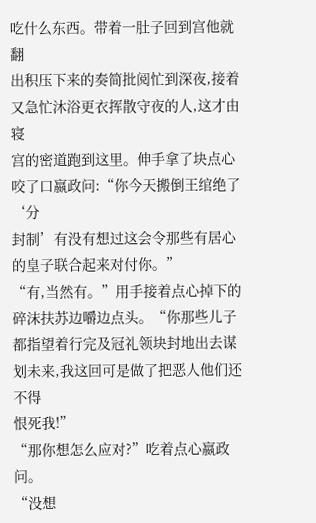吃什么东西。带着一肚子回到宫他就翻
出积压下来的奏简批阅忙到深夜,接着又急忙沐浴更衣挥散守夜的人,这才由寝
宫的密道跑到这里。伸手拿了块点心咬了口嬴政问:“你今天搬倒王绾绝了‘分
封制’有没有想过这会令那些有居心的皇子联合起来对付你。”
“有,当然有。”用手接着点心掉下的碎沫扶苏边嚼边点头。“你那些儿子
都指望着行完及冠礼领块封地出去谋划未来,我这回可是做了把恶人他们还不得
恨死我!”
“那你想怎么应对?”吃着点心嬴政问。
“没想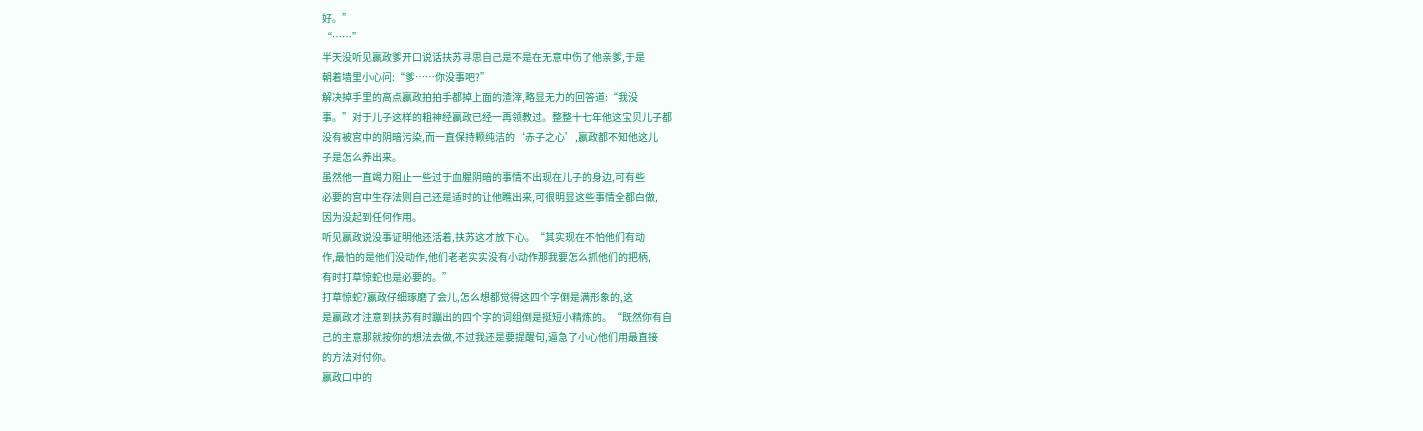好。”
“……”
半天没听见嬴政爹开口说话扶苏寻思自己是不是在无意中伤了他亲爹,于是
朝着墙里小心问:“爹……你没事吧?”
解决掉手里的高点嬴政拍拍手都掉上面的渣滓,略显无力的回答道:“我没
事。”对于儿子这样的粗神经嬴政已经一再领教过。整整十七年他这宝贝儿子都
没有被宫中的阴暗污染,而一直保持颗纯洁的‘赤子之心’,嬴政都不知他这儿
子是怎么养出来。
虽然他一直竭力阻止一些过于血腥阴暗的事情不出现在儿子的身边,可有些
必要的宫中生存法则自己还是适时的让他瞧出来,可很明显这些事情全都白做,
因为没起到任何作用。
听见嬴政说没事证明他还活着,扶苏这才放下心。“其实现在不怕他们有动
作,最怕的是他们没动作,他们老老实实没有小动作那我要怎么抓他们的把柄,
有时打草惊蛇也是必要的。”
打草惊蛇?嬴政仔细琢磨了会儿,怎么想都觉得这四个字倒是满形象的,这
是嬴政才注意到扶苏有时蹦出的四个字的词组倒是挺短小精炼的。“既然你有自
己的主意那就按你的想法去做,不过我还是要提醒句,逼急了小心他们用最直接
的方法对付你。
嬴政口中的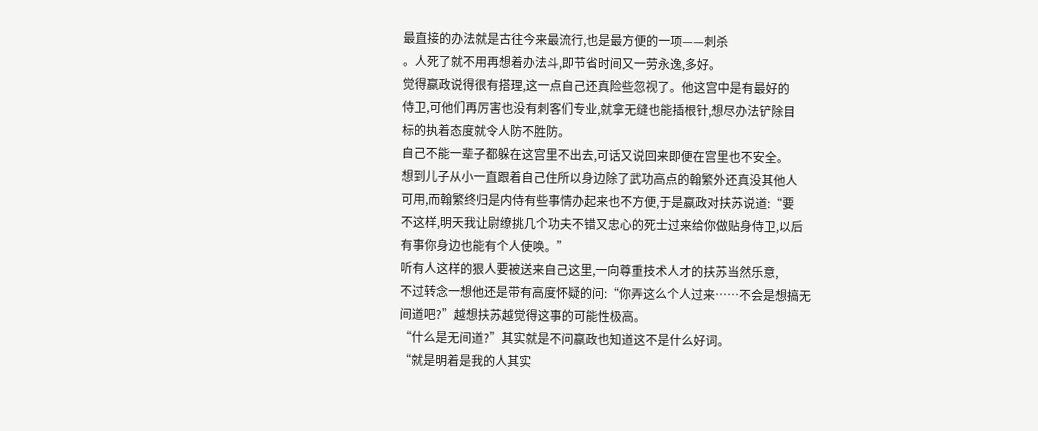最直接的办法就是古往今来最流行,也是最方便的一项——刺杀
。人死了就不用再想着办法斗,即节省时间又一劳永逸,多好。
觉得嬴政说得很有搭理,这一点自己还真险些忽视了。他这宫中是有最好的
侍卫,可他们再厉害也没有刺客们专业,就拿无缝也能插根针,想尽办法铲除目
标的执着态度就令人防不胜防。
自己不能一辈子都躲在这宫里不出去,可话又说回来即便在宫里也不安全。
想到儿子从小一直跟着自己住所以身边除了武功高点的翰繁外还真没其他人
可用,而翰繁终归是内侍有些事情办起来也不方便,于是嬴政对扶苏说道:“要
不这样,明天我让尉缭挑几个功夫不错又忠心的死士过来给你做贴身侍卫,以后
有事你身边也能有个人使唤。”
听有人这样的狠人要被送来自己这里,一向尊重技术人才的扶苏当然乐意,
不过转念一想他还是带有高度怀疑的问:“你弄这么个人过来……不会是想搞无
间道吧?”越想扶苏越觉得这事的可能性极高。
“什么是无间道?”其实就是不问嬴政也知道这不是什么好词。
“就是明着是我的人其实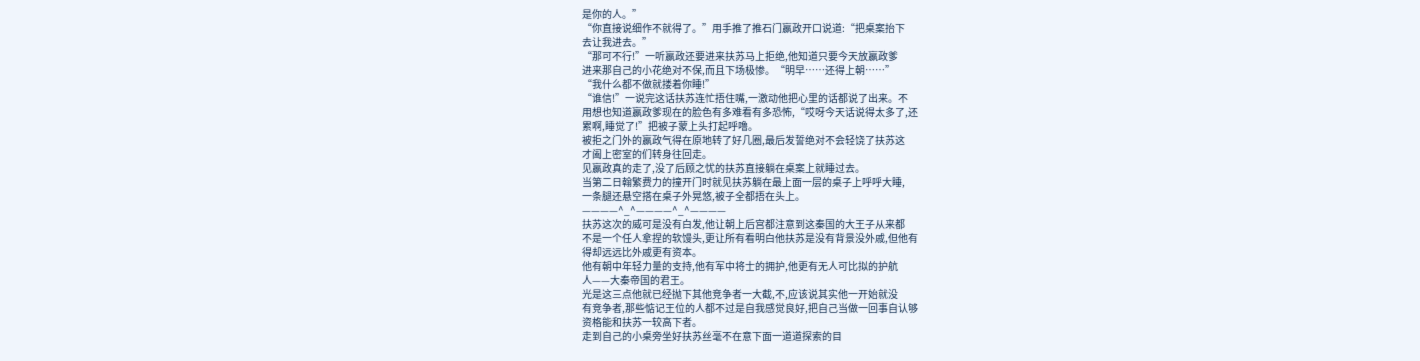是你的人。”
“你直接说细作不就得了。”用手推了推石门嬴政开口说道:“把桌案抬下
去让我进去。”
“那可不行!”一听嬴政还要进来扶苏马上拒绝,他知道只要今天放嬴政爹
进来那自己的小花绝对不保,而且下场极惨。“明早……还得上朝……”
“我什么都不做就搂着你睡!”
“谁信!”一说完这话扶苏连忙捂住嘴,一激动他把心里的话都说了出来。不
用想也知道嬴政爹现在的脸色有多难看有多恐怖,“哎呀今天话说得太多了,还
累啊,睡觉了!”把被子蒙上头打起呼噜。
被拒之门外的嬴政气得在原地转了好几圈,最后发誓绝对不会轻饶了扶苏这
才阖上密室的们转身往回走。
见嬴政真的走了,没了后顾之忧的扶苏直接躺在桌案上就睡过去。
当第二日翰繁费力的撞开门时就见扶苏躺在最上面一层的桌子上呼呼大睡,
一条腿还悬空搭在桌子外晃悠,被子全都捂在头上。
————^_^————^_^————
扶苏这次的威可是没有白发,他让朝上后宫都注意到这秦国的大王子从来都
不是一个任人拿捏的软馒头,更让所有看明白他扶苏是没有背景没外戚,但他有
得却远远比外戚更有资本。
他有朝中年轻力量的支持,他有军中将士的拥护,他更有无人可比拟的护航
人——大秦帝国的君王。
光是这三点他就已经抛下其他竞争者一大截,不,应该说其实他一开始就没
有竞争者,那些惦记王位的人都不过是自我感觉良好,把自己当做一回事自认够
资格能和扶苏一较高下者。
走到自己的小桌旁坐好扶苏丝毫不在意下面一道道探索的目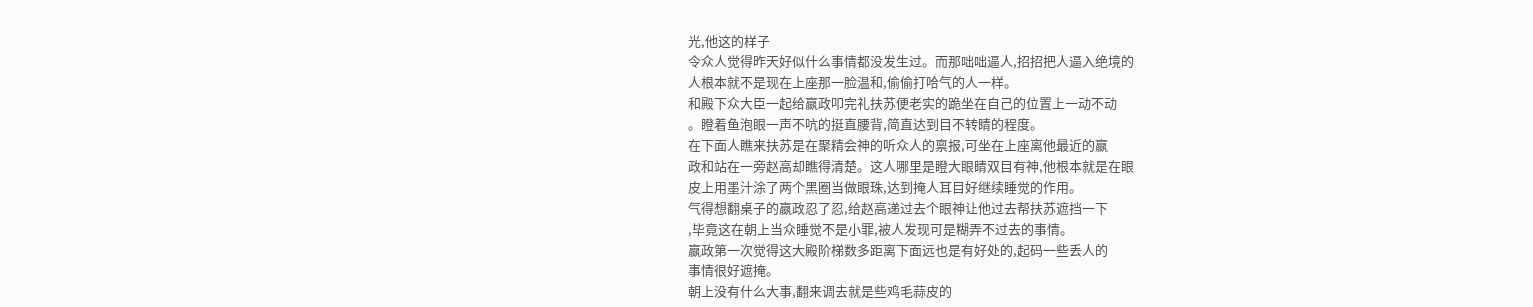光,他这的样子
令众人觉得昨天好似什么事情都没发生过。而那咄咄逼人,招招把人逼入绝境的
人根本就不是现在上座那一脸温和,偷偷打哈气的人一样。
和殿下众大臣一起给嬴政叩完礼扶苏便老实的跪坐在自己的位置上一动不动
。瞪着鱼泡眼一声不吭的挺直腰背,简直达到目不转睛的程度。
在下面人瞧来扶苏是在聚精会神的听众人的禀报,可坐在上座离他最近的嬴
政和站在一旁赵高却瞧得清楚。这人哪里是瞪大眼睛双目有神,他根本就是在眼
皮上用墨汁涂了两个黑圈当做眼珠,达到掩人耳目好继续睡觉的作用。
气得想翻桌子的嬴政忍了忍,给赵高递过去个眼神让他过去帮扶苏遮挡一下
,毕竟这在朝上当众睡觉不是小罪,被人发现可是糊弄不过去的事情。
嬴政第一次觉得这大殿阶梯数多距离下面远也是有好处的,起码一些丢人的
事情很好遮掩。
朝上没有什么大事,翻来调去就是些鸡毛蒜皮的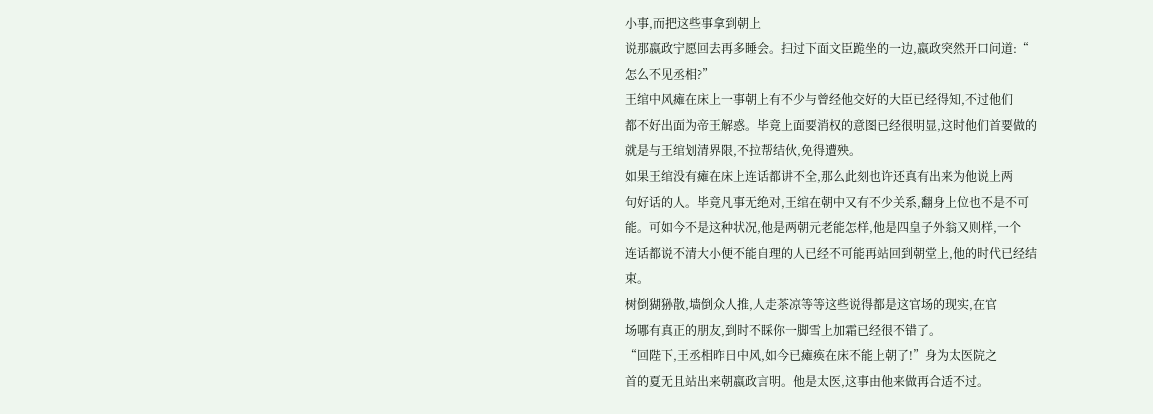小事,而把这些事拿到朝上
说那嬴政宁愿回去再多睡会。扫过下面文臣跪坐的一边,嬴政突然开口问道:“
怎么不见丞相?”
王绾中风瘫在床上一事朝上有不少与曾经他交好的大臣已经得知,不过他们
都不好出面为帝王解惑。毕竟上面要消权的意图已经很明显,这时他们首要做的
就是与王绾划清界限,不拉帮结伙,免得遭殃。
如果王绾没有瘫在床上连话都讲不全,那么此刻也许还真有出来为他说上两
句好话的人。毕竟凡事无绝对,王绾在朝中又有不少关系,翻身上位也不是不可
能。可如今不是这种状况,他是两朝元老能怎样,他是四皇子外翁又则样,一个
连话都说不清大小便不能自理的人已经不可能再站回到朝堂上,他的时代已经结
束。
树倒猢狲散,墙倒众人推,人走茶凉等等这些说得都是这官场的现实,在官
场哪有真正的朋友,到时不睬你一脚雪上加霜已经很不错了。
“回陛下,王丞相昨日中风,如今已瘫痪在床不能上朝了!”身为太医院之
首的夏无且站出来朝嬴政言明。他是太医,这事由他来做再合适不过。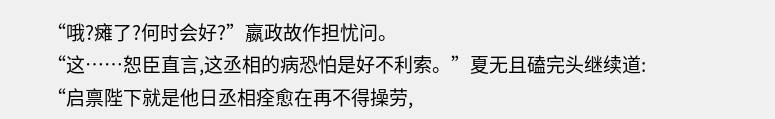“哦?瘫了?何时会好?”嬴政故作担忧问。
“这……恕臣直言,这丞相的病恐怕是好不利索。”夏无且磕完头继续道:
“启禀陛下就是他日丞相痊愈在再不得操劳,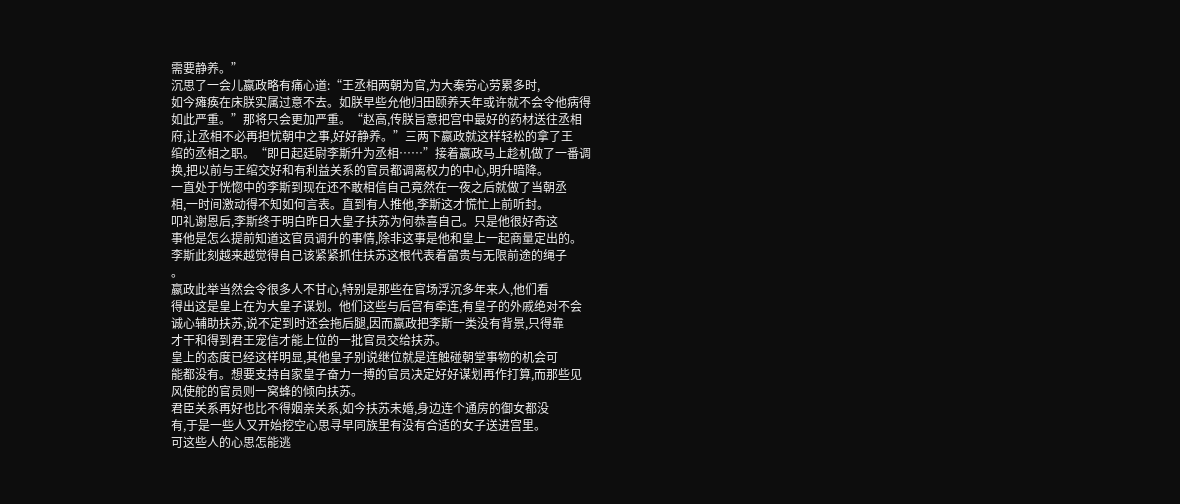需要静养。”
沉思了一会儿嬴政略有痛心道:“王丞相两朝为官,为大秦劳心劳累多时,
如今瘫痪在床朕实属过意不去。如朕早些允他归田颐养天年或许就不会令他病得
如此严重。”那将只会更加严重。“赵高,传朕旨意把宫中最好的药材送往丞相
府,让丞相不必再担忧朝中之事,好好静养。”三两下嬴政就这样轻松的拿了王
绾的丞相之职。“即日起廷尉李斯升为丞相……”接着嬴政马上趁机做了一番调
换,把以前与王绾交好和有利益关系的官员都调离权力的中心,明升暗降。
一直处于恍惚中的李斯到现在还不敢相信自己竟然在一夜之后就做了当朝丞
相,一时间激动得不知如何言表。直到有人推他,李斯这才慌忙上前听封。
叩礼谢恩后,李斯终于明白昨日大皇子扶苏为何恭喜自己。只是他很好奇这
事他是怎么提前知道这官员调升的事情,除非这事是他和皇上一起商量定出的。
李斯此刻越来越觉得自己该紧紧抓住扶苏这根代表着富贵与无限前途的绳子
。
嬴政此举当然会令很多人不甘心,特别是那些在官场浮沉多年来人,他们看
得出这是皇上在为大皇子谋划。他们这些与后宫有牵连,有皇子的外戚绝对不会
诚心辅助扶苏,说不定到时还会拖后腿,因而嬴政把李斯一类没有背景,只得靠
才干和得到君王宠信才能上位的一批官员交给扶苏。
皇上的态度已经这样明显,其他皇子别说继位就是连触碰朝堂事物的机会可
能都没有。想要支持自家皇子奋力一搏的官员决定好好谋划再作打算,而那些见
风使舵的官员则一窝蜂的倾向扶苏。
君臣关系再好也比不得姻亲关系,如今扶苏未婚,身边连个通房的御女都没
有,于是一些人又开始挖空心思寻早同族里有没有合适的女子送进宫里。
可这些人的心思怎能逃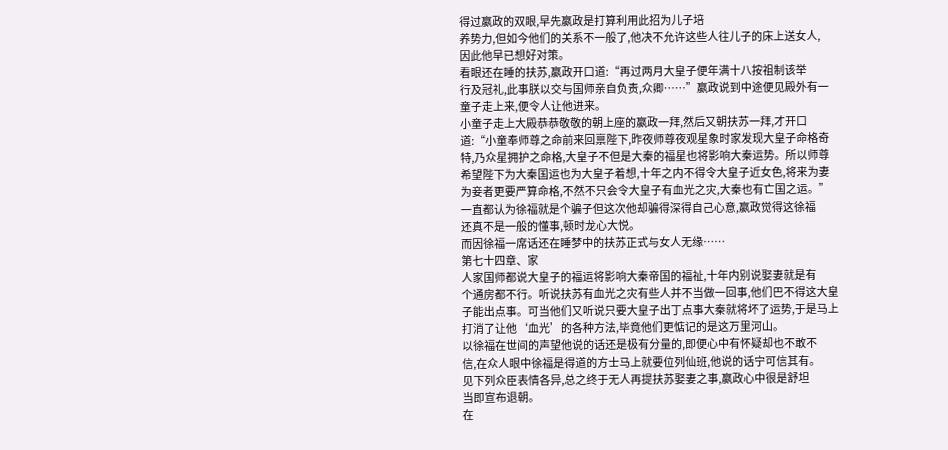得过嬴政的双眼,早先嬴政是打算利用此招为儿子培
养势力,但如今他们的关系不一般了,他决不允许这些人往儿子的床上送女人,
因此他早已想好对策。
看眼还在睡的扶苏,嬴政开口道:“再过两月大皇子便年满十八按祖制该举
行及冠礼,此事朕以交与国师亲自负责,众卿……”嬴政说到中途便见殿外有一
童子走上来,便令人让他进来。
小童子走上大殿恭恭敬敬的朝上座的嬴政一拜,然后又朝扶苏一拜,才开口
道:“小童奉师尊之命前来回禀陛下,昨夜师尊夜观星象时家发现大皇子命格奇
特,乃众星拥护之命格,大皇子不但是大秦的福星也将影响大秦运势。所以师尊
希望陛下为大秦国运也为大皇子着想,十年之内不得令大皇子近女色,将来为妻
为妾者更要严算命格,不然不只会令大皇子有血光之灾,大秦也有亡国之运。”
一直都认为徐福就是个骗子但这次他却骗得深得自己心意,嬴政觉得这徐福
还真不是一般的懂事,顿时龙心大悦。
而因徐福一席话还在睡梦中的扶苏正式与女人无缘……
第七十四章、家
人家国师都说大皇子的福运将影响大秦帝国的福祉,十年内别说娶妻就是有
个通房都不行。听说扶苏有血光之灾有些人并不当做一回事,他们巴不得这大皇
子能出点事。可当他们又听说只要大皇子出丁点事大秦就将坏了运势,于是马上
打消了让他‘血光’的各种方法,毕竟他们更惦记的是这万里河山。
以徐福在世间的声望他说的话还是极有分量的,即便心中有怀疑却也不敢不
信,在众人眼中徐福是得道的方士马上就要位列仙班,他说的话宁可信其有。
见下列众臣表情各异,总之终于无人再提扶苏娶妻之事,嬴政心中很是舒坦
当即宣布退朝。
在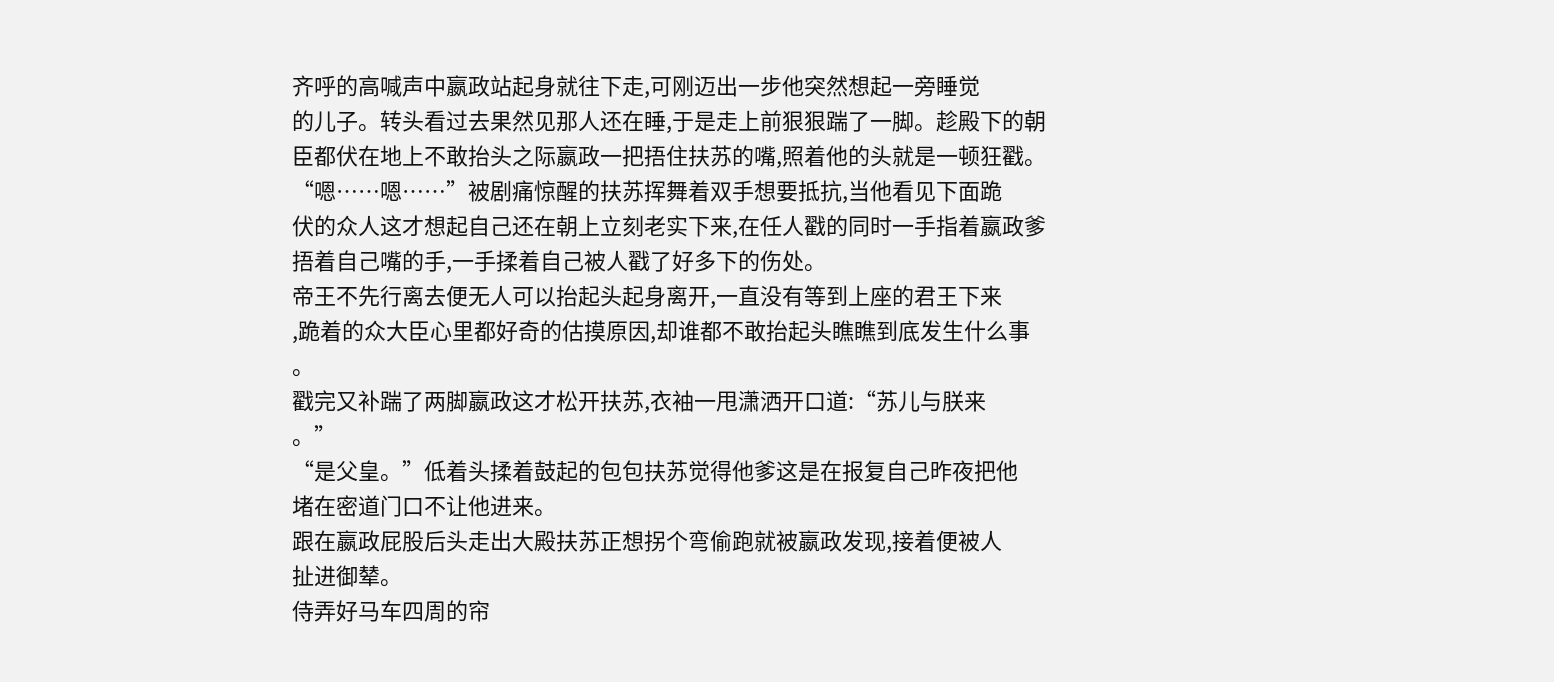齐呼的高喊声中嬴政站起身就往下走,可刚迈出一步他突然想起一旁睡觉
的儿子。转头看过去果然见那人还在睡,于是走上前狠狠踹了一脚。趁殿下的朝
臣都伏在地上不敢抬头之际嬴政一把捂住扶苏的嘴,照着他的头就是一顿狂戳。
“嗯……嗯……”被剧痛惊醒的扶苏挥舞着双手想要抵抗,当他看见下面跪
伏的众人这才想起自己还在朝上立刻老实下来,在任人戳的同时一手指着嬴政爹
捂着自己嘴的手,一手揉着自己被人戳了好多下的伤处。
帝王不先行离去便无人可以抬起头起身离开,一直没有等到上座的君王下来
,跪着的众大臣心里都好奇的估摸原因,却谁都不敢抬起头瞧瞧到底发生什么事
。
戳完又补踹了两脚嬴政这才松开扶苏,衣袖一甩潇洒开口道:“苏儿与朕来
。”
“是父皇。”低着头揉着鼓起的包包扶苏觉得他爹这是在报复自己昨夜把他
堵在密道门口不让他进来。
跟在嬴政屁股后头走出大殿扶苏正想拐个弯偷跑就被嬴政发现,接着便被人
扯进御辇。
侍弄好马车四周的帘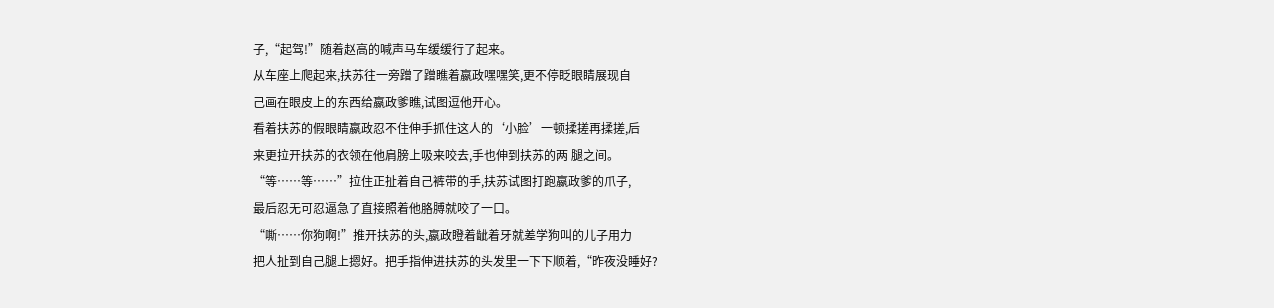子,“起驾!”随着赵高的喊声马车缓缓行了起来。
从车座上爬起来,扶苏往一旁蹭了蹭瞧着嬴政嘿嘿笑,更不停眨眼睛展现自
己画在眼皮上的东西给嬴政爹瞧,试图逗他开心。
看着扶苏的假眼睛嬴政忍不住伸手抓住这人的‘小脸’一顿揉搓再揉搓,后
来更拉开扶苏的衣领在他肩膀上吸来咬去,手也伸到扶苏的两 腿之间。
“等……等……”拉住正扯着自己裤带的手,扶苏试图打跑嬴政爹的爪子,
最后忍无可忍逼急了直接照着他胳膊就咬了一口。
“嘶……你狗啊!”推开扶苏的头,嬴政瞪着龇着牙就差学狗叫的儿子用力
把人扯到自己腿上摁好。把手指伸进扶苏的头发里一下下顺着,“昨夜没睡好?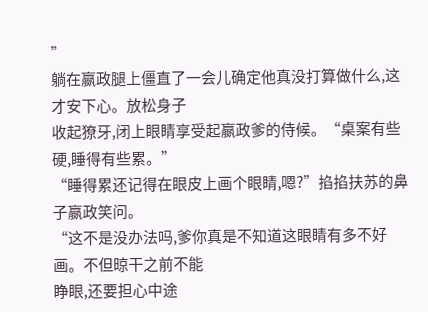”
躺在嬴政腿上僵直了一会儿确定他真没打算做什么,这才安下心。放松身子
收起獠牙,闭上眼睛享受起嬴政爹的侍候。“桌案有些硬,睡得有些累。”
“睡得累还记得在眼皮上画个眼睛,嗯?”掐掐扶苏的鼻子嬴政笑问。
“这不是没办法吗,爹你真是不知道这眼睛有多不好画。不但晾干之前不能
睁眼,还要担心中途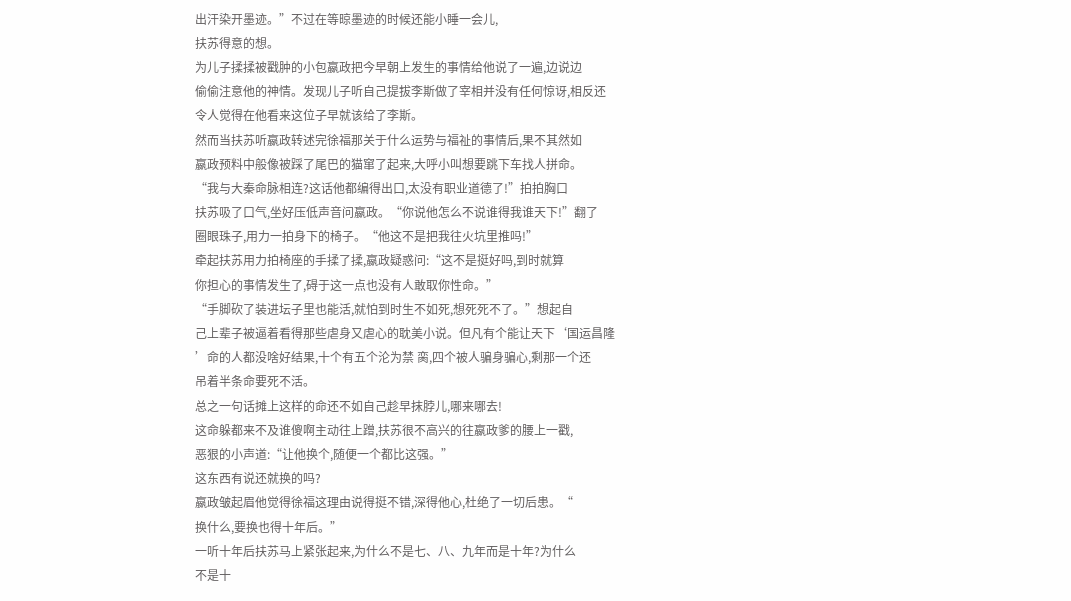出汗染开墨迹。”不过在等晾墨迹的时候还能小睡一会儿,
扶苏得意的想。
为儿子揉揉被戳肿的小包嬴政把今早朝上发生的事情给他说了一遍,边说边
偷偷注意他的神情。发现儿子听自己提拔李斯做了宰相并没有任何惊讶,相反还
令人觉得在他看来这位子早就该给了李斯。
然而当扶苏听嬴政转述完徐福那关于什么运势与福祉的事情后,果不其然如
嬴政预料中般像被踩了尾巴的猫窜了起来,大呼小叫想要跳下车找人拼命。
“我与大秦命脉相连?这话他都编得出口,太没有职业道德了!”拍拍胸口
扶苏吸了口气,坐好压低声音问嬴政。“你说他怎么不说谁得我谁天下!”翻了
圈眼珠子,用力一拍身下的椅子。“他这不是把我往火坑里推吗!”
牵起扶苏用力拍椅座的手揉了揉,嬴政疑惑问:“这不是挺好吗,到时就算
你担心的事情发生了,碍于这一点也没有人敢取你性命。”
“手脚砍了装进坛子里也能活,就怕到时生不如死,想死死不了。”想起自
己上辈子被逼着看得那些虐身又虐心的耽美小说。但凡有个能让天下‘国运昌隆
’命的人都没啥好结果,十个有五个沦为禁 脔,四个被人骗身骗心,剩那一个还
吊着半条命要死不活。
总之一句话摊上这样的命还不如自己趁早抹脖儿,哪来哪去!
这命躲都来不及谁傻啊主动往上蹭,扶苏很不高兴的往嬴政爹的腰上一戳,
恶狠的小声道:“让他换个,随便一个都比这强。”
这东西有说还就换的吗?
嬴政皱起眉他觉得徐福这理由说得挺不错,深得他心,杜绝了一切后患。“
换什么,要换也得十年后。”
一听十年后扶苏马上紧张起来,为什么不是七、八、九年而是十年?为什么
不是十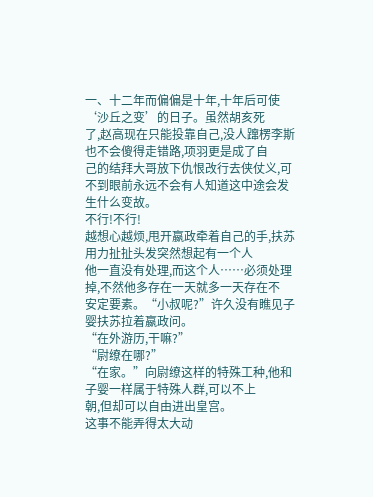一、十二年而偏偏是十年,十年后可使‘沙丘之变’的日子。虽然胡亥死
了,赵高现在只能投靠自己,没人蹿楞李斯也不会傻得走错路,项羽更是成了自
己的结拜大哥放下仇恨改行去侠仗义,可不到眼前永远不会有人知道这中途会发
生什么变故。
不行!不行!
越想心越烦,甩开嬴政牵着自己的手,扶苏用力扯扯头发突然想起有一个人
他一直没有处理,而这个人……必须处理掉,不然他多存在一天就多一天存在不
安定要素。“小叔呢?”许久没有瞧见子婴扶苏拉着嬴政问。
“在外游历,干嘛?”
“尉缭在哪?”
“在家。”向尉缭这样的特殊工种,他和子婴一样属于特殊人群,可以不上
朝,但却可以自由进出皇宫。
这事不能弄得太大动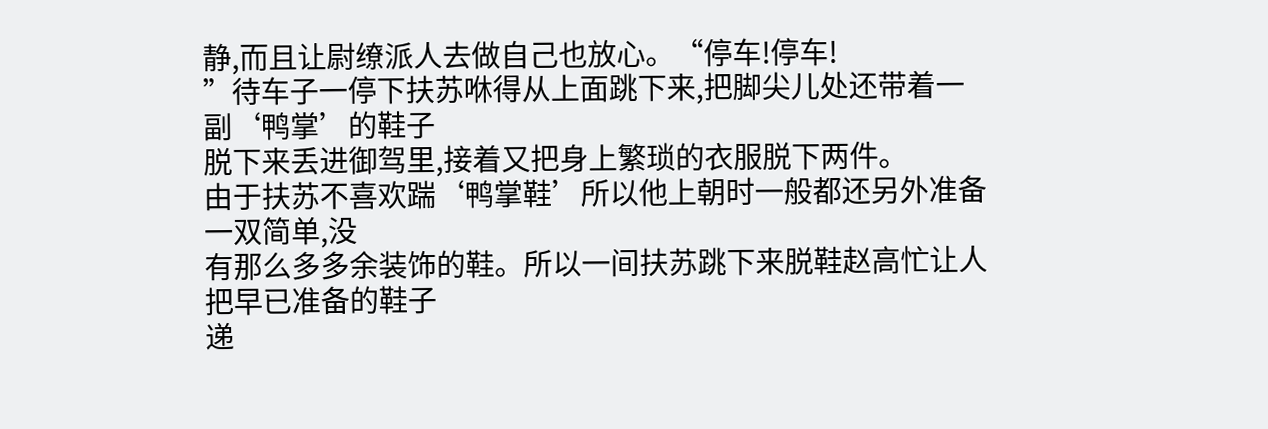静,而且让尉缭派人去做自己也放心。“停车!停车!
”待车子一停下扶苏咻得从上面跳下来,把脚尖儿处还带着一副‘鸭掌’的鞋子
脱下来丢进御驾里,接着又把身上繁琐的衣服脱下两件。
由于扶苏不喜欢踹‘鸭掌鞋’所以他上朝时一般都还另外准备一双简单,没
有那么多多余装饰的鞋。所以一间扶苏跳下来脱鞋赵高忙让人把早已准备的鞋子
递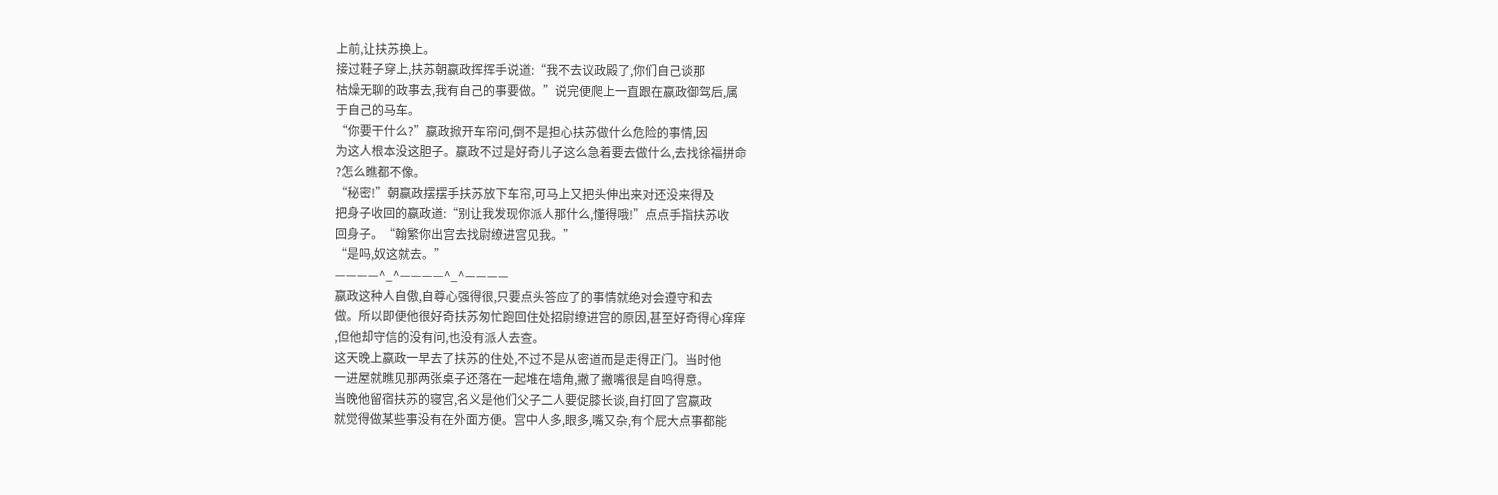上前,让扶苏换上。
接过鞋子穿上,扶苏朝嬴政挥挥手说道:“我不去议政殿了,你们自己谈那
枯燥无聊的政事去,我有自己的事要做。”说完便爬上一直跟在嬴政御驾后,属
于自己的马车。
“你要干什么?”嬴政掀开车帘问,倒不是担心扶苏做什么危险的事情,因
为这人根本没这胆子。嬴政不过是好奇儿子这么急着要去做什么,去找徐福拼命
?怎么瞧都不像。
“秘密!”朝嬴政摆摆手扶苏放下车帘,可马上又把头伸出来对还没来得及
把身子收回的嬴政道:“别让我发现你派人那什么,懂得哦!”点点手指扶苏收
回身子。“翰繁你出宫去找尉缭进宫见我。”
“是吗,奴这就去。”
————^_^————^_^————
嬴政这种人自傲,自尊心强得很,只要点头答应了的事情就绝对会遵守和去
做。所以即便他很好奇扶苏匆忙跑回住处招尉缭进宫的原因,甚至好奇得心痒痒
,但他却守信的没有问,也没有派人去查。
这天晚上嬴政一早去了扶苏的住处,不过不是从密道而是走得正门。当时他
一进屋就瞧见那两张桌子还落在一起堆在墙角,撇了撇嘴很是自鸣得意。
当晚他留宿扶苏的寝宫,名义是他们父子二人要促膝长谈,自打回了宫嬴政
就觉得做某些事没有在外面方便。宫中人多,眼多,嘴又杂,有个屁大点事都能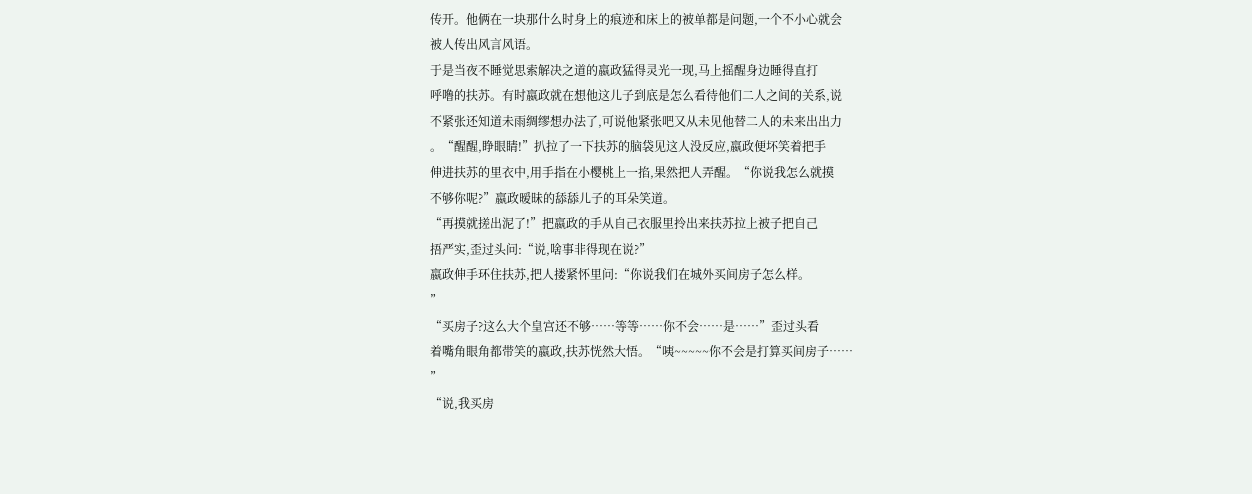传开。他俩在一块那什么时身上的痕迹和床上的被单都是问题,一个不小心就会
被人传出风言风语。
于是当夜不睡觉思索解决之道的嬴政猛得灵光一现,马上摇醒身边睡得直打
呼噜的扶苏。有时嬴政就在想他这儿子到底是怎么看待他们二人之间的关系,说
不紧张还知道未雨绸缪想办法了,可说他紧张吧又从未见他替二人的未来出出力
。“醒醒,睁眼睛!”扒拉了一下扶苏的脑袋见这人没反应,嬴政便坏笑着把手
伸进扶苏的里衣中,用手指在小樱桃上一掐,果然把人弄醒。“你说我怎么就摸
不够你呢?”嬴政暧昧的舔舔儿子的耳朵笑道。
“再摸就搓出泥了!”把嬴政的手从自己衣服里拎出来扶苏拉上被子把自己
捂严实,歪过头问:“说,啥事非得现在说?”
嬴政伸手环住扶苏,把人搂紧怀里问:“你说我们在城外买间房子怎么样。
”
“买房子?这么大个皇宫还不够……等等……你不会……是……”歪过头看
着嘴角眼角都带笑的嬴政,扶苏恍然大悟。“咦~~~~~你不会是打算买间房子……
”
“说,我买房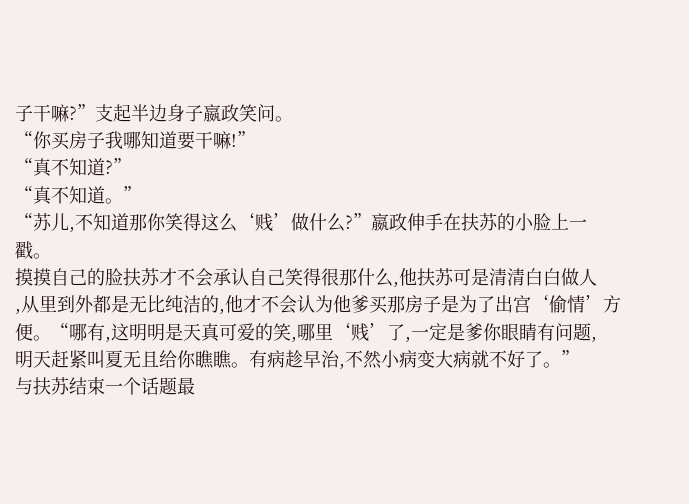子干嘛?”支起半边身子嬴政笑问。
“你买房子我哪知道要干嘛!”
“真不知道?”
“真不知道。”
“苏儿,不知道那你笑得这么‘贱’做什么?”嬴政伸手在扶苏的小脸上一
戳。
摸摸自己的脸扶苏才不会承认自己笑得很那什么,他扶苏可是清清白白做人
,从里到外都是无比纯洁的,他才不会认为他爹买那房子是为了出宫‘偷情’方
便。“哪有,这明明是天真可爱的笑,哪里‘贱’了,一定是爹你眼睛有问题,
明天赶紧叫夏无且给你瞧瞧。有病趁早治,不然小病变大病就不好了。”
与扶苏结束一个话题最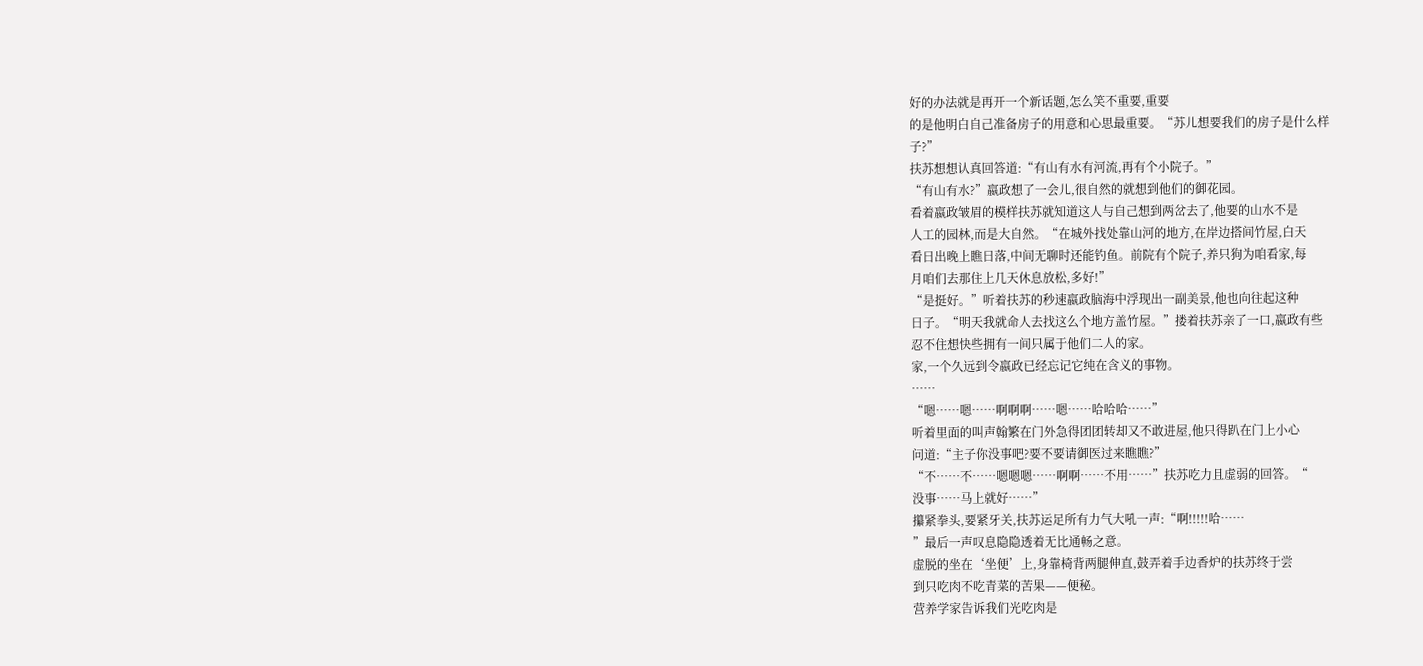好的办法就是再开一个新话题,怎么笑不重要,重要
的是他明白自己准备房子的用意和心思最重要。“苏儿想要我们的房子是什么样
子?”
扶苏想想认真回答道:“有山有水有河流,再有个小院子。”
“有山有水?”嬴政想了一会儿,很自然的就想到他们的御花园。
看着嬴政皱眉的模样扶苏就知道这人与自己想到两岔去了,他要的山水不是
人工的园林,而是大自然。“在城外找处靠山河的地方,在岸边搭间竹屋,白天
看日出晚上瞧日落,中间无聊时还能钓鱼。前院有个院子,养只狗为咱看家,每
月咱们去那住上几天休息放松,多好!”
“是挺好。”听着扶苏的秒速嬴政脑海中浮现出一副美景,他也向往起这种
日子。“明天我就命人去找这么个地方盖竹屋。”搂着扶苏亲了一口,嬴政有些
忍不住想快些拥有一间只属于他们二人的家。
家,一个久远到令嬴政已经忘记它纯在含义的事物。
……
“嗯……嗯……啊啊啊……嗯……哈哈哈……”
听着里面的叫声翰繁在门外急得团团转却又不敢进屋,他只得趴在门上小心
问道:“主子你没事吧?要不要请御医过来瞧瞧?”
“不……不……嗯嗯嗯……啊啊……不用……”扶苏吃力且虚弱的回答。“
没事……马上就好……”
攥紧拳头,要紧牙关,扶苏运足所有力气大吼一声:“啊!!!!!哈……
”最后一声叹息隐隐透着无比通畅之意。
虚脱的坐在‘坐便’上,身靠椅背两腿伸直,鼓弄着手边香炉的扶苏终于尝
到只吃肉不吃青菜的苦果——便秘。
营养学家告诉我们光吃肉是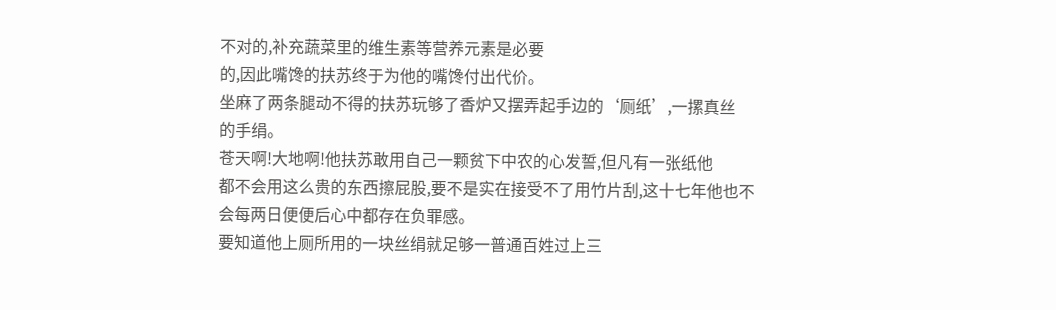不对的,补充蔬菜里的维生素等营养元素是必要
的,因此嘴馋的扶苏终于为他的嘴馋付出代价。
坐麻了两条腿动不得的扶苏玩够了香炉又摆弄起手边的‘厕纸’,一摞真丝
的手绢。
苍天啊!大地啊!他扶苏敢用自己一颗贫下中农的心发誓,但凡有一张纸他
都不会用这么贵的东西擦屁股,要不是实在接受不了用竹片刮,这十七年他也不
会每两日便便后心中都存在负罪感。
要知道他上厕所用的一块丝绢就足够一普通百姓过上三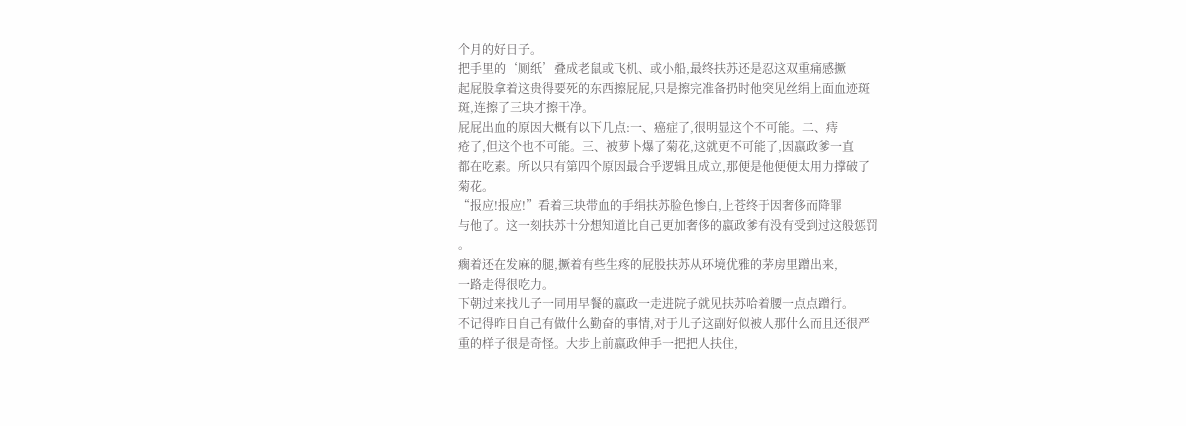个月的好日子。
把手里的‘厕纸’叠成老鼠或飞机、或小船,最终扶苏还是忍这双重痛感撅
起屁股拿着这贵得要死的东西擦屁屁,只是擦完准备扔时他突见丝绢上面血迹斑
斑,连擦了三块才擦干净。
屁屁出血的原因大概有以下几点:一、癌症了,很明显这个不可能。二、痔
疮了,但这个也不可能。三、被萝卜爆了菊花,这就更不可能了,因嬴政爹一直
都在吃素。所以只有第四个原因最合乎逻辑且成立,那便是他便便太用力撑破了
菊花。
“报应!报应!”看着三块带血的手绢扶苏脸色惨白,上苍终于因奢侈而降罪
与他了。这一刻扶苏十分想知道比自己更加奢侈的嬴政爹有没有受到过这般惩罚
。
瘸着还在发麻的腿,撅着有些生疼的屁股扶苏从环境优雅的茅房里蹭出来,
一路走得很吃力。
下朝过来找儿子一同用早餐的嬴政一走进院子就见扶苏哈着腰一点点蹭行。
不记得昨日自己有做什么勤奋的事情,对于儿子这副好似被人那什么而且还很严
重的样子很是奇怪。大步上前嬴政伸手一把把人扶住,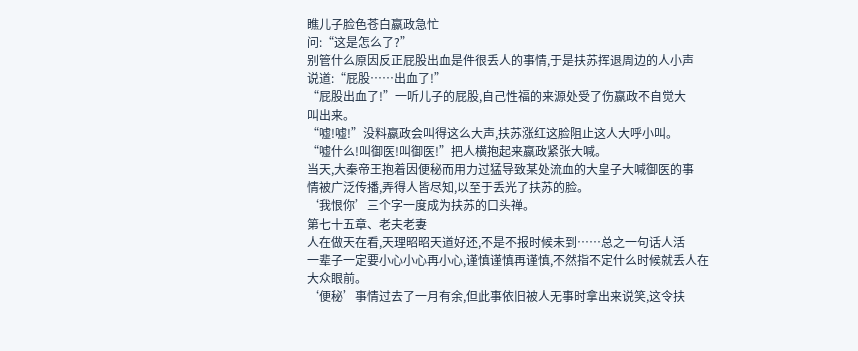瞧儿子脸色苍白嬴政急忙
问:“这是怎么了?”
别管什么原因反正屁股出血是件很丢人的事情,于是扶苏挥退周边的人小声
说道:“屁股……出血了!”
“屁股出血了!”一听儿子的屁股,自己性福的来源处受了伤嬴政不自觉大
叫出来。
“嘘!嘘!”没料嬴政会叫得这么大声,扶苏涨红这脸阻止这人大呼小叫。
“嘘什么!叫御医!叫御医!”把人横抱起来嬴政紧张大喊。
当天,大秦帝王抱着因便秘而用力过猛导致某处流血的大皇子大喊御医的事
情被广泛传播,弄得人皆尽知,以至于丢光了扶苏的脸。
‘我恨你’三个字一度成为扶苏的口头禅。
第七十五章、老夫老妻
人在做天在看,天理昭昭天道好还,不是不报时候未到……总之一句话人活
一辈子一定要小心小心再小心,谨慎谨慎再谨慎,不然指不定什么时候就丢人在
大众眼前。
‘便秘’事情过去了一月有余,但此事依旧被人无事时拿出来说笑,这令扶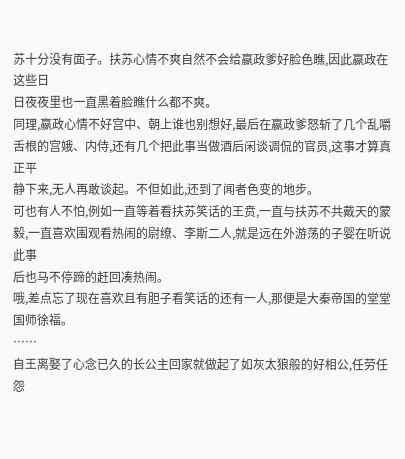苏十分没有面子。扶苏心情不爽自然不会给嬴政爹好脸色瞧,因此嬴政在这些日
日夜夜里也一直黑着脸瞧什么都不爽。
同理,嬴政心情不好宫中、朝上谁也别想好,最后在嬴政爹怒斩了几个乱嚼
舌根的宫娥、内侍,还有几个把此事当做酒后闲谈调侃的官员,这事才算真正平
静下来,无人再敢谈起。不但如此,还到了闻者色变的地步。
可也有人不怕,例如一直等着看扶苏笑话的王贲,一直与扶苏不共戴天的蒙
毅,一直喜欢围观看热闹的尉缭、李斯二人,就是远在外游荡的子婴在听说此事
后也马不停蹄的赶回凑热闹。
哦,差点忘了现在喜欢且有胆子看笑话的还有一人,那便是大秦帝国的堂堂
国师徐福。
……
自王离娶了心念已久的长公主回家就做起了如灰太狼般的好相公,任劳任怨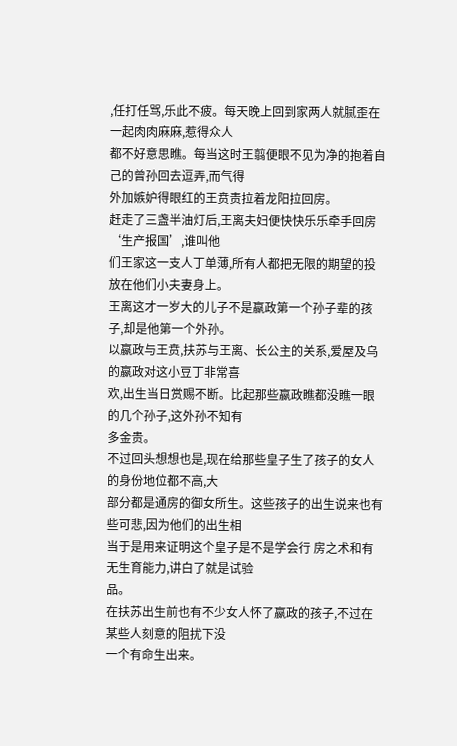,任打任骂,乐此不疲。每天晚上回到家两人就腻歪在一起肉肉麻麻,惹得众人
都不好意思瞧。每当这时王翦便眼不见为净的抱着自己的曾孙回去逗弄,而气得
外加嫉妒得眼红的王贲责拉着龙阳拉回房。
赶走了三盏半油灯后,王离夫妇便快快乐乐牵手回房‘生产报国’,谁叫他
们王家这一支人丁单薄,所有人都把无限的期望的投放在他们小夫妻身上。
王离这才一岁大的儿子不是嬴政第一个孙子辈的孩子,却是他第一个外孙。
以嬴政与王贲,扶苏与王离、长公主的关系,爱屋及乌的嬴政对这小豆丁非常喜
欢,出生当日赏赐不断。比起那些嬴政瞧都没瞧一眼的几个孙子,这外孙不知有
多金贵。
不过回头想想也是,现在给那些皇子生了孩子的女人的身份地位都不高,大
部分都是通房的御女所生。这些孩子的出生说来也有些可悲,因为他们的出生相
当于是用来证明这个皇子是不是学会行 房之术和有无生育能力,讲白了就是试验
品。
在扶苏出生前也有不少女人怀了嬴政的孩子,不过在某些人刻意的阻扰下没
一个有命生出来。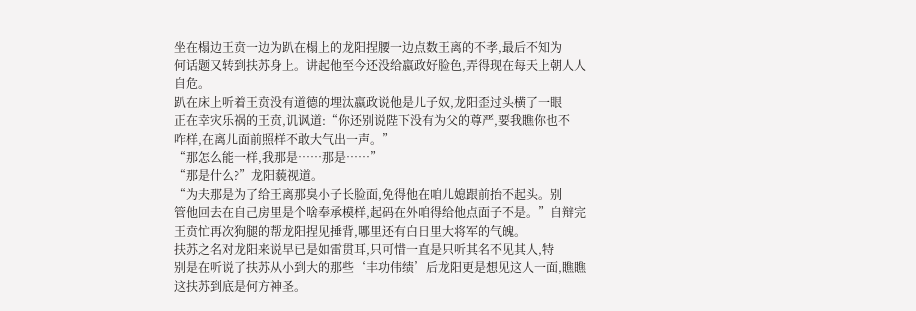坐在榻边王贲一边为趴在榻上的龙阳捏腰一边点数王离的不孝,最后不知为
何话题又转到扶苏身上。讲起他至今还没给嬴政好脸色,弄得现在每天上朝人人
自危。
趴在床上听着王贲没有道德的埋汰嬴政说他是儿子奴,龙阳歪过头横了一眼
正在幸灾乐祸的王贲,讥讽道:“你还别说陛下没有为父的尊严,要我瞧你也不
咋样,在离儿面前照样不敢大气出一声。”
“那怎么能一样,我那是……那是……”
“那是什么?”龙阳藐视道。
“为夫那是为了给王离那臭小子长脸面,免得他在咱儿媳跟前抬不起头。别
管他回去在自己房里是个啥奉承模样,起码在外咱得给他点面子不是。”自辩完
王贲忙再次狗腿的帮龙阳捏见捶背,哪里还有白日里大将军的气魄。
扶苏之名对龙阳来说早已是如雷贯耳,只可惜一直是只听其名不见其人,特
别是在听说了扶苏从小到大的那些‘丰功伟绩’后龙阳更是想见这人一面,瞧瞧
这扶苏到底是何方神圣。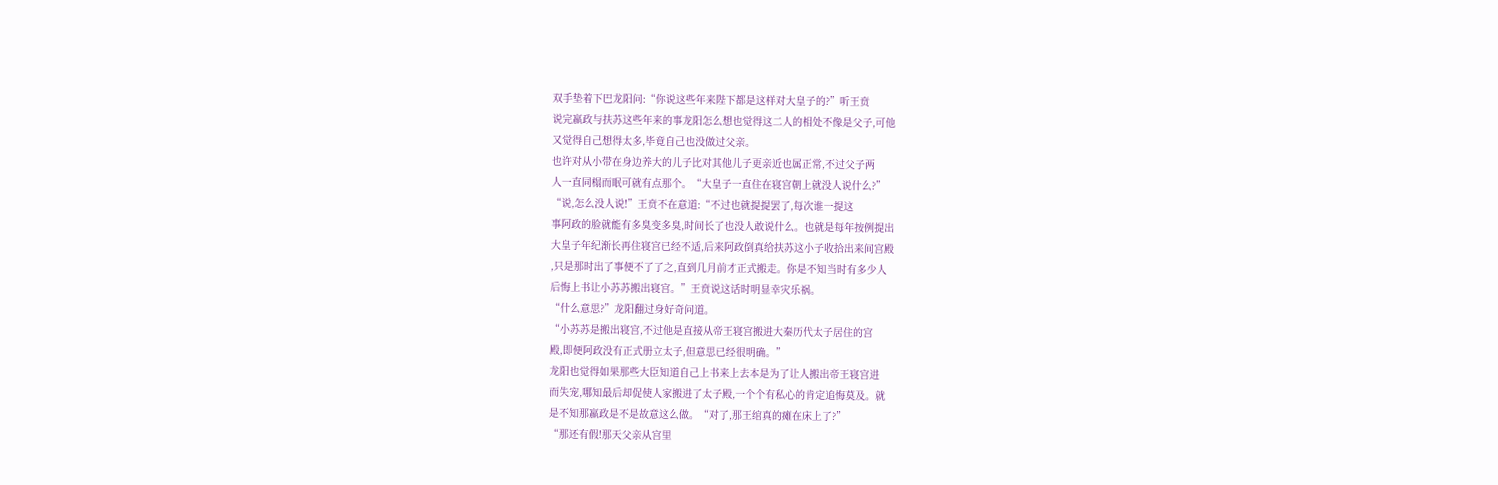双手垫着下巴龙阳问:“你说这些年来陛下都是这样对大皇子的?”听王贲
说完嬴政与扶苏这些年来的事龙阳怎么想也觉得这二人的相处不像是父子,可他
又觉得自己想得太多,毕竟自己也没做过父亲。
也许对从小带在身边养大的儿子比对其他儿子更亲近也属正常,不过父子两
人一直同榻而眠可就有点那个。“大皇子一直住在寝宫朝上就没人说什么?”
“说,怎么没人说!”王贲不在意道:“不过也就提提罢了,每次谁一提这
事阿政的脸就能有多臭变多臭,时间长了也没人敢说什么。也就是每年按例提出
大皇子年纪渐长再住寝宫已经不适,后来阿政倒真给扶苏这小子收拾出来间宫殿
,只是那时出了事便不了了之,直到几月前才正式搬走。你是不知当时有多少人
后悔上书让小苏苏搬出寝宫。”王贲说这话时明显幸灾乐祸。
“什么意思?”龙阳翻过身好奇问道。
“小苏苏是搬出寝宫,不过他是直接从帝王寝宫搬进大秦历代太子居住的宫
殿,即便阿政没有正式册立太子,但意思已经很明确。”
龙阳也觉得如果那些大臣知道自己上书来上去本是为了让人搬出帝王寝宫进
而失宠,哪知最后却促使人家搬进了太子殿,一个个有私心的肯定追悔莫及。就
是不知那嬴政是不是故意这么做。“对了,那王绾真的瘫在床上了?”
“那还有假!那天父亲从宫里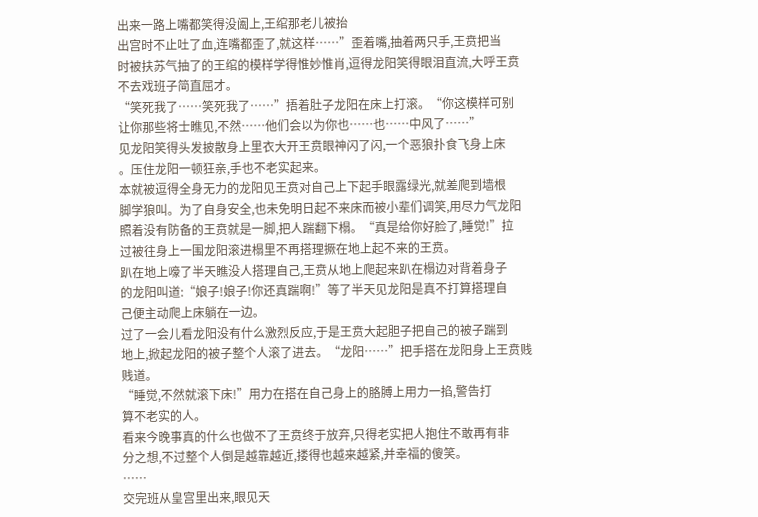出来一路上嘴都笑得没阖上,王绾那老儿被抬
出宫时不止吐了血,连嘴都歪了,就这样……”歪着嘴,抽着两只手,王贲把当
时被扶苏气抽了的王绾的模样学得惟妙惟肖,逗得龙阳笑得眼泪直流,大呼王贲
不去戏班子简直屈才。
“笑死我了……笑死我了……”捂着肚子龙阳在床上打滚。“你这模样可别
让你那些将士瞧见,不然……他们会以为你也……也……中风了……”
见龙阳笑得头发披散身上里衣大开王贲眼神闪了闪,一个恶狼扑食飞身上床
。压住龙阳一顿狂亲,手也不老实起来。
本就被逗得全身无力的龙阳见王贲对自己上下起手眼露绿光,就差爬到墙根
脚学狼叫。为了自身安全,也未免明日起不来床而被小辈们调笑,用尽力气龙阳
照着没有防备的王贲就是一脚,把人踹翻下榻。“真是给你好脸了,睡觉!”拉
过被往身上一围龙阳滚进榻里不再搭理撅在地上起不来的王贲。
趴在地上嚎了半天瞧没人搭理自己,王贲从地上爬起来趴在榻边对背着身子
的龙阳叫道:“娘子!娘子!你还真踹啊!”等了半天见龙阳是真不打算搭理自
己便主动爬上床躺在一边。
过了一会儿看龙阳没有什么激烈反应,于是王贲大起胆子把自己的被子踹到
地上,掀起龙阳的被子整个人滚了进去。“龙阳……”把手搭在龙阳身上王贲贱
贱道。
“睡觉,不然就滚下床!”用力在搭在自己身上的胳膊上用力一掐,警告打
算不老实的人。
看来今晚事真的什么也做不了王贲终于放弃,只得老实把人抱住不敢再有非
分之想,不过整个人倒是越靠越近,搂得也越来越紧,并幸福的傻笑。
……
交完班从皇宫里出来,眼见天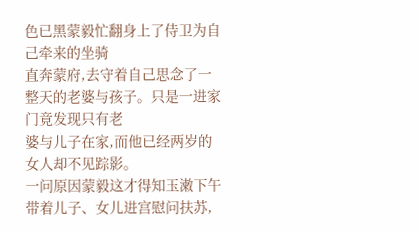色已黑蒙毅忙翻身上了侍卫为自己牵来的坐骑
直奔蒙府,去守着自己思念了一整天的老婆与孩子。只是一进家门竟发现只有老
婆与儿子在家,而他已经两岁的女人却不见踪影。
一问原因蒙毅这才得知玉潄下午带着儿子、女儿进宫慰问扶苏,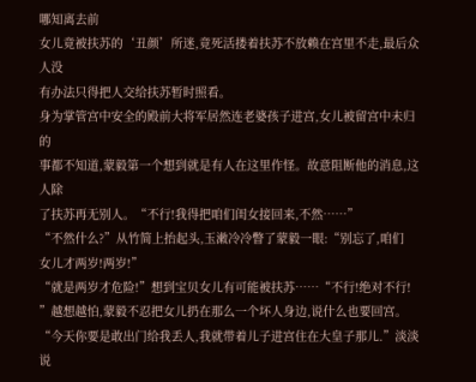哪知离去前
女儿竟被扶苏的‘丑颜’所迷,竟死活搂着扶苏不放赖在宫里不走,最后众人没
有办法只得把人交给扶苏暂时照看。
身为掌管宫中安全的殿前大将军居然连老婆孩子进宫,女儿被留宫中未归的
事都不知道,蒙毅第一个想到就是有人在这里作怪。故意阻断他的消息,这人除
了扶苏再无别人。“不行!我得把咱们闺女接回来,不然……”
“不然什么?”从竹简上抬起头,玉潄冷冷瞥了蒙毅一眼:“别忘了,咱们
女儿才两岁!两岁!”
“就是两岁才危险!”想到宝贝女儿有可能被扶苏……“不行!绝对不行!
”越想越怕,蒙毅不忍把女儿扔在那么一个坏人身边,说什么也要回宫。
“今天你要是敢出门给我丢人,我就带着儿子进宫住在大皇子那儿.”淡淡说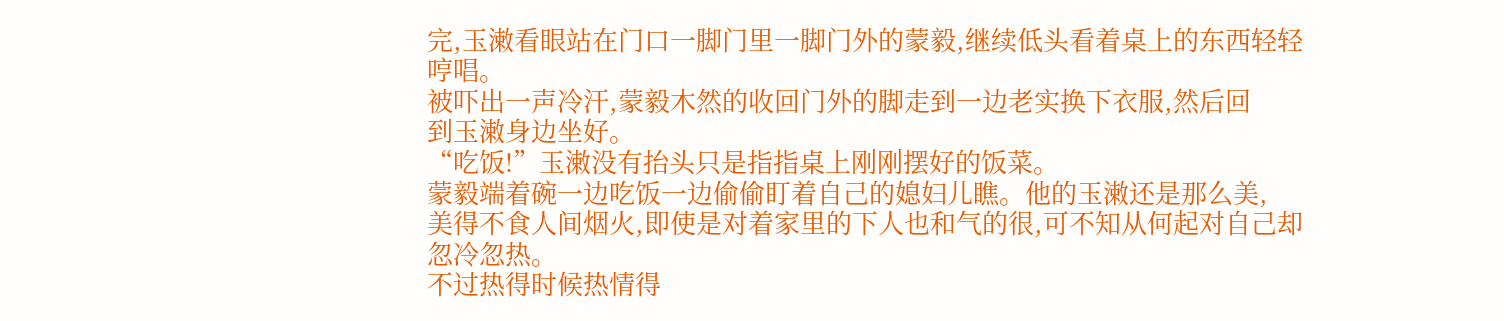完,玉潄看眼站在门口一脚门里一脚门外的蒙毅,继续低头看着桌上的东西轻轻
哼唱。
被吓出一声冷汗,蒙毅木然的收回门外的脚走到一边老实换下衣服,然后回
到玉潄身边坐好。
“吃饭!”玉潄没有抬头只是指指桌上刚刚摆好的饭菜。
蒙毅端着碗一边吃饭一边偷偷盯着自己的媳妇儿瞧。他的玉潄还是那么美,
美得不食人间烟火,即使是对着家里的下人也和气的很,可不知从何起对自己却
忽冷忽热。
不过热得时候热情得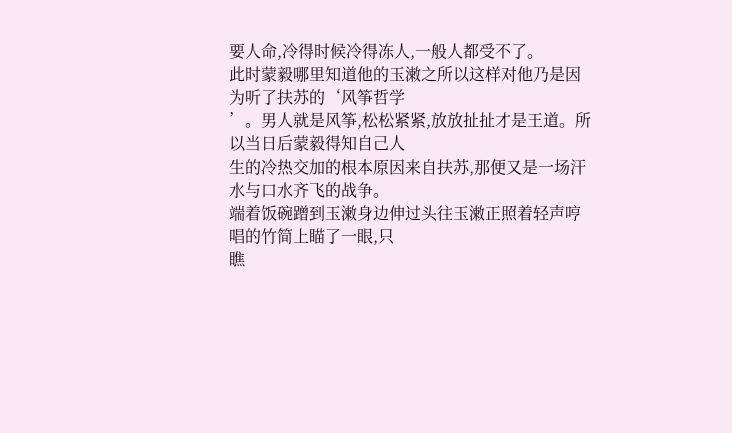要人命,冷得时候冷得冻人,一般人都受不了。
此时蒙毅哪里知道他的玉潄之所以这样对他乃是因为听了扶苏的‘风筝哲学
’。男人就是风筝,松松紧紧,放放扯扯才是王道。所以当日后蒙毅得知自己人
生的冷热交加的根本原因来自扶苏,那便又是一场汗水与口水齐飞的战争。
端着饭碗蹭到玉潄身边伸过头往玉潄正照着轻声哼唱的竹简上瞄了一眼,只
瞧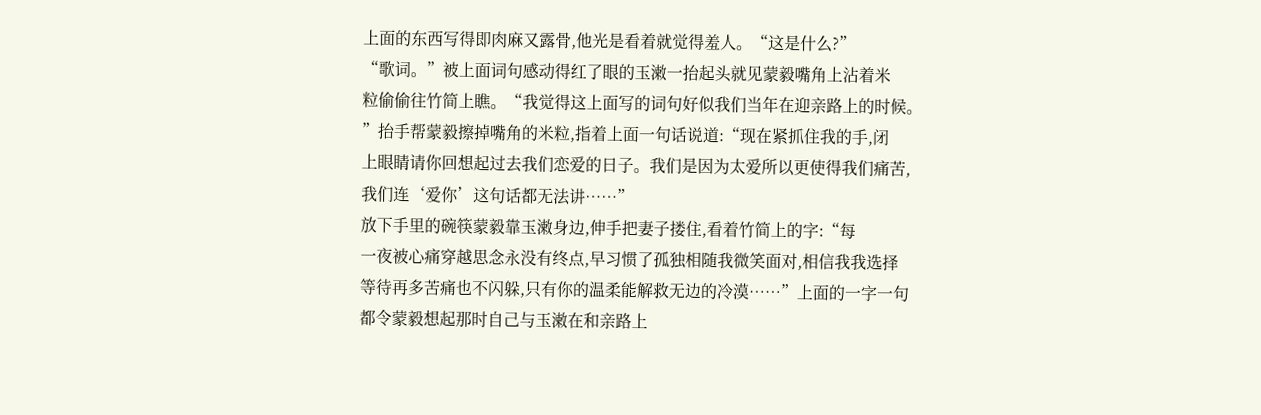上面的东西写得即肉麻又露骨,他光是看着就觉得羞人。“这是什么?”
“歌词。”被上面词句感动得红了眼的玉潄一抬起头就见蒙毅嘴角上沾着米
粒偷偷往竹简上瞧。“我觉得这上面写的词句好似我们当年在迎亲路上的时候。
”抬手帮蒙毅擦掉嘴角的米粒,指着上面一句话说道:“现在紧抓住我的手,闭
上眼睛请你回想起过去我们恋爱的日子。我们是因为太爱所以更使得我们痛苦,
我们连‘爱你’这句话都无法讲……”
放下手里的碗筷蒙毅靠玉潄身边,伸手把妻子搂住,看着竹简上的字:“每
一夜被心痛穿越思念永没有终点,早习惯了孤独相随我微笑面对,相信我我选择
等待再多苦痛也不闪躲,只有你的温柔能解救无边的冷漠……”上面的一字一句
都令蒙毅想起那时自己与玉潄在和亲路上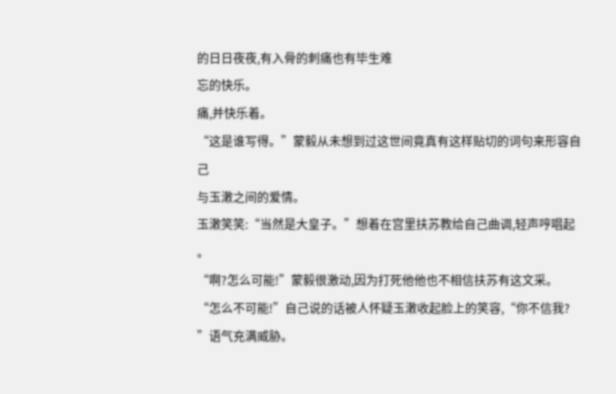的日日夜夜,有入骨的刺痛也有毕生难
忘的快乐。
痛,并快乐着。
“这是谁写得。”蒙毅从未想到过这世间竟真有这样贴切的词句来形容自己
与玉潄之间的爱情。
玉潄笑笑:“当然是大皇子。”想着在宫里扶苏教给自己曲调,轻声哼唱起
。
“啊?怎么可能!”蒙毅很激动,因为打死他他也不相信扶苏有这文采。
“怎么不可能!”自己说的话被人怀疑玉潄收起脸上的笑容,“你不信我?
”语气充满威胁。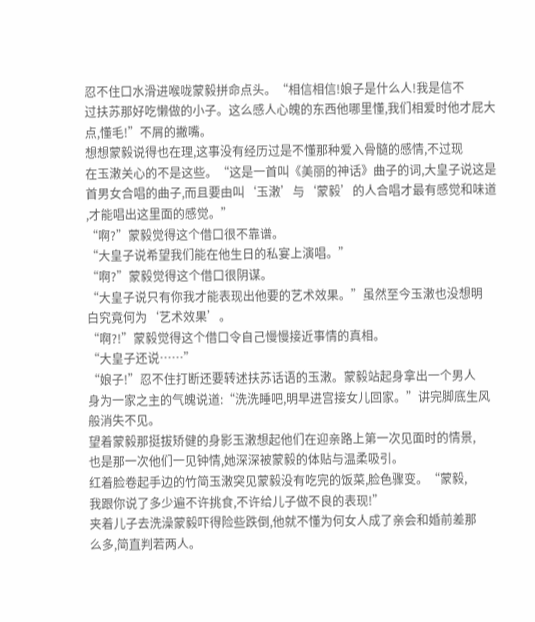忍不住口水滑进喉咙蒙毅拼命点头。“相信相信!娘子是什么人!我是信不
过扶苏那好吃懒做的小子。这么感人心魄的东西他哪里懂,我们相爱时他才屁大
点,懂毛!”不屑的撇嘴。
想想蒙毅说得也在理,这事没有经历过是不懂那种爱入骨髓的感情,不过现
在玉潄关心的不是这些。“这是一首叫《美丽的神话》曲子的词,大皇子说这是
首男女合唱的曲子,而且要由叫‘玉潄’与‘蒙毅’的人合唱才最有感觉和味道
,才能唱出这里面的感觉。”
“啊?”蒙毅觉得这个借口很不靠谱。
“大皇子说希望我们能在他生日的私宴上演唱。”
“啊?”蒙毅觉得这个借口很阴谋。
“大皇子说只有你我才能表现出他要的艺术效果。”虽然至今玉潄也没想明
白究竟何为‘艺术效果’。
“啊?!”蒙毅觉得这个借口令自己慢慢接近事情的真相。
“大皇子还说……”
“娘子!”忍不住打断还要转述扶苏话语的玉潄。蒙毅站起身拿出一个男人
身为一家之主的气魄说道:“洗洗睡吧,明早进宫接女儿回家。”讲完脚底生风
般消失不见。
望着蒙毅那挺拔矫健的身影玉潄想起他们在迎亲路上第一次见面时的情景,
也是那一次他们一见钟情,她深深被蒙毅的体贴与温柔吸引。
红着脸卷起手边的竹简玉潄突见蒙毅没有吃完的饭菜,脸色骤变。“蒙毅,
我跟你说了多少遍不许挑食,不许给儿子做不良的表现!”
夹着儿子去洗澡蒙毅吓得险些跌倒,他就不懂为何女人成了亲会和婚前差那
么多,简直判若两人。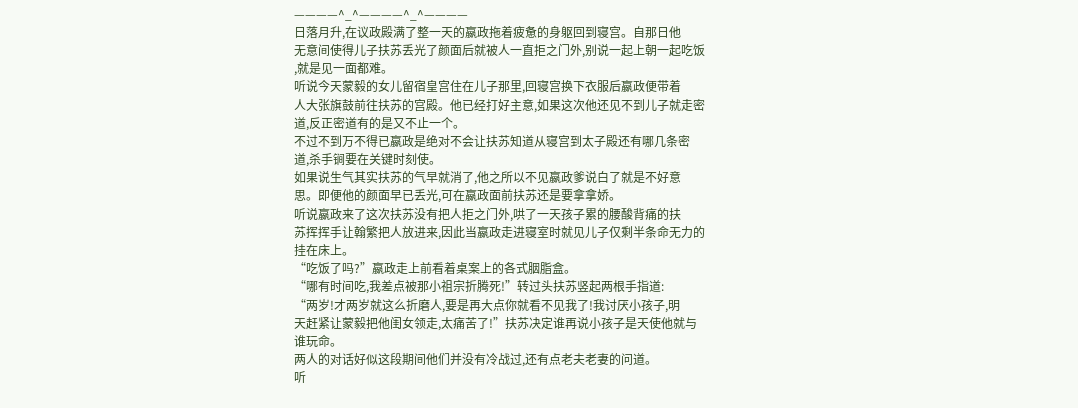————^_^————^_^————
日落月升,在议政殿满了整一天的嬴政拖着疲惫的身躯回到寝宫。自那日他
无意间使得儿子扶苏丢光了颜面后就被人一直拒之门外,别说一起上朝一起吃饭
,就是见一面都难。
听说今天蒙毅的女儿留宿皇宫住在儿子那里,回寝宫换下衣服后嬴政便带着
人大张旗鼓前往扶苏的宫殿。他已经打好主意,如果这次他还见不到儿子就走密
道,反正密道有的是又不止一个。
不过不到万不得已嬴政是绝对不会让扶苏知道从寝宫到太子殿还有哪几条密
道,杀手锏要在关键时刻使。
如果说生气其实扶苏的气早就消了,他之所以不见嬴政爹说白了就是不好意
思。即便他的颜面早已丢光,可在嬴政面前扶苏还是要拿拿娇。
听说嬴政来了这次扶苏没有把人拒之门外,哄了一天孩子累的腰酸背痛的扶
苏挥挥手让翰繁把人放进来,因此当嬴政走进寝室时就见儿子仅剩半条命无力的
挂在床上。
“吃饭了吗?”嬴政走上前看着桌案上的各式胭脂盒。
“哪有时间吃,我差点被那小祖宗折腾死!”转过头扶苏竖起两根手指道:
“两岁!才两岁就这么折磨人,要是再大点你就看不见我了!我讨厌小孩子,明
天赶紧让蒙毅把他闺女领走,太痛苦了!”扶苏决定谁再说小孩子是天使他就与
谁玩命。
两人的对话好似这段期间他们并没有冷战过,还有点老夫老妻的问道。
听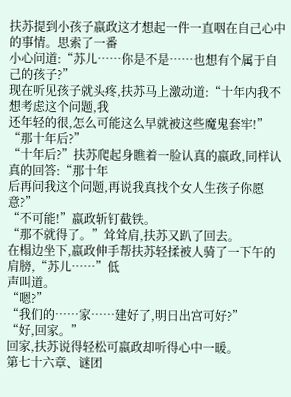扶苏提到小孩子嬴政这才想起一件一直咽在自己心中的事情。思索了一番
小心问道:“苏儿……你是不是……也想有个属于自己的孩子?”
现在听见孩子就头疼,扶苏马上激动道:“十年内我不想考虑这个问题,我
还年轻的很,怎么可能这么早就被这些魔鬼套牢!”
“那十年后?”
“十年后?”扶苏爬起身瞧着一脸认真的嬴政,同样认真的回答:“那十年
后再问我这个问题,再说我真找个女人生孩子你愿意?”
“不可能!”嬴政斩钉截铁。
“那不就得了。”耸耸肩,扶苏又趴了回去。
在榻边坐下,嬴政伸手帮扶苏轻揉被人骑了一下午的肩膀,“苏儿……”低
声叫道。
“嗯?”
“我们的……家……建好了,明日出宫可好?”
“好,回家。”
回家,扶苏说得轻松可嬴政却听得心中一暖。
第七十六章、谜团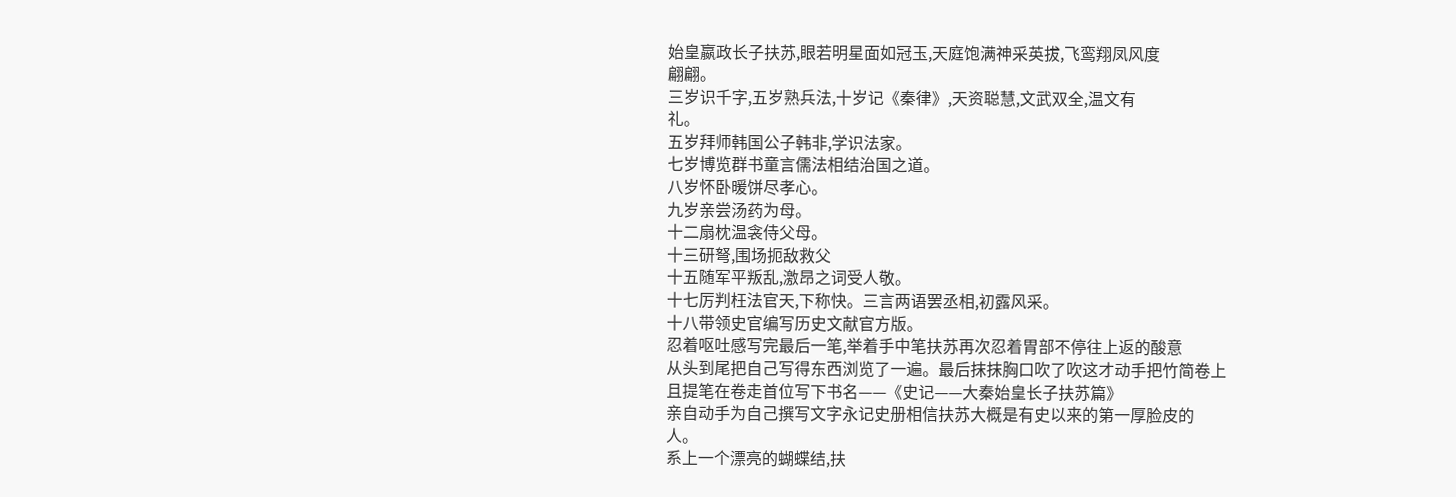始皇嬴政长子扶苏,眼若明星面如冠玉,天庭饱满神采英拔,飞鸾翔凤风度
翩翩。
三岁识千字,五岁熟兵法,十岁记《秦律》,天资聪慧,文武双全,温文有
礼。
五岁拜师韩国公子韩非,学识法家。
七岁博览群书童言儒法相结治国之道。
八岁怀卧暖饼尽孝心。
九岁亲尝汤药为母。
十二扇枕温衾侍父母。
十三研弩,围场扼敌救父
十五随军平叛乱,激昂之词受人敬。
十七厉判枉法官天,下称快。三言两语罢丞相,初露风采。
十八带领史官编写历史文献官方版。
忍着呕吐感写完最后一笔,举着手中笔扶苏再次忍着胃部不停往上返的酸意
从头到尾把自己写得东西浏览了一遍。最后抹抹胸口吹了吹这才动手把竹简卷上
且提笔在卷走首位写下书名——《史记——大秦始皇长子扶苏篇》
亲自动手为自己撰写文字永记史册相信扶苏大概是有史以来的第一厚脸皮的
人。
系上一个漂亮的蝴蝶结,扶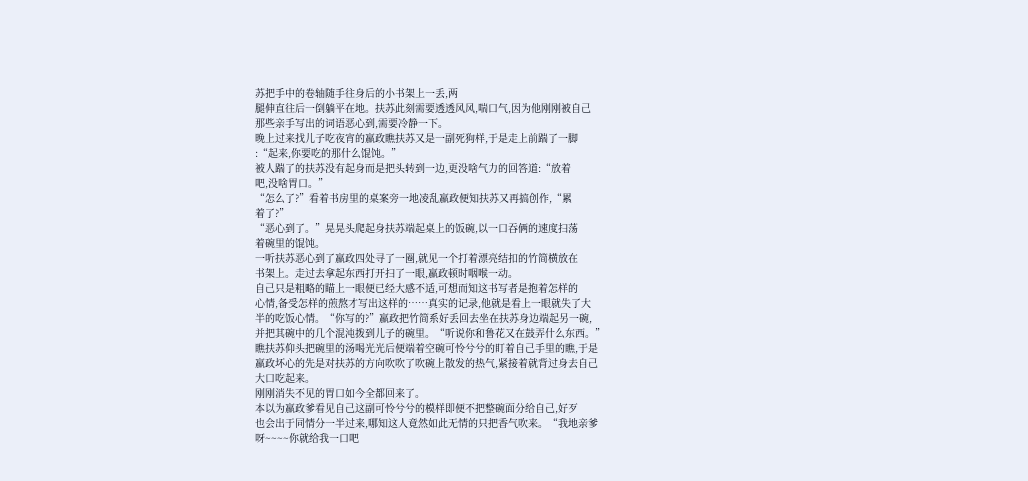苏把手中的卷轴随手往身后的小书架上一丢,两
腿伸直往后一倒躺平在地。扶苏此刻需要透透风风,喘口气,因为他刚刚被自己
那些亲手写出的词语恶心到,需要冷静一下。
晚上过来找儿子吃夜宵的嬴政瞧扶苏又是一副死狗样,于是走上前踹了一脚
:“起来,你要吃的那什么馄饨。”
被人踹了的扶苏没有起身而是把头转到一边,更没啥气力的回答道:“放着
吧,没啥胃口。”
“怎么了?”看着书房里的桌案旁一地凌乱嬴政便知扶苏又再搞创作,“累
着了?”
“恶心到了。”晃晃头爬起身扶苏端起桌上的饭碗,以一口吞俩的速度扫荡
着碗里的馄饨。
一听扶苏恶心到了嬴政四处寻了一圈,就见一个打着漂亮结扣的竹简横放在
书架上。走过去拿起东西打开扫了一眼,嬴政顿时咽喉一动。
自己只是粗略的瞄上一眼便已经大感不适,可想而知这书写者是抱着怎样的
心情,备受怎样的煎熬才写出这样的……真实的记录,他就是看上一眼就失了大
半的吃饭心情。“你写的?”嬴政把竹简系好丢回去坐在扶苏身边端起另一碗,
并把其碗中的几个混沌拨到儿子的碗里。“听说你和鲁花又在鼓弄什么东西。”
瞧扶苏仰头把碗里的汤喝光光后便端着空碗可怜兮兮的盯着自己手里的瞧,于是
嬴政坏心的先是对扶苏的方向吹吹了吹碗上散发的热气,紧接着就背过身去自己
大口吃起来。
刚刚消失不见的胃口如今全都回来了。
本以为嬴政爹看见自己这副可怜兮兮的模样即便不把整碗面分给自己,好歹
也会出于同情分一半过来,哪知这人竟然如此无情的只把香气吹来。“我地亲爹
呀~~~~你就给我一口吧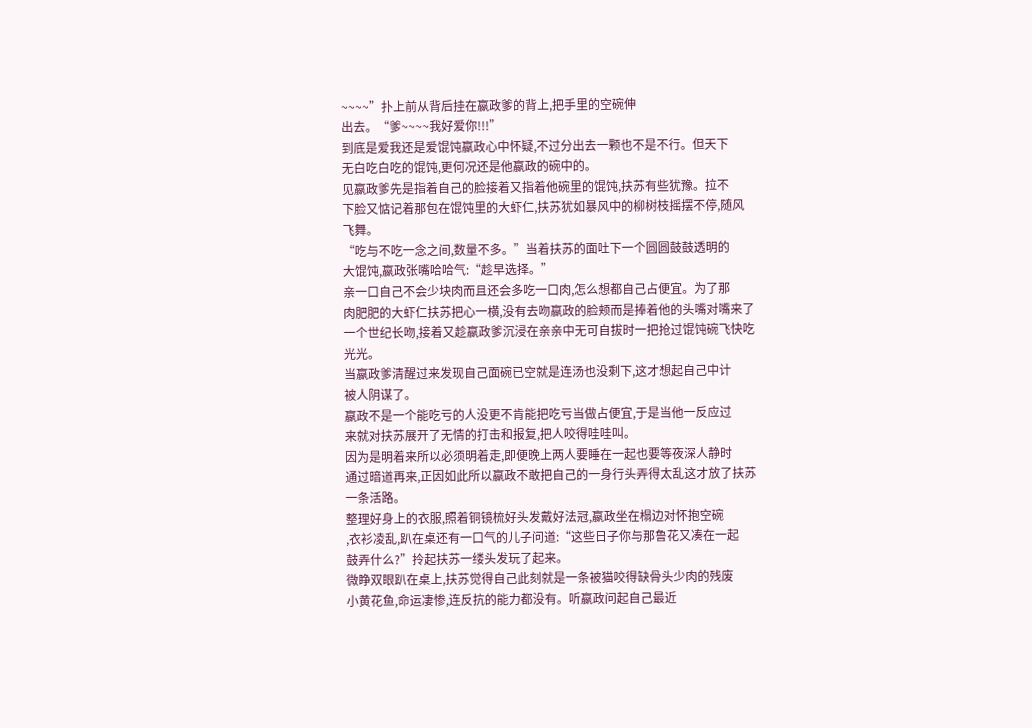~~~~”扑上前从背后挂在嬴政爹的背上,把手里的空碗伸
出去。“爹~~~~我好爱你!!!”
到底是爱我还是爱馄饨嬴政心中怀疑,不过分出去一颗也不是不行。但天下
无白吃白吃的馄饨,更何况还是他嬴政的碗中的。
见嬴政爹先是指着自己的脸接着又指着他碗里的馄饨,扶苏有些犹豫。拉不
下脸又惦记着那包在馄饨里的大虾仁,扶苏犹如暴风中的柳树枝摇摆不停,随风
飞舞。
“吃与不吃一念之间,数量不多。”当着扶苏的面吐下一个圆圆鼓鼓透明的
大馄饨,嬴政张嘴哈哈气:“趁早选择。”
亲一口自己不会少块肉而且还会多吃一口肉,怎么想都自己占便宜。为了那
肉肥肥的大虾仁扶苏把心一横,没有去吻嬴政的脸颊而是捧着他的头嘴对嘴来了
一个世纪长吻,接着又趁嬴政爹沉浸在亲亲中无可自拔时一把抢过馄饨碗飞快吃
光光。
当嬴政爹清醒过来发现自己面碗已空就是连汤也没剩下,这才想起自己中计
被人阴谋了。
嬴政不是一个能吃亏的人没更不肯能把吃亏当做占便宜,于是当他一反应过
来就对扶苏展开了无情的打击和报复,把人咬得哇哇叫。
因为是明着来所以必须明着走,即便晚上两人要睡在一起也要等夜深人静时
通过暗道再来,正因如此所以嬴政不敢把自己的一身行头弄得太乱这才放了扶苏
一条活路。
整理好身上的衣服,照着铜镜梳好头发戴好法冠,嬴政坐在榻边对怀抱空碗
,衣衫凌乱,趴在桌还有一口气的儿子问道:“这些日子你与那鲁花又凑在一起
鼓弄什么?”拎起扶苏一缕头发玩了起来。
微睁双眼趴在桌上,扶苏觉得自己此刻就是一条被猫咬得缺骨头少肉的残废
小黄花鱼,命运凄惨,连反抗的能力都没有。听嬴政问起自己最近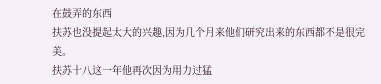在鼓弄的东西
扶苏也没提起太大的兴趣,因为几个月来他们研究出来的东西都不是很完美。
扶苏十八这一年他再次因为用力过猛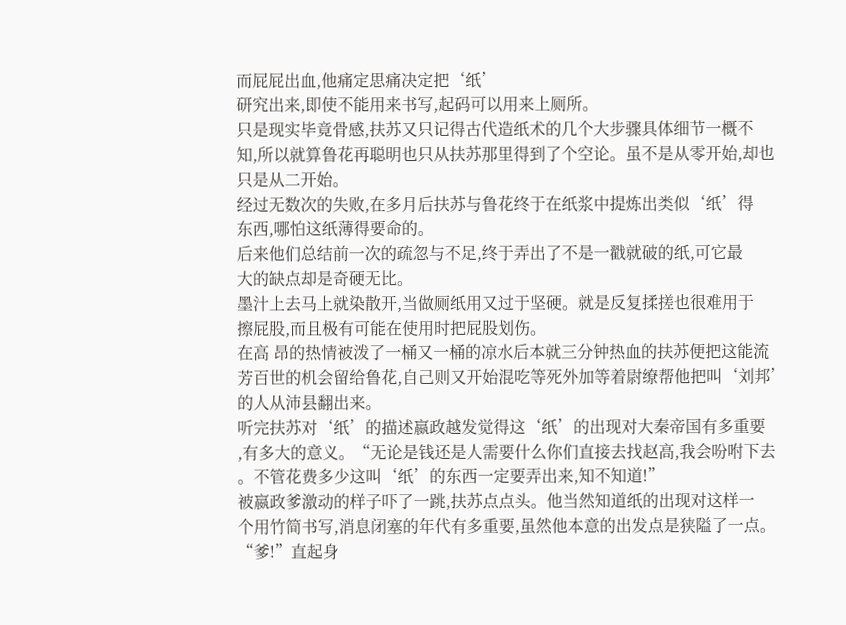而屁屁出血,他痛定思痛决定把‘纸’
研究出来,即使不能用来书写,起码可以用来上厕所。
只是现实毕竟骨感,扶苏又只记得古代造纸术的几个大步骤具体细节一概不
知,所以就算鲁花再聪明也只从扶苏那里得到了个空论。虽不是从零开始,却也
只是从二开始。
经过无数次的失败,在多月后扶苏与鲁花终于在纸浆中提炼出类似‘纸’得
东西,哪怕这纸薄得要命的。
后来他们总结前一次的疏忽与不足,终于弄出了不是一戳就破的纸,可它最
大的缺点却是奇硬无比。
墨汁上去马上就染散开,当做厕纸用又过于坚硬。就是反复揉搓也很难用于
擦屁股,而且极有可能在使用时把屁股划伤。
在高 昂的热情被泼了一桶又一桶的凉水后本就三分钟热血的扶苏便把这能流
芳百世的机会留给鲁花,自己则又开始混吃等死外加等着尉缭帮他把叫‘刘邦’
的人从沛县翻出来。
听完扶苏对‘纸’的描述嬴政越发觉得这‘纸’的出现对大秦帝国有多重要
,有多大的意义。“无论是钱还是人需要什么你们直接去找赵高,我会吩咐下去
。不管花费多少这叫‘纸’的东西一定要弄出来,知不知道!”
被嬴政爹激动的样子吓了一跳,扶苏点点头。他当然知道纸的出现对这样一
个用竹简书写,消息闭塞的年代有多重要,虽然他本意的出发点是狭隘了一点。
“爹!”直起身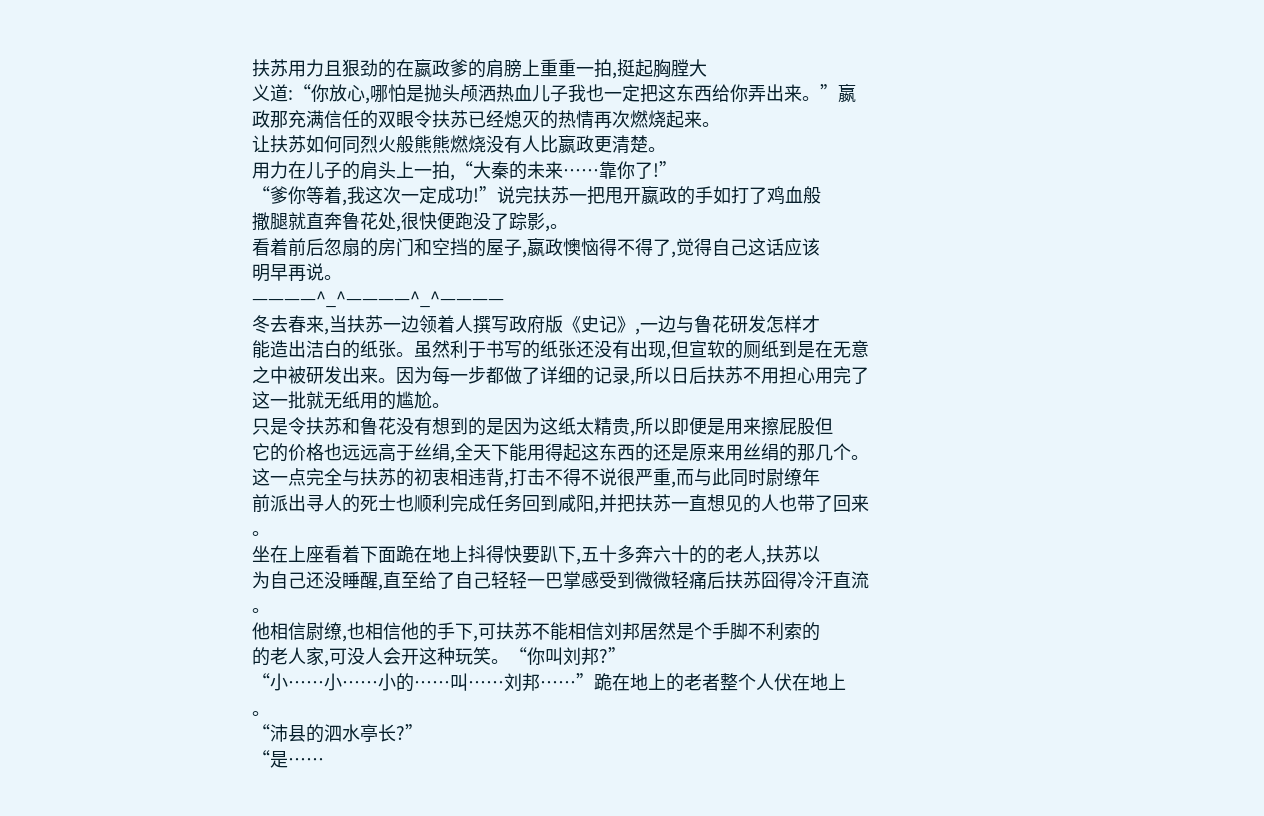扶苏用力且狠劲的在嬴政爹的肩膀上重重一拍,挺起胸膛大
义道:“你放心,哪怕是抛头颅洒热血儿子我也一定把这东西给你弄出来。”嬴
政那充满信任的双眼令扶苏已经熄灭的热情再次燃烧起来。
让扶苏如何同烈火般熊熊燃烧没有人比嬴政更清楚。
用力在儿子的肩头上一拍,“大秦的未来……靠你了!”
“爹你等着,我这次一定成功!”说完扶苏一把甩开嬴政的手如打了鸡血般
撒腿就直奔鲁花处,很快便跑没了踪影,。
看着前后忽扇的房门和空挡的屋子,嬴政懊恼得不得了,觉得自己这话应该
明早再说。
————^_^————^_^————
冬去春来,当扶苏一边领着人撰写政府版《史记》,一边与鲁花研发怎样才
能造出洁白的纸张。虽然利于书写的纸张还没有出现,但宣软的厕纸到是在无意
之中被研发出来。因为每一步都做了详细的记录,所以日后扶苏不用担心用完了
这一批就无纸用的尴尬。
只是令扶苏和鲁花没有想到的是因为这纸太精贵,所以即便是用来擦屁股但
它的价格也远远高于丝绢,全天下能用得起这东西的还是原来用丝绢的那几个。
这一点完全与扶苏的初衷相违背,打击不得不说很严重,而与此同时尉缭年
前派出寻人的死士也顺利完成任务回到咸阳,并把扶苏一直想见的人也带了回来
。
坐在上座看着下面跪在地上抖得快要趴下,五十多奔六十的的老人,扶苏以
为自己还没睡醒,直至给了自己轻轻一巴掌感受到微微轻痛后扶苏囧得冷汗直流
。
他相信尉缭,也相信他的手下,可扶苏不能相信刘邦居然是个手脚不利索的
的老人家,可没人会开这种玩笑。“你叫刘邦?”
“小……小……小的……叫……刘邦……”跪在地上的老者整个人伏在地上
。
“沛县的泗水亭长?”
“是……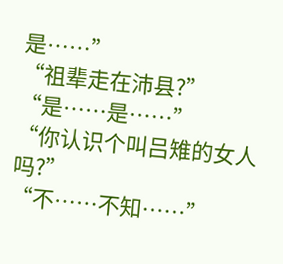是……”
“祖辈走在沛县?”
“是……是……”
“你认识个叫吕雉的女人吗?”
“不……不知……”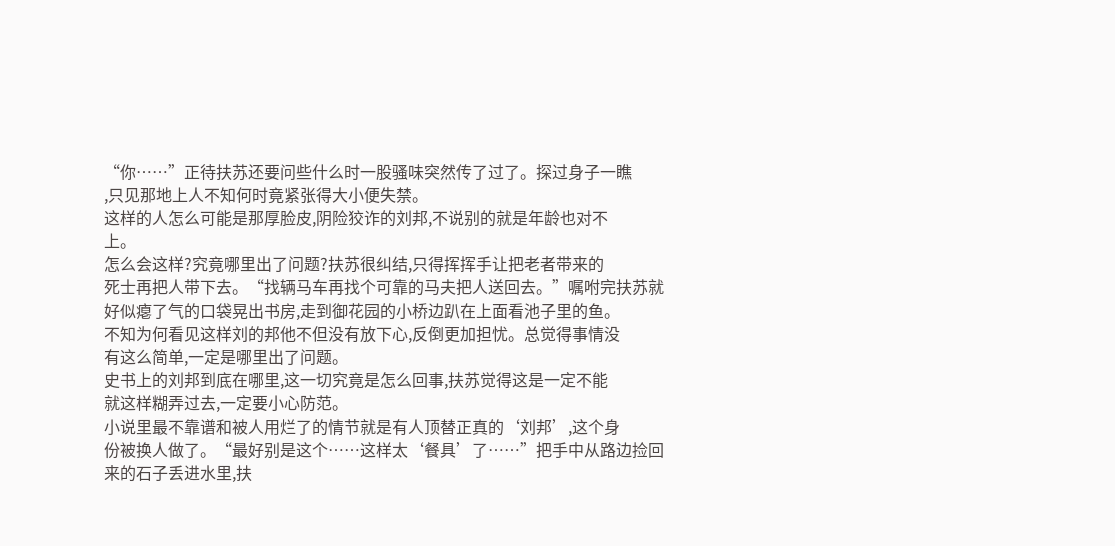“你……”正待扶苏还要问些什么时一股骚味突然传了过了。探过身子一瞧
,只见那地上人不知何时竟紧张得大小便失禁。
这样的人怎么可能是那厚脸皮,阴险狡诈的刘邦,不说别的就是年龄也对不
上。
怎么会这样?究竟哪里出了问题?扶苏很纠结,只得挥挥手让把老者带来的
死士再把人带下去。“找辆马车再找个可靠的马夫把人送回去。”嘱咐完扶苏就
好似瘪了气的口袋晃出书房,走到御花园的小桥边趴在上面看池子里的鱼。
不知为何看见这样刘的邦他不但没有放下心,反倒更加担忧。总觉得事情没
有这么简单,一定是哪里出了问题。
史书上的刘邦到底在哪里,这一切究竟是怎么回事,扶苏觉得这是一定不能
就这样糊弄过去,一定要小心防范。
小说里最不靠谱和被人用烂了的情节就是有人顶替正真的‘刘邦’,这个身
份被换人做了。“最好别是这个……这样太‘餐具’了……”把手中从路边捡回
来的石子丢进水里,扶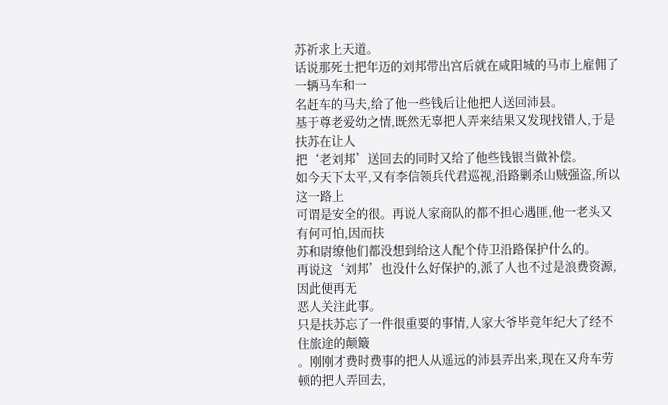苏祈求上天道。
话说那死士把年迈的刘邦带出宫后就在咸阳城的马市上雇佣了一辆马车和一
名赶车的马夫,给了他一些钱后让他把人送回沛县。
基于尊老爱幼之情,既然无辜把人弄来结果又发现找错人,于是扶苏在让人
把‘老刘邦’送回去的同时又给了他些钱银当做补偿。
如今天下太平,又有李信领兵代君巡视,沿路剿杀山贼强盗,所以这一路上
可谓是安全的很。再说人家商队的都不担心遇匪,他一老头又有何可怕,因而扶
苏和尉缭他们都没想到给这人配个侍卫沿路保护什么的。
再说这‘刘邦’也没什么好保护的,派了人也不过是浪费资源,因此便再无
恶人关注此事。
只是扶苏忘了一件很重要的事情,人家大爷毕竟年纪大了经不住旅途的颠簸
。刚刚才费时费事的把人从遥远的沛县弄出来,现在又舟车劳顿的把人弄回去,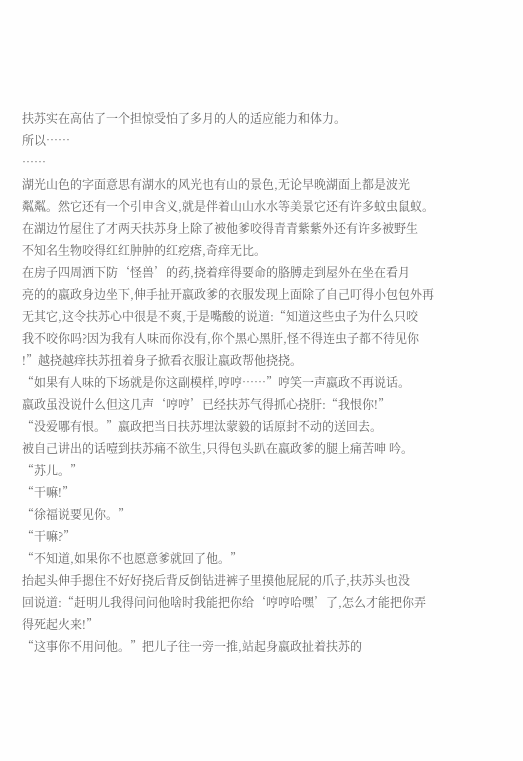扶苏实在高估了一个担惊受怕了多月的人的适应能力和体力。
所以……
……
湖光山色的字面意思有湖水的风光也有山的景色,无论早晚湖面上都是波光
粼粼。然它还有一个引申含义,就是伴着山山水水等美景它还有许多蚊虫鼠蚁。
在湖边竹屋住了才两天扶苏身上除了被他爹咬得青青紫紫外还有许多被野生
不知名生物咬得红红肿肿的红疙瘩,奇痒无比。
在房子四周洒下防‘怪兽’的药,挠着痒得要命的胳膊走到屋外在坐在看月
亮的的嬴政身边坐下,伸手扯开嬴政爹的衣服发现上面除了自己叮得小包包外再
无其它,这令扶苏心中很是不爽,于是嘴酸的说道:“知道这些虫子为什么只咬
我不咬你吗?因为我有人味而你没有,你个黑心黑肝,怪不得连虫子都不待见你
!”越挠越痒扶苏扭着身子掀看衣服让嬴政帮他挠挠。
“如果有人味的下场就是你这副模样,哼哼……”哼笑一声嬴政不再说话。
嬴政虽没说什么但这几声‘哼哼’已经扶苏气得抓心挠肝:“我恨你!”
“没爱哪有恨。”嬴政把当日扶苏埋汰蒙毅的话原封不动的送回去。
被自己讲出的话噎到扶苏痛不欲生,只得包头趴在嬴政爹的腿上痛苦呻 吟。
“苏儿。”
“干嘛!”
“徐福说要见你。”
“干嘛?”
“不知道,如果你不也愿意爹就回了他。”
抬起头伸手摁住不好好挠后背反倒钻进裤子里摸他屁屁的爪子,扶苏头也没
回说道:“赶明儿我得问问他啥时我能把你给‘哼哼哈嘿’了,怎么才能把你弄
得死起火来!”
“这事你不用问他。”把儿子往一旁一推,站起身嬴政扯着扶苏的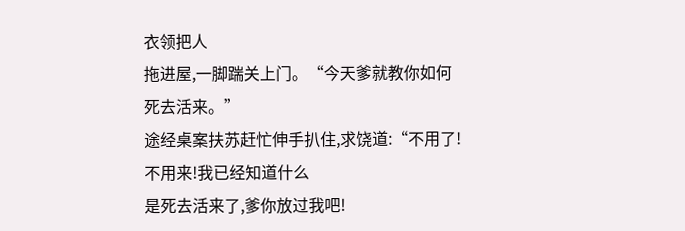衣领把人
拖进屋,一脚踹关上门。“今天爹就教你如何死去活来。”
途经桌案扶苏赶忙伸手扒住,求饶道:“不用了!不用来!我已经知道什么
是死去活来了,爹你放过我吧!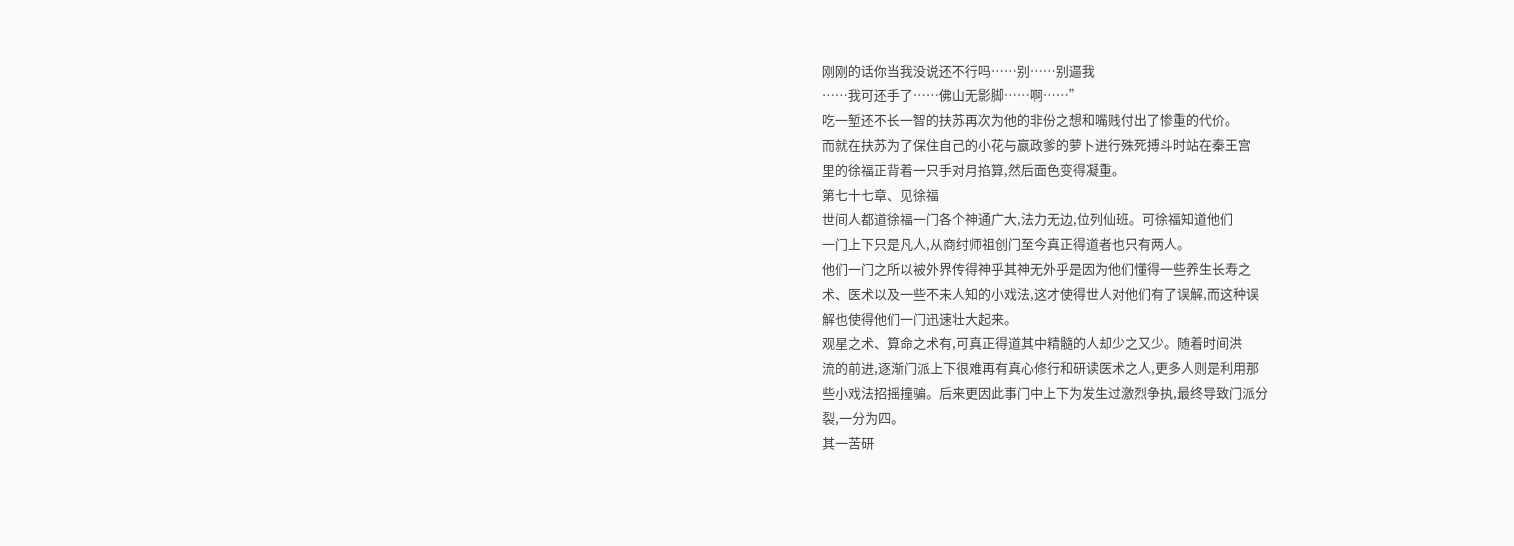刚刚的话你当我没说还不行吗……别……别逼我
……我可还手了……佛山无影脚……啊……”
吃一堑还不长一智的扶苏再次为他的非份之想和嘴贱付出了惨重的代价。
而就在扶苏为了保住自己的小花与嬴政爹的萝卜进行殊死搏斗时站在秦王宫
里的徐福正背着一只手对月掐算,然后面色变得凝重。
第七十七章、见徐福
世间人都道徐福一门各个神通广大,法力无边,位列仙班。可徐福知道他们
一门上下只是凡人,从商纣师祖创门至今真正得道者也只有两人。
他们一门之所以被外界传得神乎其神无外乎是因为他们懂得一些养生长寿之
术、医术以及一些不未人知的小戏法,这才使得世人对他们有了误解,而这种误
解也使得他们一门迅速壮大起来。
观星之术、算命之术有,可真正得道其中精髓的人却少之又少。随着时间洪
流的前进,逐渐门派上下很难再有真心修行和研读医术之人,更多人则是利用那
些小戏法招摇撞骗。后来更因此事门中上下为发生过激烈争执,最终导致门派分
裂,一分为四。
其一苦研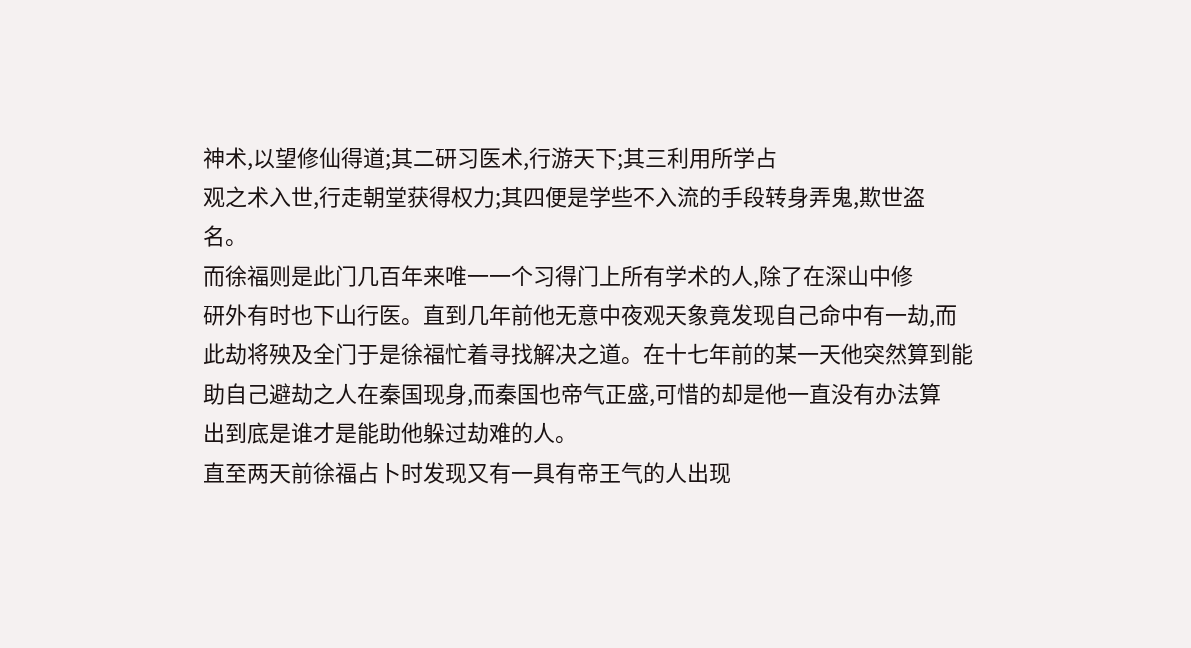神术,以望修仙得道;其二研习医术,行游天下;其三利用所学占
观之术入世,行走朝堂获得权力;其四便是学些不入流的手段转身弄鬼,欺世盗
名。
而徐福则是此门几百年来唯一一个习得门上所有学术的人,除了在深山中修
研外有时也下山行医。直到几年前他无意中夜观天象竟发现自己命中有一劫,而
此劫将殃及全门于是徐福忙着寻找解决之道。在十七年前的某一天他突然算到能
助自己避劫之人在秦国现身,而秦国也帝气正盛,可惜的却是他一直没有办法算
出到底是谁才是能助他躲过劫难的人。
直至两天前徐福占卜时发现又有一具有帝王气的人出现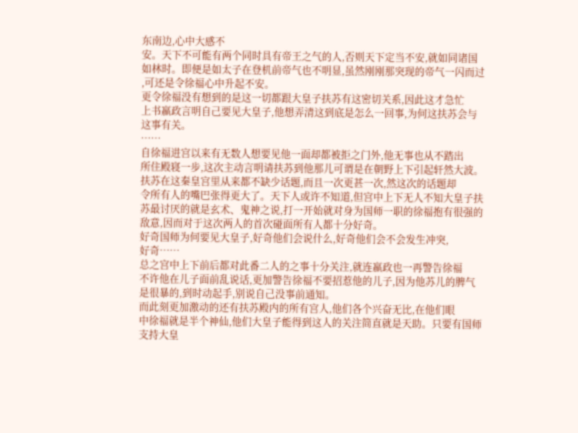东南边,心中大感不
安。天下不可能有两个同时具有帝王之气的人,否则天下定当不安,就如同诸国
如林时。即便是如太子在登机前帝气也不明显,虽然刚刚那突现的帝气一闪而过
,可还是令徐福心中升起不安。
更令徐福没有想到的是这一切都跟大皇子扶苏有这密切关系,因此这才急忙
上书嬴政言明自己要见大皇子,他想弄清这到底是怎么一回事,为何这扶苏会与
这事有关。
……
自徐福进宫以来有无数人想要见他一面却都被拒之门外,他无事也从不踏出
所住殿寝一步,这次主动言明请扶苏到他那儿可谓是在朝野上下引起轩然大波。
扶苏在这秦皇宫里从来都不缺少话题,而且一次更甚一次,然这次的话题却
令所有人的嘴巴张得更大了。天下人或许不知道,但宫中上下无人不知大皇子扶
苏最讨厌的就是玄术、鬼神之说,打一开始就对身为国师一职的徐福抱有很强的
敌意,因而对于这次两人的首次碰面所有人都十分好奇。
好奇国师为何要见大皇子,好奇他们会说什么,好奇他们会不会发生冲突,
好奇……
总之宫中上下前后都对此番二人的之事十分关注,就连嬴政也一再警告徐福
不许他在儿子面前乱说话,更加警告徐福不要招惹他的儿子,因为他苏儿的脾气
是很暴的,到时动起手,别说自己没事前通知。
而此刻更加激动的还有扶苏殿内的所有宫人,他们各个兴奋无比,在他们眼
中徐福就是半个神仙,他们大皇子能得到这人的关注简直就是天助。只要有国师
支持大皇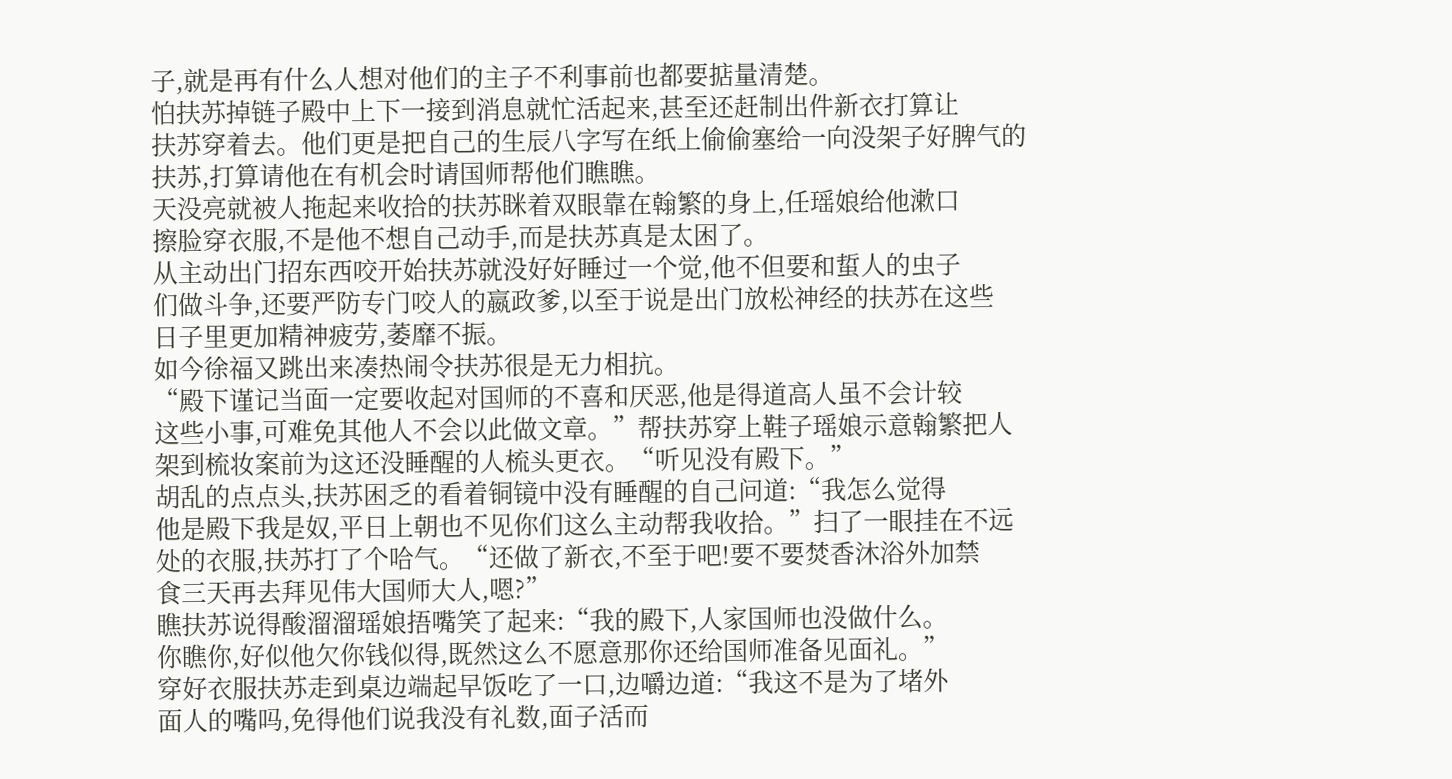子,就是再有什么人想对他们的主子不利事前也都要掂量清楚。
怕扶苏掉链子殿中上下一接到消息就忙活起来,甚至还赶制出件新衣打算让
扶苏穿着去。他们更是把自己的生辰八字写在纸上偷偷塞给一向没架子好脾气的
扶苏,打算请他在有机会时请国师帮他们瞧瞧。
天没亮就被人拖起来收拾的扶苏眯着双眼靠在翰繁的身上,任瑶娘给他漱口
擦脸穿衣服,不是他不想自己动手,而是扶苏真是太困了。
从主动出门招东西咬开始扶苏就没好好睡过一个觉,他不但要和蜇人的虫子
们做斗争,还要严防专门咬人的嬴政爹,以至于说是出门放松神经的扶苏在这些
日子里更加精神疲劳,萎靡不振。
如今徐福又跳出来凑热闹令扶苏很是无力相抗。
“殿下谨记当面一定要收起对国师的不喜和厌恶,他是得道高人虽不会计较
这些小事,可难免其他人不会以此做文章。”帮扶苏穿上鞋子瑶娘示意翰繁把人
架到梳妆案前为这还没睡醒的人梳头更衣。“听见没有殿下。”
胡乱的点点头,扶苏困乏的看着铜镜中没有睡醒的自己问道:“我怎么觉得
他是殿下我是奴,平日上朝也不见你们这么主动帮我收拾。”扫了一眼挂在不远
处的衣服,扶苏打了个哈气。“还做了新衣,不至于吧!要不要焚香沐浴外加禁
食三天再去拜见伟大国师大人,嗯?”
瞧扶苏说得酸溜溜瑶娘捂嘴笑了起来:“我的殿下,人家国师也没做什么。
你瞧你,好似他欠你钱似得,既然这么不愿意那你还给国师准备见面礼。”
穿好衣服扶苏走到桌边端起早饭吃了一口,边嚼边道:“我这不是为了堵外
面人的嘴吗,免得他们说我没有礼数,面子活而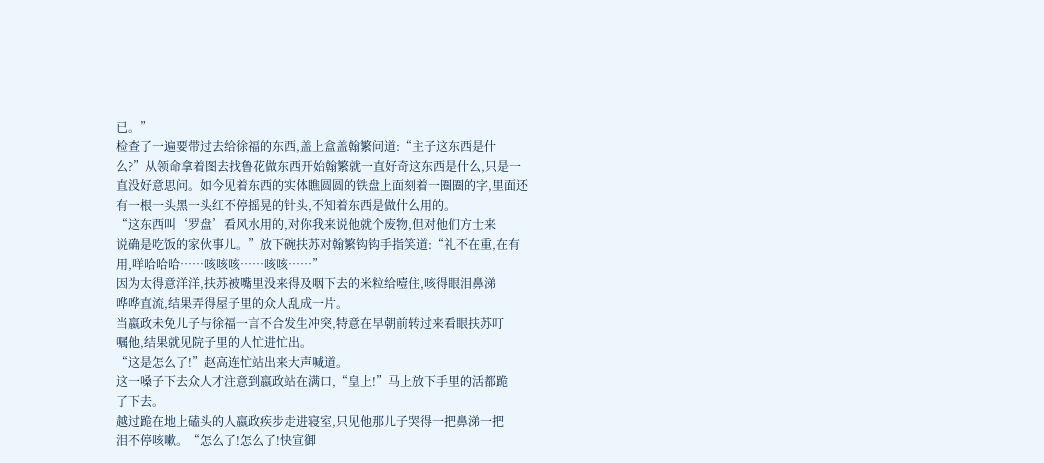已。”
检查了一遍要带过去给徐福的东西,盖上盒盖翰繁问道:“主子这东西是什
么?”从领命拿着图去找鲁花做东西开始翰繁就一直好奇这东西是什么,只是一
直没好意思问。如今见着东西的实体瞧圆圆的铁盘上面刻着一圈圈的字,里面还
有一根一头黑一头红不停摇晃的针头,不知着东西是做什么用的。
“这东西叫‘罗盘’看风水用的,对你我来说他就个废物,但对他们方士来
说确是吃饭的家伙事儿。”放下碗扶苏对翰繁钩钩手指笑道:“礼不在重,在有
用,咩哈哈哈……咳咳咳……咳咳……”
因为太得意洋洋,扶苏被嘴里没来得及咽下去的米粒给噎住,咳得眼泪鼻涕
哗哗直流,结果弄得屋子里的众人乱成一片。
当嬴政未免儿子与徐福一言不合发生冲突,特意在早朝前转过来看眼扶苏叮
嘱他,结果就见院子里的人忙进忙出。
“这是怎么了!”赵高连忙站出来大声喊道。
这一嗓子下去众人才注意到嬴政站在满口,“皇上!”马上放下手里的活都跪
了下去。
越过跪在地上磕头的人嬴政疾步走进寝室,只见他那儿子哭得一把鼻涕一把
泪不停咳嗽。“怎么了!怎么了!快宣御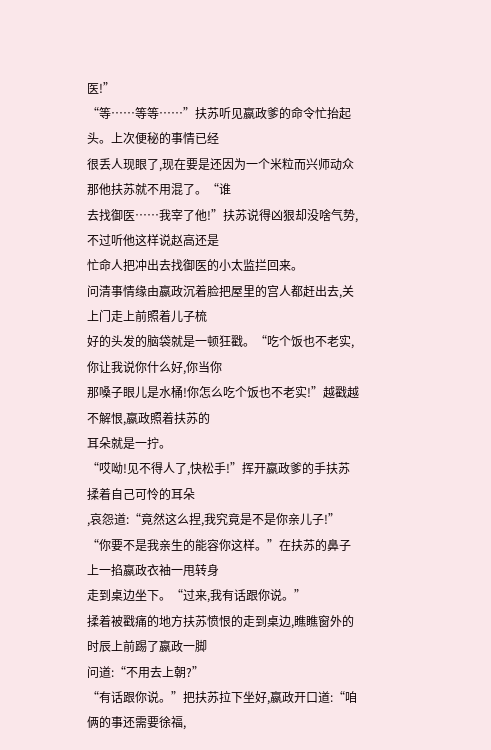医!”
“等……等等……”扶苏听见嬴政爹的命令忙抬起头。上次便秘的事情已经
很丢人现眼了,现在要是还因为一个米粒而兴师动众那他扶苏就不用混了。“谁
去找御医……我宰了他!”扶苏说得凶狠却没啥气势,不过听他这样说赵高还是
忙命人把冲出去找御医的小太监拦回来。
问清事情缘由嬴政沉着脸把屋里的宫人都赶出去,关上门走上前照着儿子梳
好的头发的脑袋就是一顿狂戳。“吃个饭也不老实,你让我说你什么好,你当你
那嗓子眼儿是水桶!你怎么吃个饭也不老实!”越戳越不解恨,嬴政照着扶苏的
耳朵就是一拧。
“哎呦!见不得人了,快松手!”挥开嬴政爹的手扶苏揉着自己可怜的耳朵
,哀怨道:“竟然这么捏,我究竟是不是你亲儿子!”
“你要不是我亲生的能容你这样。”在扶苏的鼻子上一掐嬴政衣袖一甩转身
走到桌边坐下。“过来,我有话跟你说。”
揉着被戳痛的地方扶苏愤恨的走到桌边,瞧瞧窗外的时辰上前踢了嬴政一脚
问道:“不用去上朝?”
“有话跟你说。”把扶苏拉下坐好,嬴政开口道:“咱俩的事还需要徐福,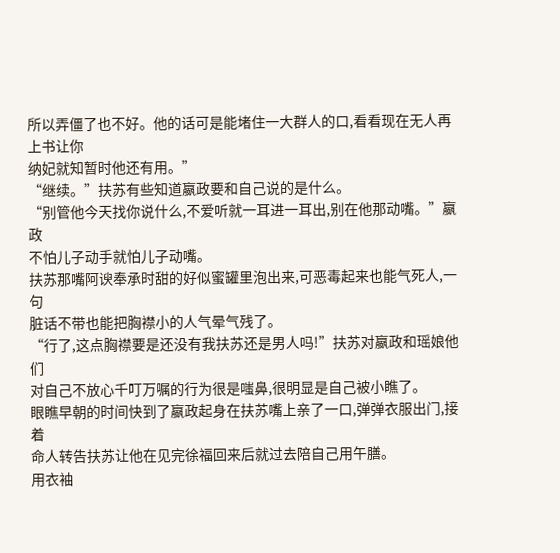所以弄僵了也不好。他的话可是能堵住一大群人的口,看看现在无人再上书让你
纳妃就知暂时他还有用。”
“继续。”扶苏有些知道嬴政要和自己说的是什么。
“别管他今天找你说什么,不爱听就一耳进一耳出,别在他那动嘴。”嬴政
不怕儿子动手就怕儿子动嘴。
扶苏那嘴阿谀奉承时甜的好似蜜罐里泡出来,可恶毒起来也能气死人,一句
脏话不带也能把胸襟小的人气晕气残了。
“行了,这点胸襟要是还没有我扶苏还是男人吗!”扶苏对嬴政和瑶娘他们
对自己不放心千叮万嘱的行为很是嗤鼻,很明显是自己被小瞧了。
眼瞧早朝的时间快到了嬴政起身在扶苏嘴上亲了一口,弹弹衣服出门,接着
命人转告扶苏让他在见完徐福回来后就过去陪自己用午膳。
用衣袖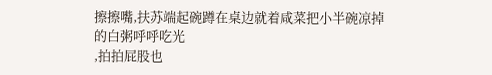擦擦嘴,扶苏端起碗蹲在桌边就着咸菜把小半碗凉掉的白粥呼呼吃光
,拍拍屁股也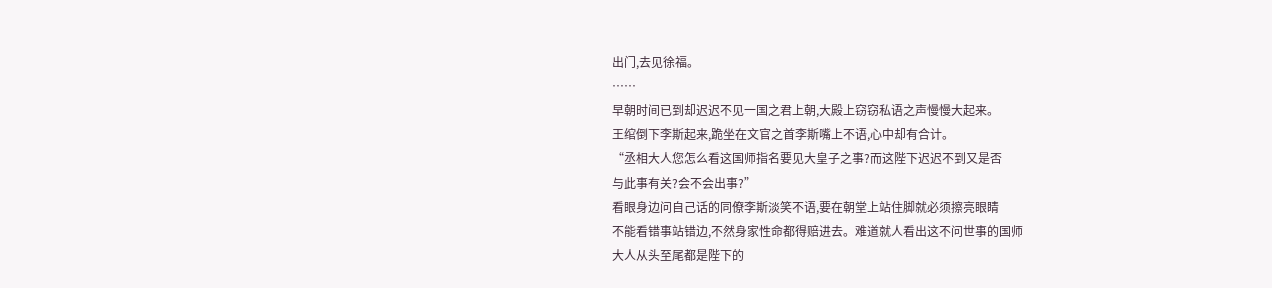出门,去见徐福。
……
早朝时间已到却迟迟不见一国之君上朝,大殿上窃窃私语之声慢慢大起来。
王绾倒下李斯起来,跪坐在文官之首李斯嘴上不语,心中却有合计。
“丞相大人您怎么看这国师指名要见大皇子之事?而这陛下迟迟不到又是否
与此事有关?会不会出事?”
看眼身边问自己话的同僚李斯淡笑不语,要在朝堂上站住脚就必须擦亮眼睛
不能看错事站错边,不然身家性命都得赔进去。难道就人看出这不问世事的国师
大人从头至尾都是陛下的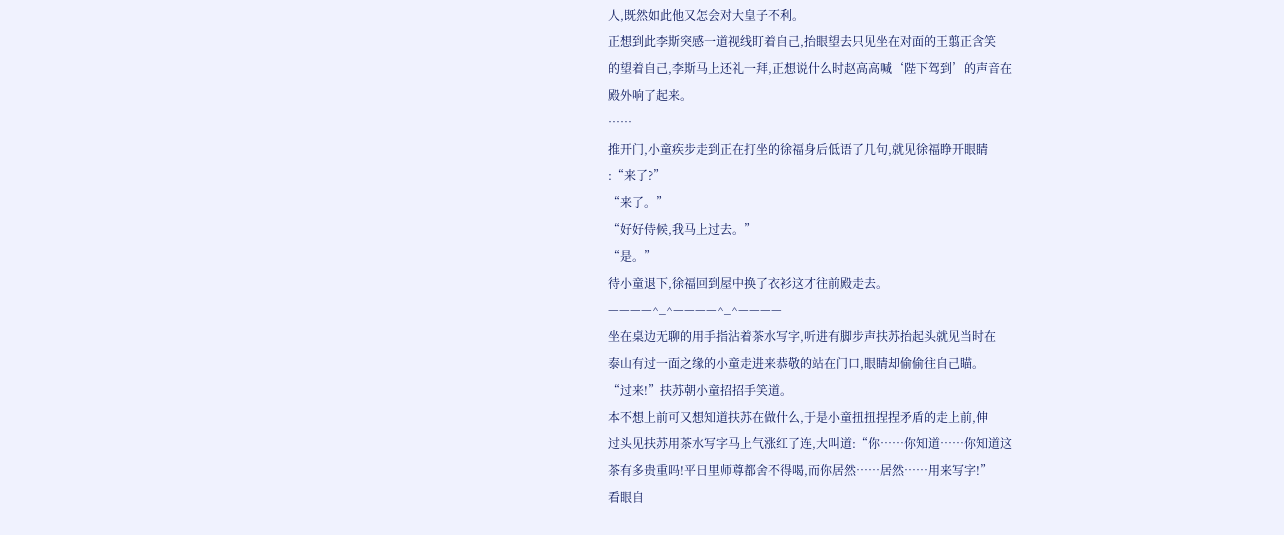人,既然如此他又怎会对大皇子不利。
正想到此李斯突感一道视线盯着自己,抬眼望去只见坐在对面的王翦正含笑
的望着自己,李斯马上还礼一拜,正想说什么时赵高高喊‘陛下驾到’的声音在
殿外响了起来。
……
推开门,小童疾步走到正在打坐的徐福身后低语了几句,就见徐福睁开眼睛
:“来了?”
“来了。”
“好好侍候,我马上过去。”
“是。”
待小童退下,徐福回到屋中换了衣衫这才往前殿走去。
————^_^————^_^————
坐在桌边无聊的用手指沾着茶水写字,听进有脚步声扶苏抬起头就见当时在
泰山有过一面之缘的小童走进来恭敬的站在门口,眼睛却偷偷往自己瞄。
“过来!”扶苏朝小童招招手笑道。
本不想上前可又想知道扶苏在做什么,于是小童扭扭捏捏矛盾的走上前,伸
过头见扶苏用茶水写字马上气涨红了连,大叫道:“你……你知道……你知道这
茶有多贵重吗!平日里师尊都舍不得喝,而你居然……居然……用来写字!”
看眼自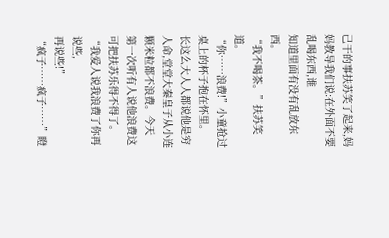己干的事扶苏笑了起来,妈妈教导我们说:在外面不要乱喝东西,谁
知道里面有没有乱放东西。
“我不喝茶。”扶苏笑道。
“你……浪费!”小童抢过桌上的杯子抱在怀里。
长这么大人人都说他是穷人命,堂堂大秦皇子从小连颗米粒都不浪费。今天
第一次听有人说他浪费这可把扶苏乐得不得了。“我爱人说我浪费了你再说些,
再说些!”
“疯子……疯子……”瞪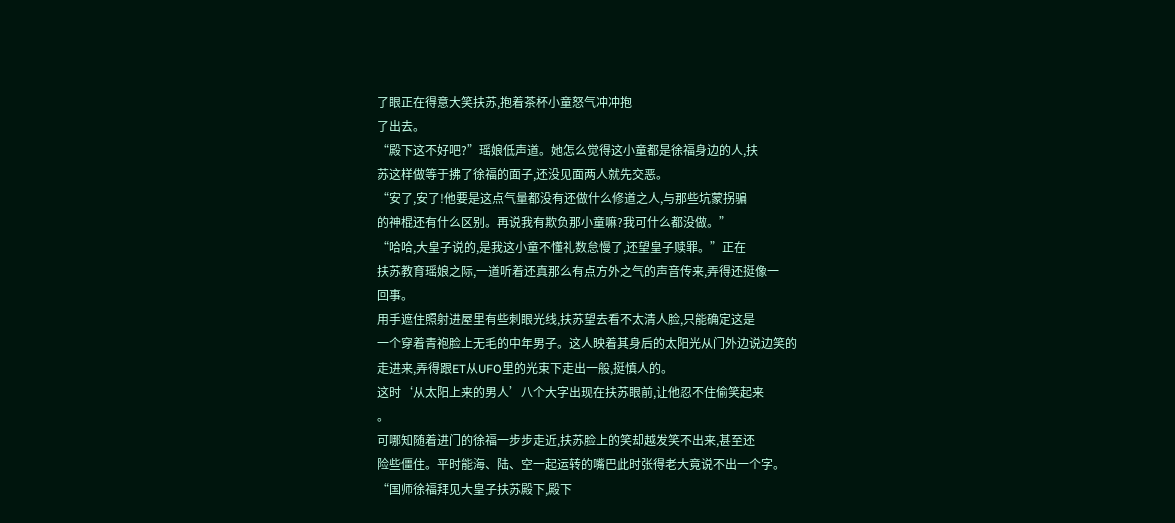了眼正在得意大笑扶苏,抱着茶杯小童怒气冲冲抱
了出去。
“殿下这不好吧?”瑶娘低声道。她怎么觉得这小童都是徐福身边的人,扶
苏这样做等于拂了徐福的面子,还没见面两人就先交恶。
“安了,安了!他要是这点气量都没有还做什么修道之人,与那些坑蒙拐骗
的神棍还有什么区别。再说我有欺负那小童嘛?我可什么都没做。”
“哈哈,大皇子说的,是我这小童不懂礼数怠慢了,还望皇子赎罪。”正在
扶苏教育瑶娘之际,一道听着还真那么有点方外之气的声音传来,弄得还挺像一
回事。
用手遮住照射进屋里有些刺眼光线,扶苏望去看不太清人脸,只能确定这是
一个穿着青袍脸上无毛的中年男子。这人映着其身后的太阳光从门外边说边笑的
走进来,弄得跟ET从UFO里的光束下走出一般,挺慎人的。
这时‘从太阳上来的男人’八个大字出现在扶苏眼前,让他忍不住偷笑起来
。
可哪知随着进门的徐福一步步走近,扶苏脸上的笑却越发笑不出来,甚至还
险些僵住。平时能海、陆、空一起运转的嘴巴此时张得老大竟说不出一个字。
“国师徐福拜见大皇子扶苏殿下,殿下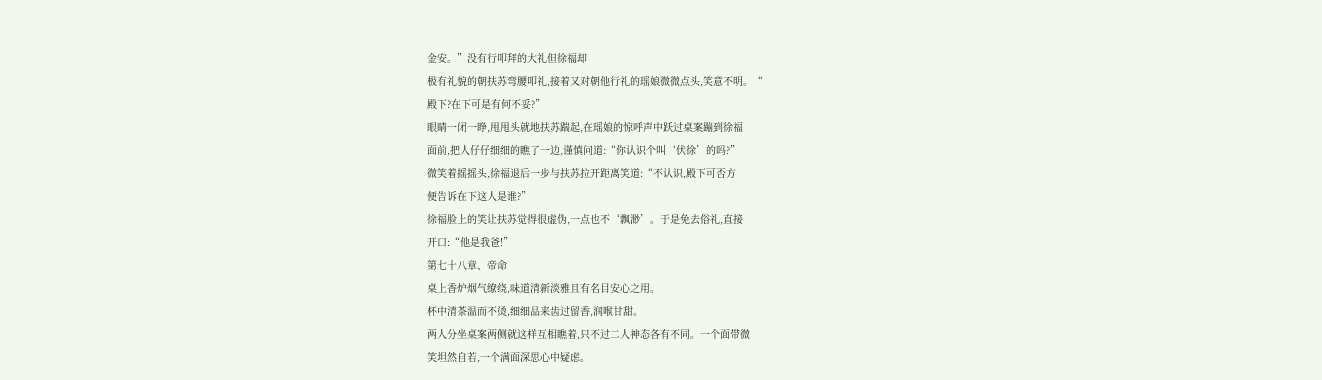金安。”没有行叩拜的大礼但徐福却
极有礼貌的朝扶苏弯腰叩礼,接着又对朝他行礼的瑶娘微微点头,笑意不明。“
殿下?在下可是有何不妥?”
眼睛一闭一睁,甩甩头就地扶苏踹起,在瑶娘的惊呼声中跃过桌案蹦到徐福
面前,把人仔仔细细的瞧了一边,谨慎问道:“你认识个叫‘伏徐’的吗?”
微笑着摇摇头,徐福退后一步与扶苏拉开距离笑道:“不认识,殿下可否方
便告诉在下这人是谁?”
徐福脸上的笑让扶苏觉得很虚伪,一点也不‘飘渺’。于是免去俗礼,直接
开口:“他是我爸!”
第七十八章、帝命
桌上香炉烟气缭绕,味道清新淡雅且有名目安心之用。
杯中清茶温而不烫,细细品来齿过留香,润喉甘甜。
两人分坐桌案两侧就这样互相瞧着,只不过二人神态各有不同。一个面带微
笑坦然自若,一个满面深思心中疑虑。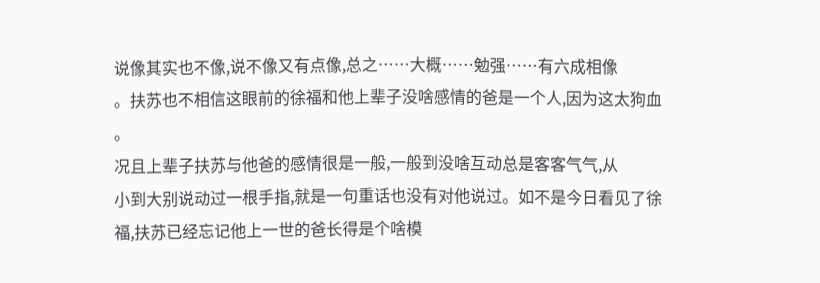说像其实也不像,说不像又有点像,总之……大概……勉强……有六成相像
。扶苏也不相信这眼前的徐福和他上辈子没啥感情的爸是一个人,因为这太狗血
。
况且上辈子扶苏与他爸的感情很是一般,一般到没啥互动总是客客气气,从
小到大别说动过一根手指,就是一句重话也没有对他说过。如不是今日看见了徐
福,扶苏已经忘记他上一世的爸长得是个啥模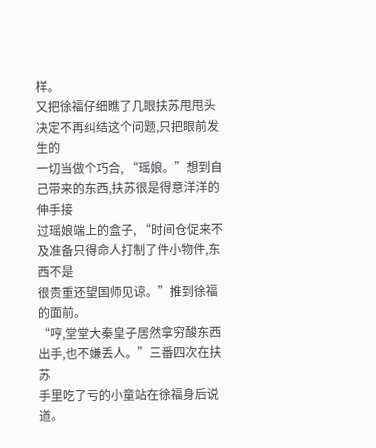样。
又把徐福仔细瞧了几眼扶苏甩甩头决定不再纠结这个问题,只把眼前发生的
一切当做个巧合, “瑶娘。”想到自己带来的东西,扶苏很是得意洋洋的伸手接
过瑶娘端上的盒子, “时间仓促来不及准备只得命人打制了件小物件,东西不是
很贵重还望国师见谅。”推到徐福的面前。
“哼,堂堂大秦皇子居然拿穷酸东西出手,也不嫌丢人。”三番四次在扶苏
手里吃了亏的小童站在徐福身后说道。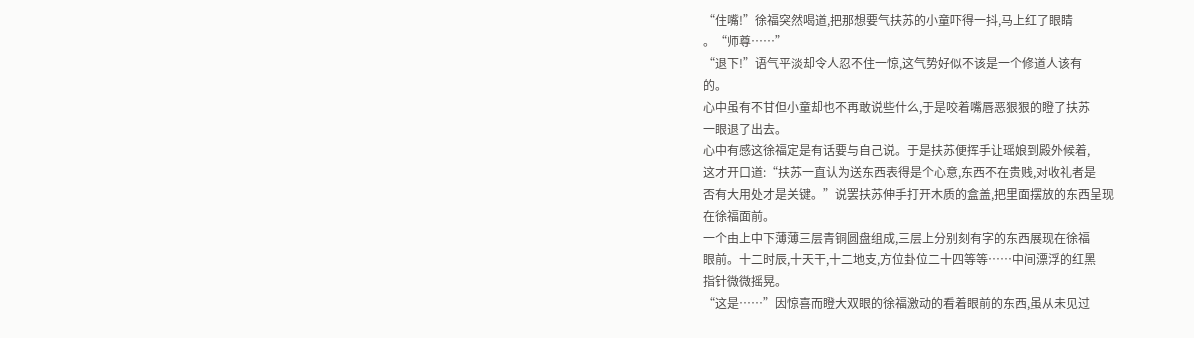“住嘴!”徐福突然喝道,把那想要气扶苏的小童吓得一抖,马上红了眼睛
。“师尊……”
“退下!”语气平淡却令人忍不住一惊,这气势好似不该是一个修道人该有
的。
心中虽有不甘但小童却也不再敢说些什么,于是咬着嘴唇恶狠狠的瞪了扶苏
一眼退了出去。
心中有感这徐福定是有话要与自己说。于是扶苏便挥手让瑶娘到殿外候着,
这才开口道:“扶苏一直认为送东西表得是个心意,东西不在贵贱,对收礼者是
否有大用处才是关键。”说罢扶苏伸手打开木质的盒盖,把里面摆放的东西呈现
在徐福面前。
一个由上中下薄薄三层青铜圆盘组成,三层上分别刻有字的东西展现在徐福
眼前。十二时辰,十天干,十二地支,方位卦位二十四等等……中间漂浮的红黑
指针微微摇晃。
“这是……”因惊喜而瞪大双眼的徐福激动的看着眼前的东西,虽从未见过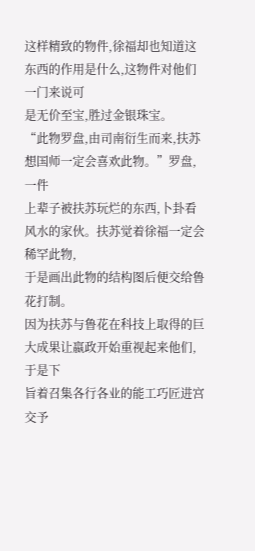这样精致的物件,徐福却也知道这东西的作用是什么,这物件对他们一门来说可
是无价至宝,胜过金银珠宝。
“此物罗盘,由司南衍生而来,扶苏想国师一定会喜欢此物。”罗盘,一件
上辈子被扶苏玩烂的东西,卜卦看风水的家伙。扶苏觉着徐福一定会稀罕此物,
于是画出此物的结构图后便交给鲁花打制。
因为扶苏与鲁花在科技上取得的巨大成果让嬴政开始重视起来他们,于是下
旨着召集各行各业的能工巧匠进宫交予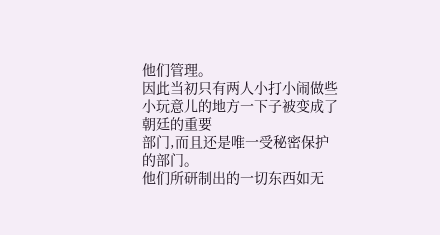他们管理。
因此当初只有两人小打小闹做些小玩意儿的地方一下子被变成了朝廷的重要
部门,而且还是唯一受秘密保护的部门。
他们所研制出的一切东西如无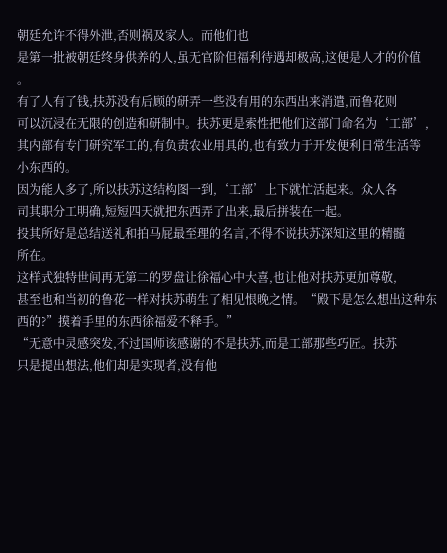朝廷允许不得外泄,否则祸及家人。而他们也
是第一批被朝廷终身供养的人,虽无官阶但福利待遇却极高,这便是人才的价值
。
有了人有了钱,扶苏没有后顾的研弄一些没有用的东西出来消遣,而鲁花则
可以沉浸在无限的创造和研制中。扶苏更是索性把他们这部门命名为‘工部’,
其内部有专门研究军工的,有负责农业用具的,也有致力于开发便利日常生活等
小东西的。
因为能人多了,所以扶苏这结构图一到,‘工部’上下就忙活起来。众人各
司其职分工明确,短短四天就把东西弄了出来,最后拼装在一起。
投其所好是总结送礼和拍马屁最至理的名言,不得不说扶苏深知这里的精髓
所在。
这样式独特世间再无第二的罗盘让徐福心中大喜,也让他对扶苏更加尊敬,
甚至也和当初的鲁花一样对扶苏萌生了相见恨晚之情。“殿下是怎么想出这种东
西的?”摸着手里的东西徐福爱不释手。”
“无意中灵感突发,不过国师该感谢的不是扶苏,而是工部那些巧匠。扶苏
只是提出想法,他们却是实现者,没有他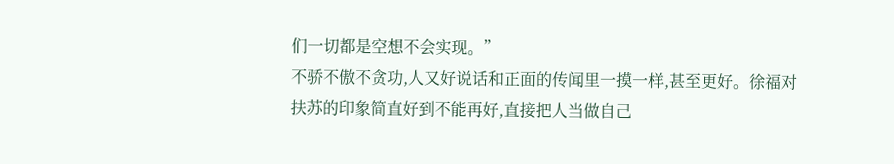们一切都是空想不会实现。”
不骄不傲不贪功,人又好说话和正面的传闻里一摸一样,甚至更好。徐福对
扶苏的印象简直好到不能再好,直接把人当做自己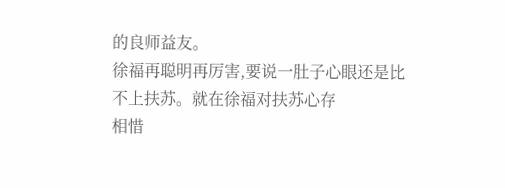的良师益友。
徐福再聪明再厉害,要说一肚子心眼还是比不上扶苏。就在徐福对扶苏心存
相惜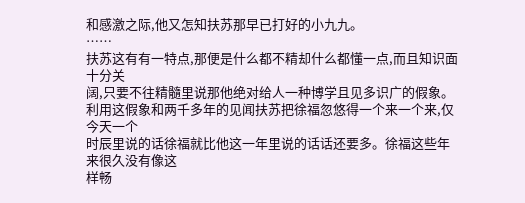和感激之际,他又怎知扶苏那早已打好的小九九。
……
扶苏这有有一特点,那便是什么都不精却什么都懂一点,而且知识面十分关
阔,只要不往精髓里说那他绝对给人一种博学且见多识广的假象。
利用这假象和两千多年的见闻扶苏把徐福忽悠得一个来一个来,仅今天一个
时辰里说的话徐福就比他这一年里说的话话还要多。徐福这些年来很久没有像这
样畅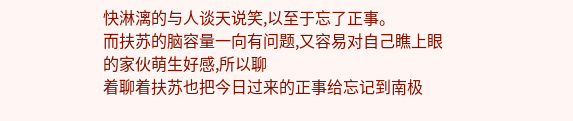快淋漓的与人谈天说笑,以至于忘了正事。
而扶苏的脑容量一向有问题,又容易对自己瞧上眼的家伙萌生好感,所以聊
着聊着扶苏也把今日过来的正事给忘记到南极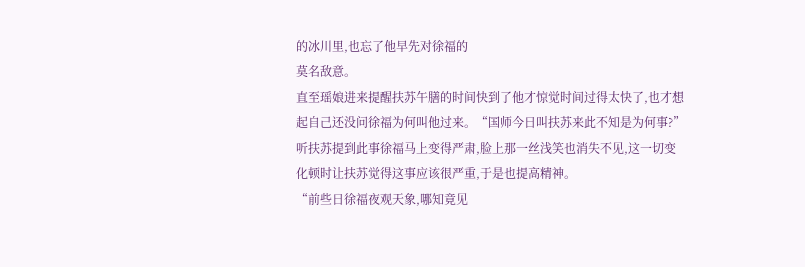的冰川里,也忘了他早先对徐福的
莫名敌意。
直至瑶娘进来提醒扶苏午膳的时间快到了他才惊觉时间过得太快了,也才想
起自己还没问徐福为何叫他过来。“国师今日叫扶苏来此不知是为何事?”
听扶苏提到此事徐福马上变得严肃,脸上那一丝浅笑也消失不见,这一切变
化顿时让扶苏觉得这事应该很严重,于是也提高精神。
“前些日徐福夜观天象,哪知竟见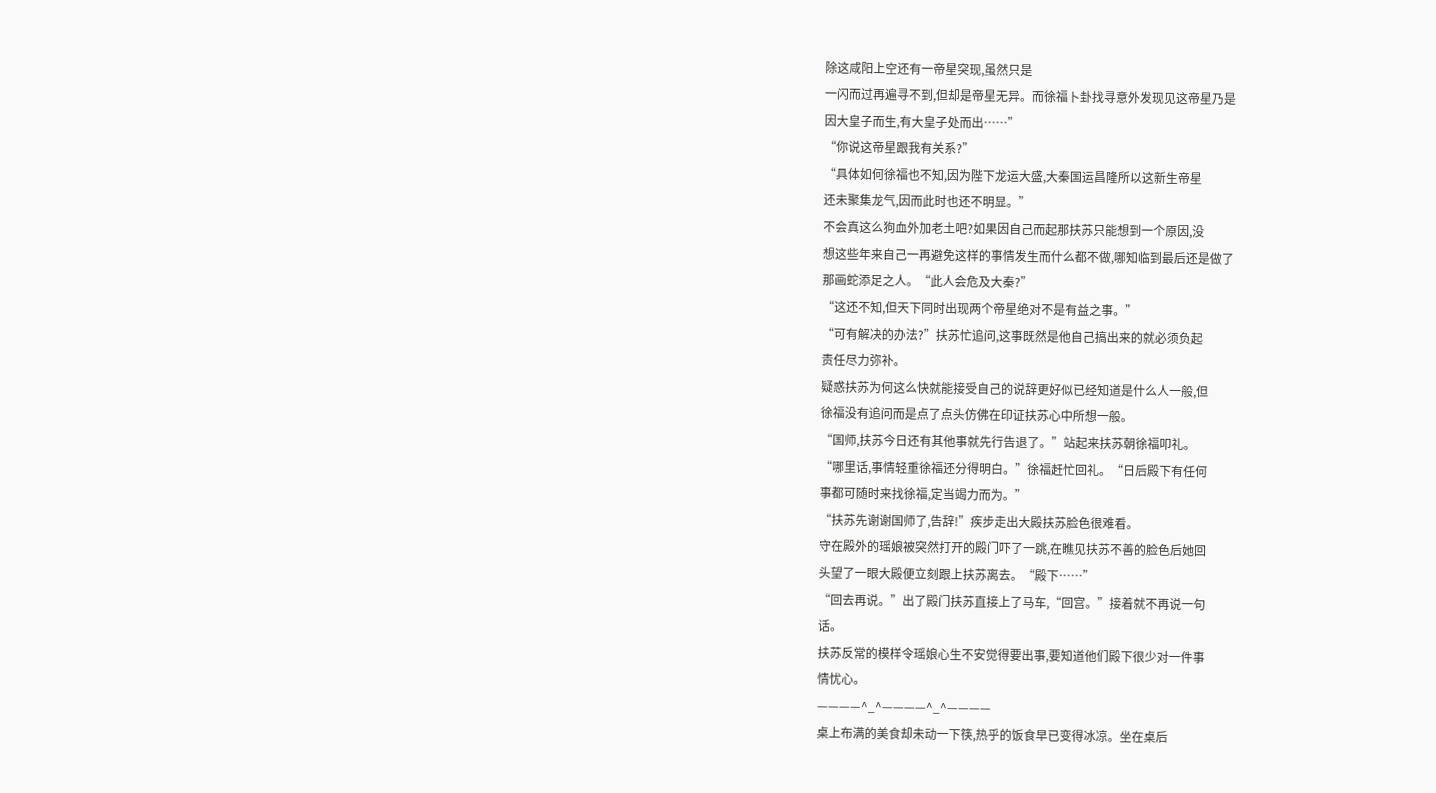除这咸阳上空还有一帝星突现,虽然只是
一闪而过再遍寻不到,但却是帝星无异。而徐福卜卦找寻意外发现见这帝星乃是
因大皇子而生,有大皇子处而出……”
“你说这帝星跟我有关系?”
“具体如何徐福也不知,因为陛下龙运大盛,大秦国运昌隆所以这新生帝星
还未聚集龙气,因而此时也还不明显。”
不会真这么狗血外加老土吧?如果因自己而起那扶苏只能想到一个原因,没
想这些年来自己一再避免这样的事情发生而什么都不做,哪知临到最后还是做了
那画蛇添足之人。“此人会危及大秦?”
“这还不知,但天下同时出现两个帝星绝对不是有益之事。”
“可有解决的办法?”扶苏忙追问,这事既然是他自己搞出来的就必须负起
责任尽力弥补。
疑惑扶苏为何这么快就能接受自己的说辞更好似已经知道是什么人一般,但
徐福没有追问而是点了点头仿佛在印证扶苏心中所想一般。
“国师,扶苏今日还有其他事就先行告退了。”站起来扶苏朝徐福叩礼。
“哪里话,事情轻重徐福还分得明白。”徐福赶忙回礼。“日后殿下有任何
事都可随时来找徐福,定当竭力而为。”
“扶苏先谢谢国师了,告辞!”疾步走出大殿扶苏脸色很难看。
守在殿外的瑶娘被突然打开的殿门吓了一跳,在瞧见扶苏不善的脸色后她回
头望了一眼大殿便立刻跟上扶苏离去。“殿下……”
“回去再说。”出了殿门扶苏直接上了马车,“回宫。”接着就不再说一句
话。
扶苏反常的模样令瑶娘心生不安觉得要出事,要知道他们殿下很少对一件事
情忧心。
————^_^————^_^————
桌上布满的美食却未动一下筷,热乎的饭食早已变得冰凉。坐在桌后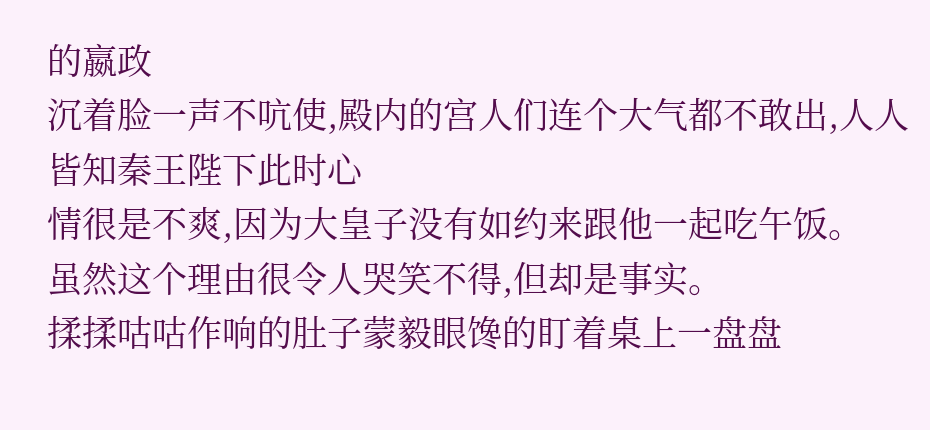的嬴政
沉着脸一声不吭使,殿内的宫人们连个大气都不敢出,人人皆知秦王陛下此时心
情很是不爽,因为大皇子没有如约来跟他一起吃午饭。
虽然这个理由很令人哭笑不得,但却是事实。
揉揉咕咕作响的肚子蒙毅眼馋的盯着桌上一盘盘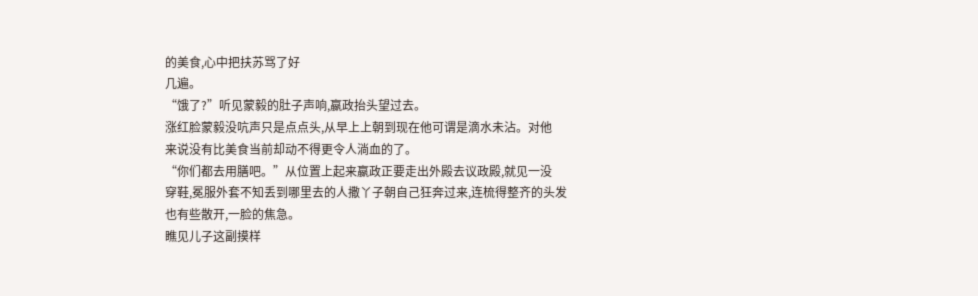的美食,心中把扶苏骂了好
几遍。
“饿了?”听见蒙毅的肚子声响,嬴政抬头望过去。
涨红脸蒙毅没吭声只是点点头,从早上上朝到现在他可谓是滴水未沾。对他
来说没有比美食当前却动不得更令人淌血的了。
“你们都去用膳吧。”从位置上起来嬴政正要走出外殿去议政殿,就见一没
穿鞋,冕服外套不知丢到哪里去的人撒丫子朝自己狂奔过来,连梳得整齐的头发
也有些散开,一脸的焦急。
瞧见儿子这副摸样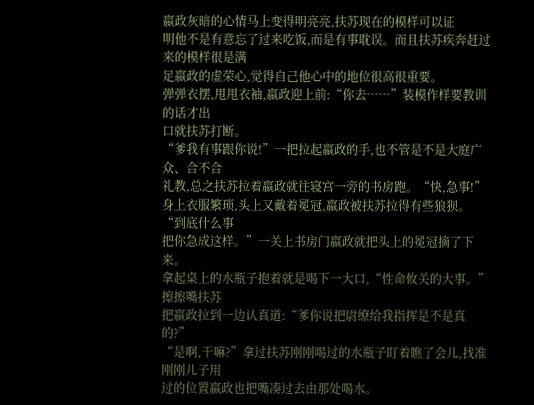嬴政灰暗的心情马上变得明亮亮,扶苏现在的模样可以证
明他不是有意忘了过来吃饭,而是有事耽误。而且扶苏疾奔赶过来的模样很是满
足嬴政的虚荣心,觉得自己他心中的地位很高很重要。
弹弹衣摆,甩甩衣袖,嬴政迎上前:“你去……”装模作样要教训的话才出
口就扶苏打断。
“爹我有事跟你说!”一把拉起嬴政的手,也不管是不是大庭广众、合不合
礼教,总之扶苏拉着嬴政就往寝宫一旁的书房跑。“快,急事!”
身上衣服繁琐,头上又戴着冕冠,嬴政被扶苏拉得有些狼狈。“到底什么事
把你急成这样。”一关上书房门嬴政就把头上的冕冠摘了下来。
拿起桌上的水瓶子抱着就是喝下一大口,“性命攸关的大事。”擦擦嘴扶苏
把嬴政拉到一边认真道:“爹你说把尉缭给我指挥是不是真的?”
“是啊,干嘛?”拿过扶苏刚刚喝过的水瓶子盯着瞧了会儿,找准刚刚儿子用
过的位置嬴政也把嘴凑过去由那处喝水。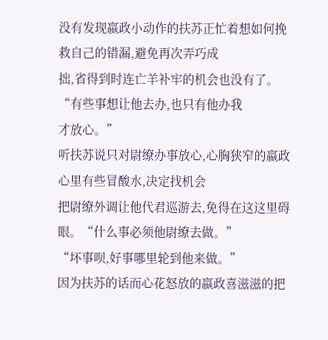没有发现嬴政小动作的扶苏正忙着想如何挽救自己的错漏,避免再次弄巧成
拙,省得到时连亡羊补牢的机会也没有了。“有些事想让他去办,也只有他办我
才放心。”
听扶苏说只对尉缭办事放心,心胸狭窄的嬴政心里有些冒酸水,决定找机会
把尉缭外调让他代君巡游去,免得在这这里碍眼。“什么事必须他尉缭去做。”
“坏事呗,好事哪里轮到他来做。”
因为扶苏的话而心花怒放的嬴政喜滋滋的把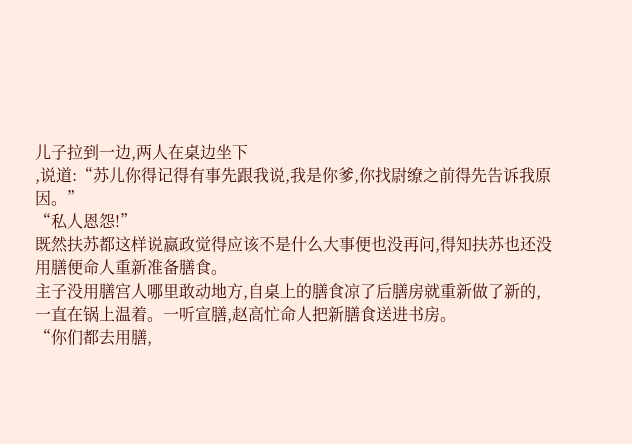儿子拉到一边,两人在桌边坐下
,说道:“苏儿你得记得有事先跟我说,我是你爹,你找尉缭之前得先告诉我原
因。”
“私人恩怨!”
既然扶苏都这样说嬴政觉得应该不是什么大事便也没再问,得知扶苏也还没
用膳便命人重新准备膳食。
主子没用膳宫人哪里敢动地方,自桌上的膳食凉了后膳房就重新做了新的,
一直在锅上温着。一听宣膳,赵高忙命人把新膳食送进书房。
“你们都去用膳,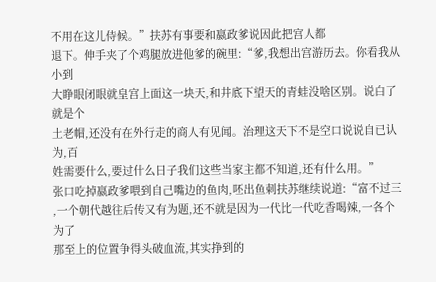不用在这儿侍候。”扶苏有事要和嬴政爹说因此把宫人都
退下。伸手夹了个鸡腿放进他爹的碗里:“爹,我想出宫游历去。你看我从小到
大睁眼闭眼就皇宫上面这一块天,和井底下望天的青蛙没啥区别。说白了就是个
土老帽,还没有在外行走的商人有见闻。治理这天下不是空口说说自已认为,百
姓需要什么,要过什么日子我们这些当家主都不知道,还有什么用。”
张口吃掉嬴政爹喂到自己嘴边的鱼肉,呸出鱼刺扶苏继续说道:“富不过三
,一个朝代越往后传又有为题,还不就是因为一代比一代吃香喝辣,一各个为了
那至上的位置争得头破血流,其实挣到的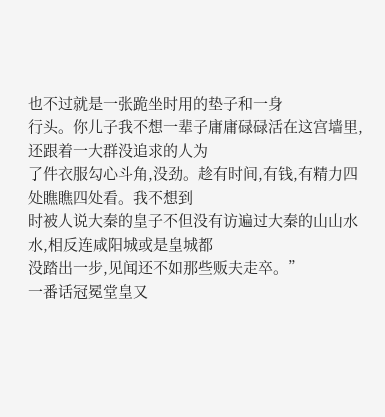也不过就是一张跪坐时用的垫子和一身
行头。你儿子我不想一辈子庸庸碌碌活在这宫墙里,还跟着一大群没追求的人为
了件衣服勾心斗角,没劲。趁有时间,有钱,有精力四处瞧瞧四处看。我不想到
时被人说大秦的皇子不但没有访遍过大秦的山山水水,相反连咸阳城或是皇城都
没踏出一步,见闻还不如那些贩夫走卒。”
一番话冠冕堂皇又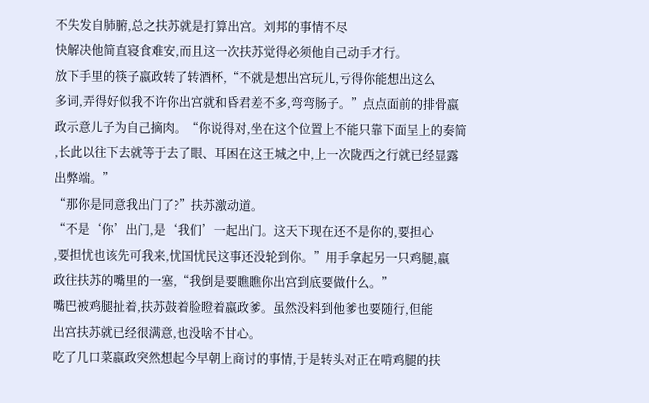不失发自肺腑,总之扶苏就是打算出宫。刘邦的事情不尽
快解决他简直寝食难安,而且这一次扶苏觉得必须他自己动手才行。
放下手里的筷子嬴政转了转酒杯,“不就是想出宫玩儿,亏得你能想出这么
多词,弄得好似我不许你出宫就和昏君差不多,弯弯肠子。”点点面前的排骨嬴
政示意儿子为自己摘肉。“你说得对,坐在这个位置上不能只靠下面呈上的奏简
,长此以往下去就等于去了眼、耳困在这王城之中,上一次陇西之行就已经显露
出弊端。”
“那你是同意我出门了?”扶苏激动道。
“不是‘你’出门,是‘我们’一起出门。这天下现在还不是你的,要担心
,要担忧也该先可我来,忧国忧民这事还没轮到你。”用手拿起另一只鸡腿,嬴
政往扶苏的嘴里的一塞,“我倒是要瞧瞧你出宫到底要做什么。”
嘴巴被鸡腿扯着,扶苏鼓着脸瞪着嬴政爹。虽然没料到他爹也要随行,但能
出宫扶苏就已经很满意,也没啥不甘心。
吃了几口菜嬴政突然想起今早朝上商讨的事情,于是转头对正在啃鸡腿的扶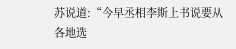苏说道:“今早丞相李斯上书说要从各地选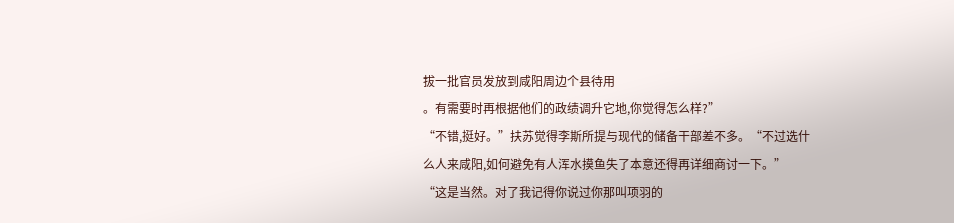拔一批官员发放到咸阳周边个县待用
。有需要时再根据他们的政绩调升它地,你觉得怎么样?”
“不错,挺好。”扶苏觉得李斯所提与现代的储备干部差不多。“不过选什
么人来咸阳,如何避免有人浑水摸鱼失了本意还得再详细商讨一下。”
“这是当然。对了我记得你说过你那叫项羽的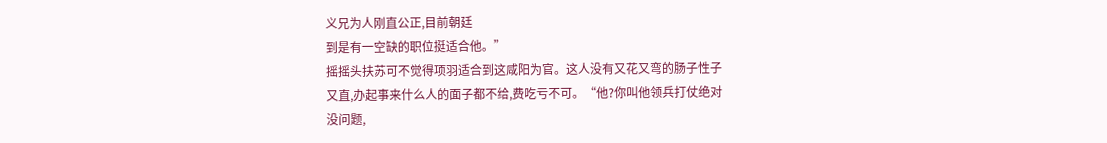义兄为人刚直公正,目前朝廷
到是有一空缺的职位挺适合他。”
摇摇头扶苏可不觉得项羽适合到这咸阳为官。这人没有又花又弯的肠子性子
又直,办起事来什么人的面子都不给,费吃亏不可。“他?你叫他领兵打仗绝对
没问题,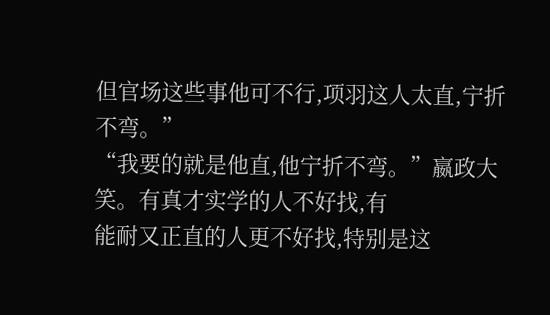但官场这些事他可不行,项羽这人太直,宁折不弯。”
“我要的就是他直,他宁折不弯。”嬴政大笑。有真才实学的人不好找,有
能耐又正直的人更不好找,特别是这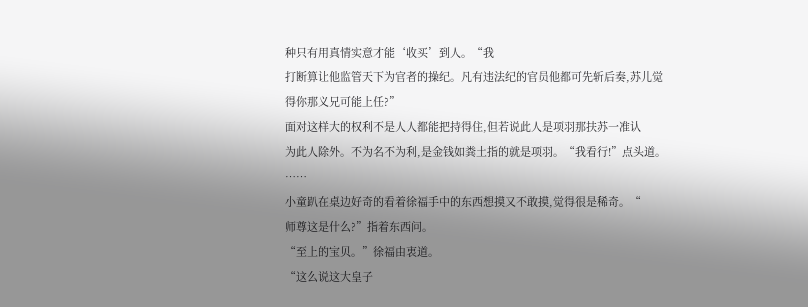种只有用真情实意才能‘收买’到人。“我
打断算让他监管天下为官者的操纪。凡有违法纪的官员他都可先斩后奏,苏儿觉
得你那义兄可能上任?”
面对这样大的权利不是人人都能把持得住,但若说此人是项羽那扶苏一准认
为此人除外。不为名不为利,是金钱如粪土指的就是项羽。“我看行!”点头道。
……
小童趴在桌边好奇的看着徐福手中的东西想摸又不敢摸,觉得很是稀奇。“
师尊这是什么?”指着东西问。
“至上的宝贝。”徐福由衷道。
“这么说这大皇子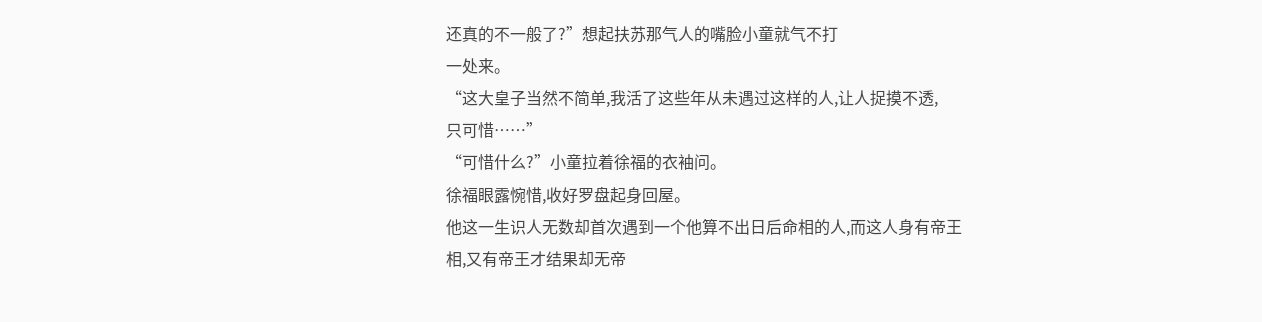还真的不一般了?”想起扶苏那气人的嘴脸小童就气不打
一处来。
“这大皇子当然不简单,我活了这些年从未遇过这样的人,让人捉摸不透,
只可惜……”
“可惜什么?”小童拉着徐福的衣袖问。
徐福眼露惋惜,收好罗盘起身回屋。
他这一生识人无数却首次遇到一个他算不出日后命相的人,而这人身有帝王
相,又有帝王才结果却无帝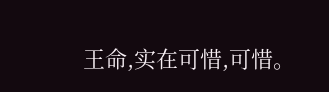王命,实在可惜,可惜。